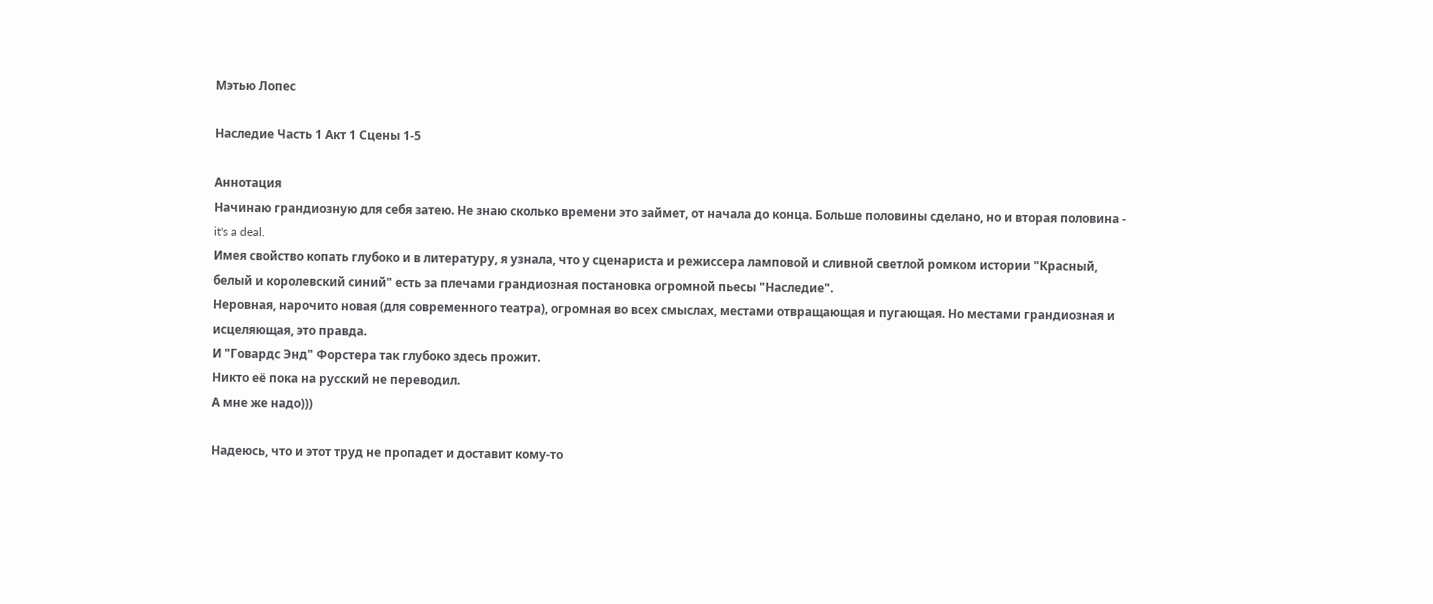Мэтью Лопес

Наследие Часть 1 Акт 1 Сцены 1-5

Аннотация
Начинаю грандиозную для себя затею. Не знаю сколько времени это займет, от начала до конца. Больше половины сделано, но и вторая половина - it's a deal.
Имея свойство копать глубоко и в литературу, я узнала, что у сценариста и режиссера ламповой и сливной светлой ромком истории "Красный, белый и королевский синий" есть за плечами грандиозная постановка огромной пьесы "Наследие".
Неровная, нарочито новая (для современного театра), огромная во всех смыслах, местами отвращающая и пугающая. Но местами грандиозная и исцеляющая, это правда.
И "Говардс Энд" Форстера так глубоко здесь прожит.
Никто её пока на русский не переводил.
А мне же надо)))

Надеюсь, что и этот труд не пропадет и доставит кому-то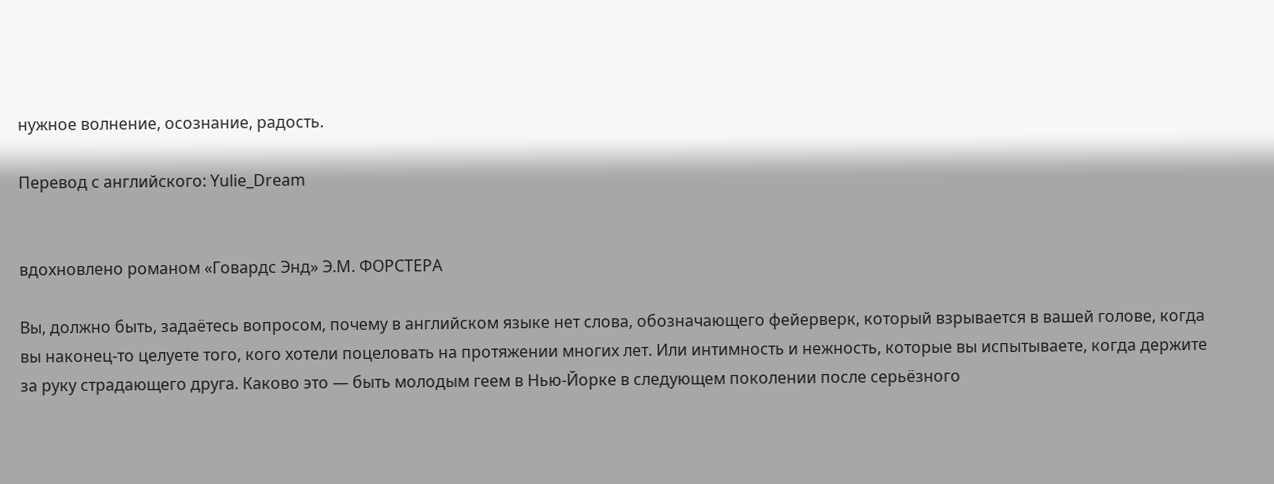нужное волнение, осознание, радость.

Перевод с английского: Yulie_Dream


вдохновлено романом «Говардс Энд» Э.М. ФОРСТЕРА

Вы, должно быть, задаётесь вопросом, почему в английском языке нет слова, обозначающего фейерверк, который взрывается в вашей голове, когда вы наконец-то целуете того, кого хотели поцеловать на протяжении многих лет. Или интимность и нежность, которые вы испытываете, когда держите за руку страдающего друга. Каково это — быть молодым геем в Нью-Йорке в следующем поколении после серьёзного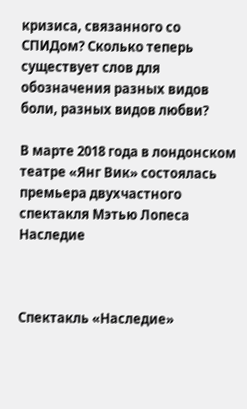кризиса, связанного со СПИДом? Сколько теперь существует слов для обозначения разных видов боли, разных видов любви?

В марте 2018 года в лондонском театре «Янг Вик» состоялась премьера двухчастного спектакля Мэтью Лопеса Наследие



Спектакль «Наследие»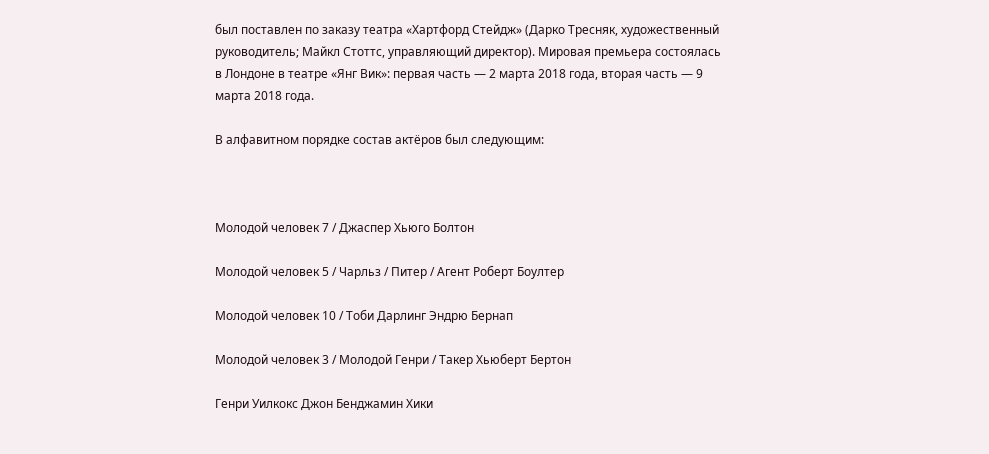был поставлен по заказу театра «Хартфорд Стейдж» (Дарко Тресняк, художественный руководитель; Майкл Стоттс, управляющий директор). Мировая премьера состоялась в Лондоне в театре «Янг Вик»: первая часть — 2 марта 2018 года, вторая часть — 9 марта 2018 года.

В алфавитном порядке состав актёров был следующим:



Молодой человек 7 / Джаспер Хьюго Болтон

Молодой человек 5 / Чарльз / Питер / Агент Роберт Боултер

Молодой человек 10 / Тоби Дарлинг Эндрю Бернап

Молодой человек 3 / Молодой Генри / Такер Хьюберт Бертон

Генри Уилкокс Джон Бенджамин Хики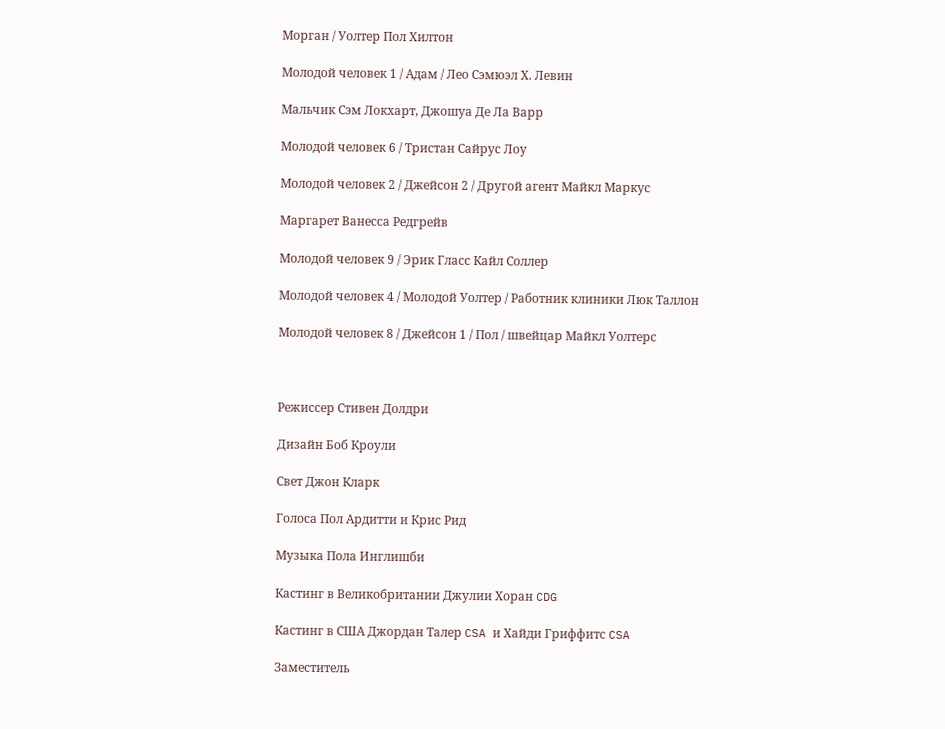Морган / Уолтер Пол Хилтон

Молодой человек 1 / Адам / Лео Сэмюэл Х. Левин

Мальчик Сэм Локхарт, Джошуа Де Ла Варр

Молодой человек 6 / Тристан Сайрус Лоу

Молодой человек 2 / Джейсон 2 / Другой агент Майкл Маркус

Маргарет Ванесса Редгрейв

Молодой человек 9 / Эрик Гласс Кайл Соллер

Молодой человек 4 / Молодой Уолтер / Работник клиники Люк Таллон

Молодой человек 8 / Джейсон 1 / Пол / швейцар Майкл Уолтерс



Режиссер Стивен Долдри

Дизайн Боб Кроули

Свет Джон Кларк

Голоса Пол Ардитти и Крис Рид

Музыка Пола Инглишби

Кастинг в Великобритании Джулии Хоран CDG

Кастинг в США Джордан Талер CSA и Хайди Гриффитс CSA

Заместитель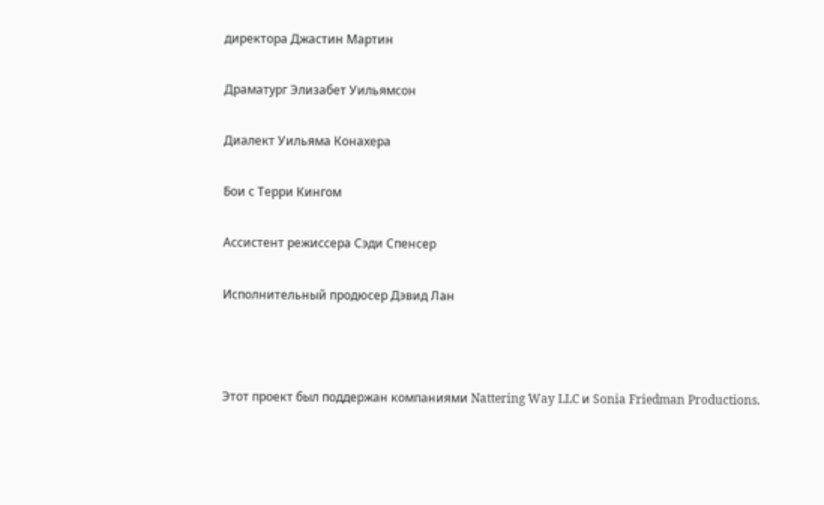директора Джастин Мартин

Драматург Элизабет Уильямсон

Диалект Уильяма Конахера

Бои с Терри Кингом

Ассистент режиссера Сэди Спенсер

Исполнительный продюсер Дэвид Лан



Этот проект был поддержан компаниями Nattering Way LLC и Sonia Friedman Productions.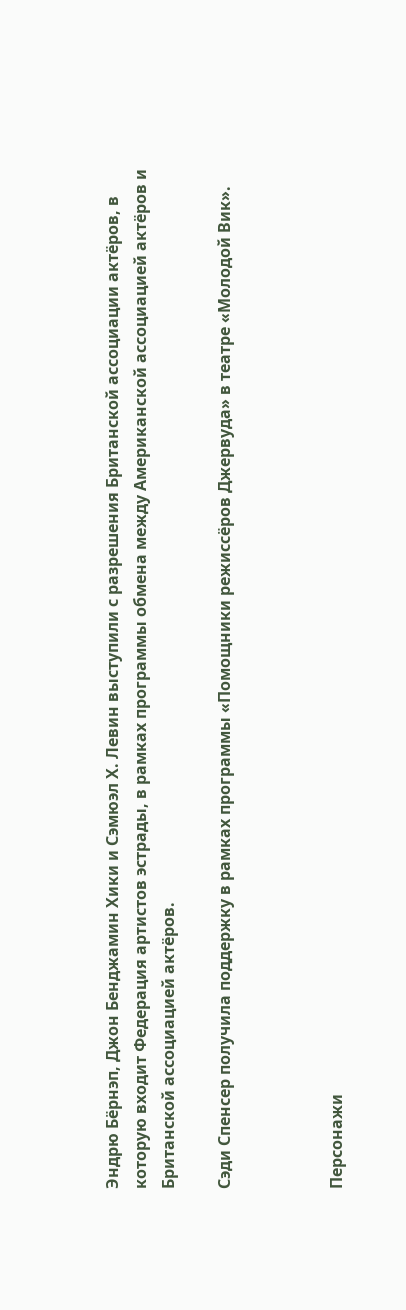Эндрю Бёрнэп, Джон Бенджамин Хики и Сэмюэл Х. Левин выступили с разрешения Британской ассоциации актёров, в которую входит Федерация артистов эстрады, в рамках программы обмена между Американской ассоциацией актёров и Британской ассоциацией актёров.

Сэди Спенсер получила поддержку в рамках программы «Помощники режиссёров Джервуда» в театре «Молодой Вик».



Персонажи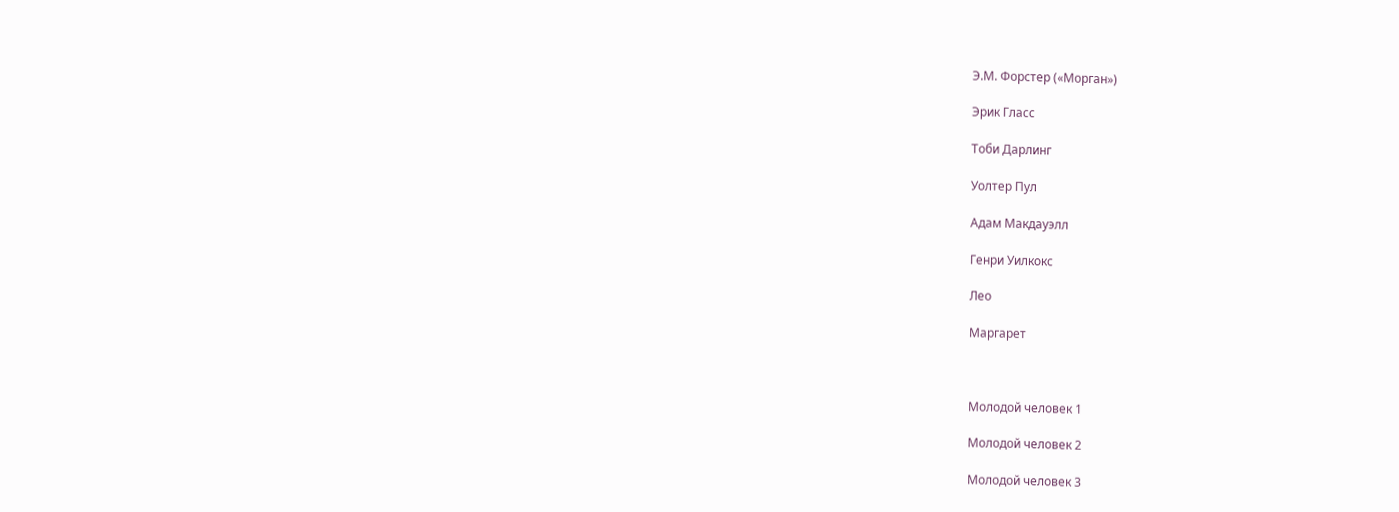Э.М. Форстер («Морган»)

Эрик Гласс

Тоби Дарлинг

Уолтер Пул

Адам Макдауэлл

Генри Уилкокс

Лео

Маргарет



Молодой человек 1

Молодой человек 2

Молодой человек 3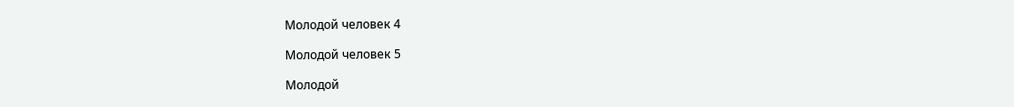Молодой человек 4

Молодой человек 5

Молодой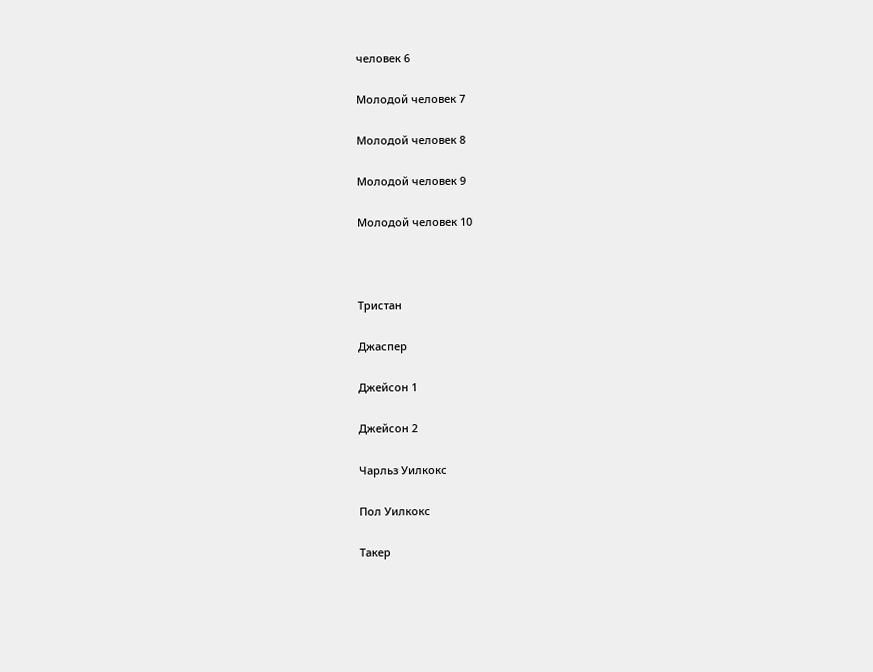человек 6

Молодой человек 7

Молодой человек 8

Молодой человек 9

Молодой человек 10



Тристан

Джаспер

Джейсон 1

Джейсон 2

Чарльз Уилкокс

Пол Уилкокс

Такер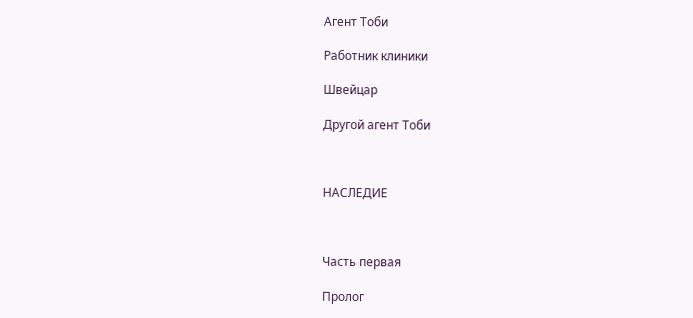Агент Тоби

Работник клиники

Швейцар

Другой агент Тоби



НАСЛЕДИЕ



Часть первая

Пролог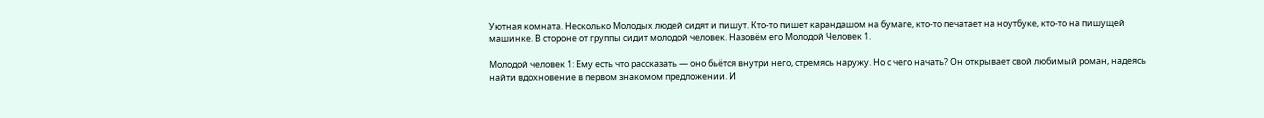Уютная комната. Несколько Молодых людей сидят и пишут. Кто-то пишет карандашом на бумаге, кто-то печатает на ноутбуке, кто-то на пишущей машинке. В стороне от группы сидит молодой человек. Назовём его Молодой Человек 1.

Молодой человек 1: Ему есть что рассказать — оно бьётся внутри него, стремясь наружу. Но с чего начать? Он открывает свой любимый роман, надеясь найти вдохновение в первом знакомом предложении. И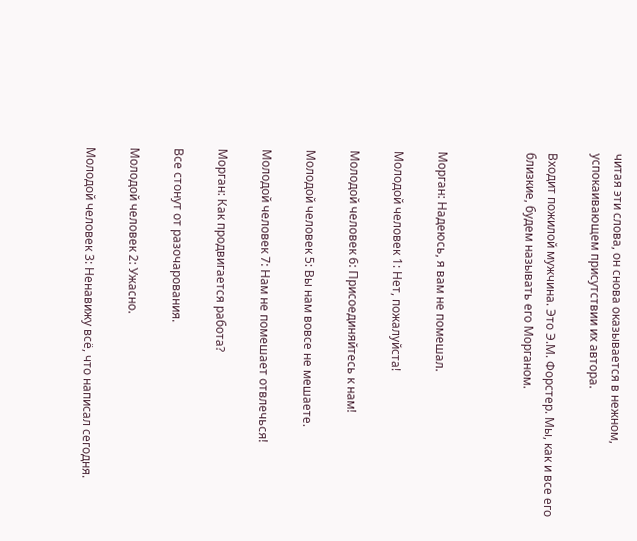читая эти слова, он снова оказывается в нежном, успокаивающем присутствии их автора.

Входит пожилой мужчина. Это Э.М. Форстер. Мы, как и все его близкие, будем называть его Морганом.



Морган: Надеюсь, я вам не помешал.

Молодой человек 1: Нет, пожалуйста!

Молодой человек 6: Присоединяйтесь к нам!

Молодой человек 5: Вы нам вовсе не мешаете.

Молодой человек 7: Нам не помешает отвлечься!

Морган: Как продвигается работа?

Все стонут от разочарования.

Молодой человек 2: Ужасно.

Молодой человек 3: Ненавижу всё, что написал сегодня.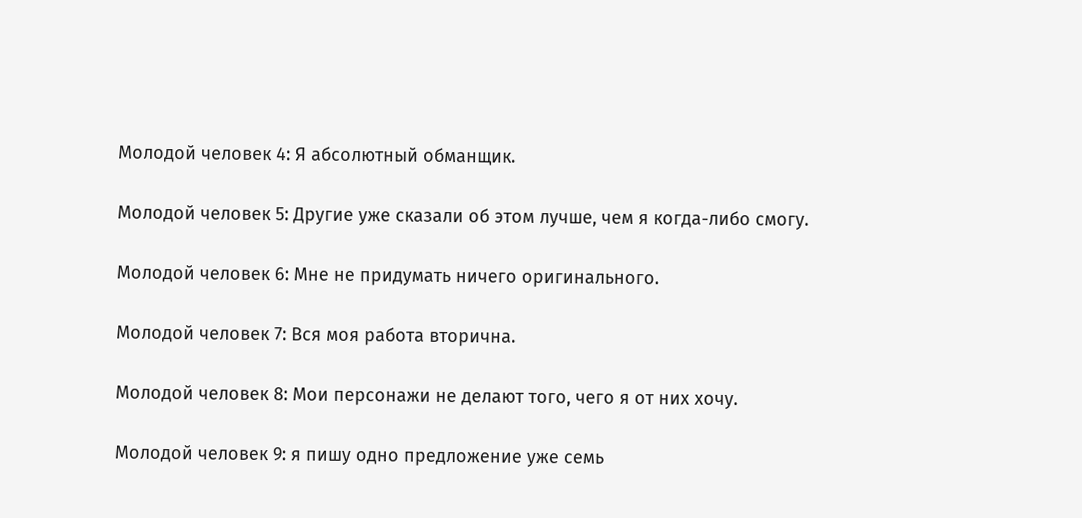Молодой человек 4: Я абсолютный обманщик.

Молодой человек 5: Другие уже сказали об этом лучше, чем я когда-либо смогу.

Молодой человек 6: Мне не придумать ничего оригинального.

Молодой человек 7: Вся моя работа вторична.

Молодой человек 8: Мои персонажи не делают того, чего я от них хочу.

Молодой человек 9: я пишу одно предложение уже семь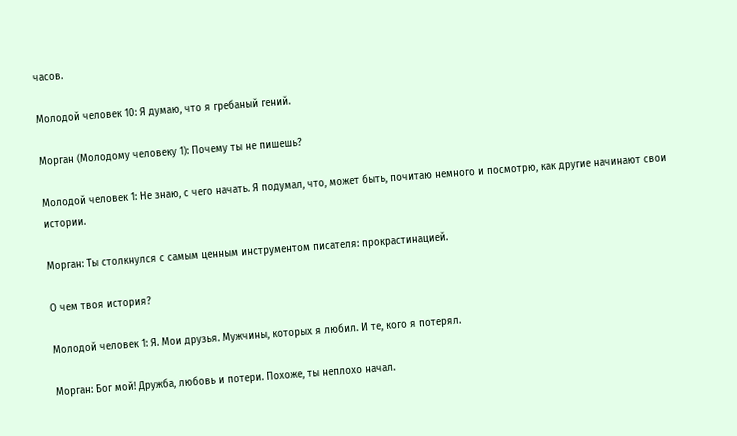часов.

Молодой человек 10: Я думаю, что я гребаный гений.

Морган (Молодому человеку 1): Почему ты не пишешь?

Молодой человек 1: Не знаю, с чего начать. Я подумал, что, может быть, почитаю немного и посмотрю, как другие начинают свои истории.

Морган: Ты столкнулся с самым ценным инструментом писателя: прокрастинацией.

О чем твоя история?

Молодой человек 1: Я. Мои друзья. Мужчины, которых я любил. И те, кого я потерял.

Морган: Бог мой! Дружба, любовь и потери. Похоже, ты неплохо начал.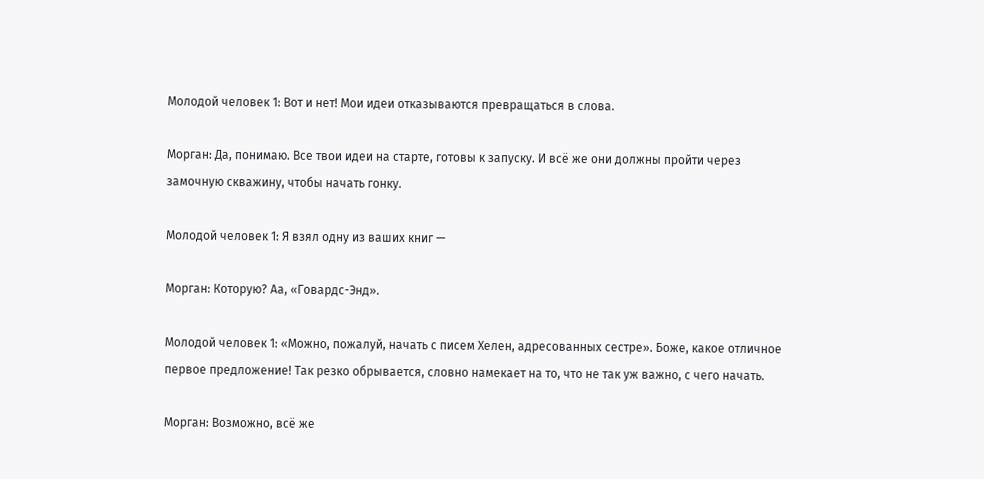Молодой человек 1: Вот и нет! Мои идеи отказываются превращаться в слова.

Морган: Да, понимаю. Все твои идеи на старте, готовы к запуску. И всё же они должны пройти через замочную скважину, чтобы начать гонку.

Молодой человек 1: Я взял одну из ваших книг —

Морган: Которую? Аа, «Говардс-Энд».

Молодой человек 1: «Можно, пожалуй, начать с писем Хелен, адресованных сестре». Боже, какое отличное первое предложение! Так резко обрывается, словно намекает на то, что не так уж важно, с чего начать.

Морган: Возможно, всё же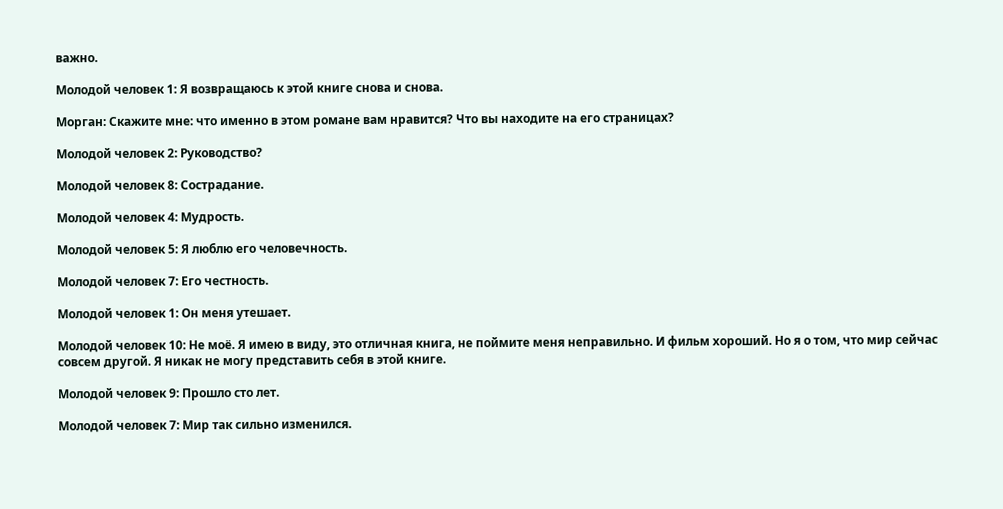важно.

Молодой человек 1: Я возвращаюсь к этой книге снова и снова.

Морган: Скажите мне: что именно в этом романе вам нравится? Что вы находите на его страницах?

Молодой человек 2: Руководство?

Молодой человек 8: Сострадание.

Молодой человек 4: Мудрость.

Молодой человек 5: Я люблю его человечность.

Молодой человек 7: Его честность.

Молодой человек 1: Он меня утешает.

Молодой человек 10: Не моё. Я имею в виду, это отличная книга, не поймите меня неправильно. И фильм хороший. Но я о том, что мир сейчас совсем другой. Я никак не могу представить себя в этой книге.

Молодой человек 9: Прошло сто лет.

Молодой человек 7: Мир так сильно изменился.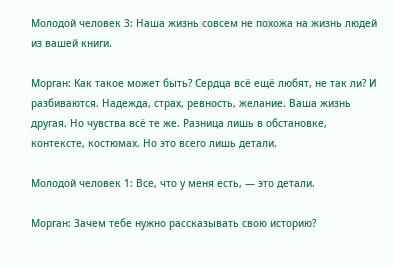Молодой человек 3: Наша жизнь совсем не похожа на жизнь людей из вашей книги.

Морган: Как такое может быть? Сердца всё ещё любят, не так ли? И разбиваются. Надежда, страх, ревность, желание. Ваша жизнь другая. Но чувства всё те же. Разница лишь в обстановке, контексте, костюмах. Но это всего лишь детали.

Молодой человек 1: Все, что у меня есть, — это детали.

Морган: Зачем тебе нужно рассказывать свою историю?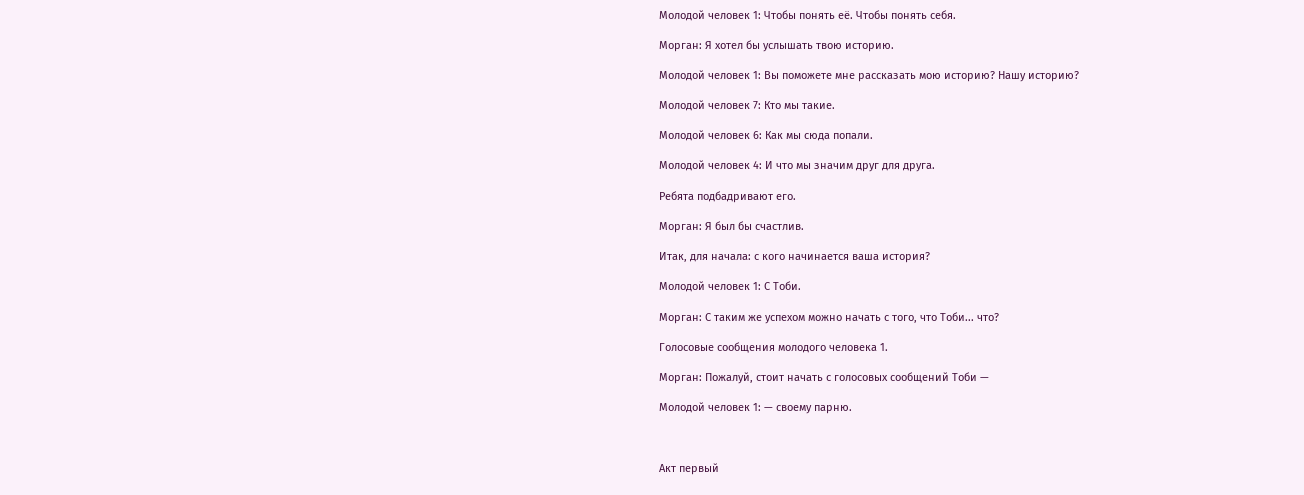Молодой человек 1: Чтобы понять её. Чтобы понять себя.

Морган: Я хотел бы услышать твою историю.

Молодой человек 1: Вы поможете мне рассказать мою историю? Нашу историю?

Молодой человек 7: Кто мы такие.

Молодой человек 6: Как мы сюда попали.

Молодой человек 4: И что мы значим друг для друга.

Ребята подбадривают его.

Морган: Я был бы счастлив.

Итак, для начала: с кого начинается ваша история?

Молодой человек 1: С Тоби.

Морган: С таким же успехом можно начать с того, что Тоби... что?

Голосовые сообщения молодого человека 1.

Морган: Пожалуй, стоит начать с голосовых сообщений Тоби —

Молодой человек 1: — своему парню.



Акт первый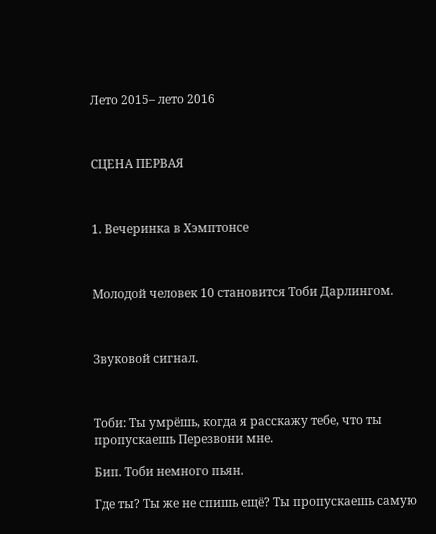Лето 2015– лето 2016



СЦЕНА ПЕРВАЯ



1. Вечеринка в Хэмптонсе



Молодой человек 10 становится Тоби Дарлингом.



Звуковой сигнал.



Тоби: Ты умрёшь, когда я расскажу тебе, что ты пропускаешь Перезвони мне.

Бип. Тоби немного пьян.

Где ты? Ты же не спишь ещё? Ты пропускаешь самую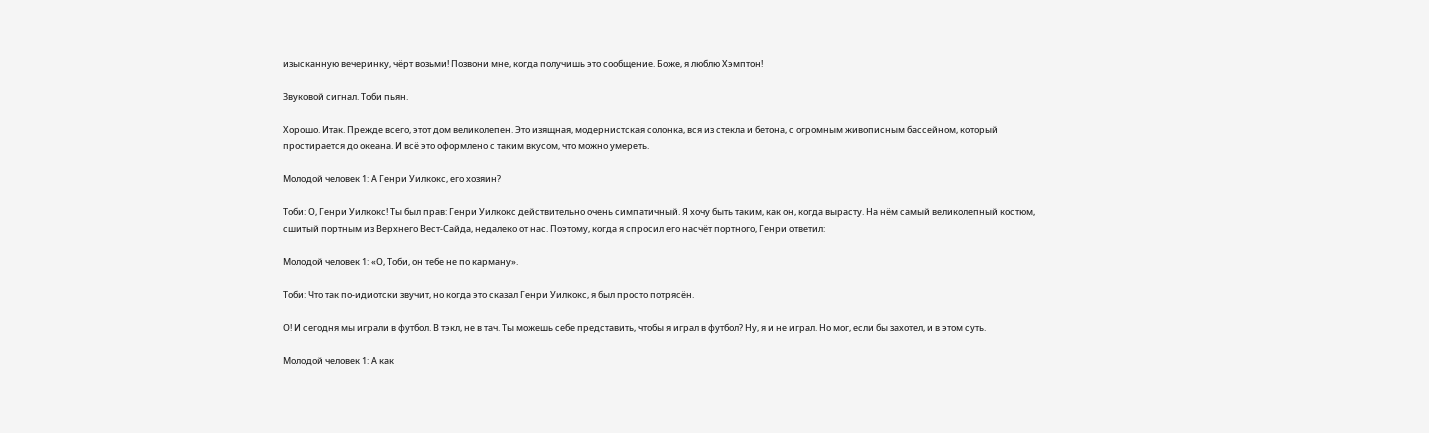изысканную вечеринку, чёрт возьми! Позвони мне, когда получишь это сообщение. Боже, я люблю Хэмптон!

Звуковой сигнал. Тоби пьян.

Хорошо. Итак. Прежде всего, этот дом великолепен. Это изящная, модернистская солонка, вся из стекла и бетона, с огромным живописным бассейном, который простирается до океана. И всё это оформлено с таким вкусом, что можно умереть.

Молодой человек 1: А Генри Уилкокс, его хозяин?

Тоби: О, Генри Уилкокс! Ты был прав: Генри Уилкокс действительно очень симпатичный. Я хочу быть таким, как он, когда вырасту. На нём самый великолепный костюм, сшитый портным из Верхнего Вест-Сайда, недалеко от нас. Поэтому, когда я спросил его насчёт портного, Генри ответил:

Молодой человек 1: «О, Тоби, он тебе не по карману».

Тоби: Что так по-идиотски звучит, но когда это сказал Генри Уилкокс, я был просто потрясён.

О! И сегодня мы играли в футбол. В тэкл, не в тач. Ты можешь себе представить, чтобы я играл в футбол? Ну, я и не играл. Но мог, если бы захотел, и в этом суть.

Молодой человек 1: А как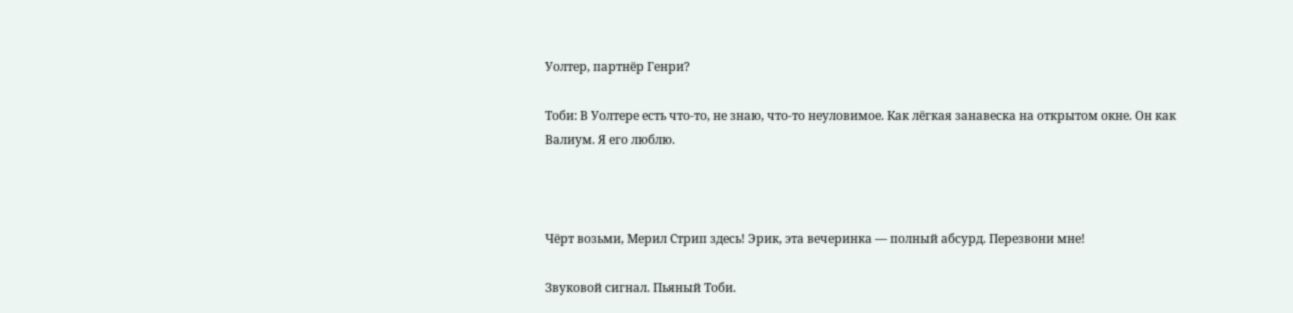Уолтер, партнёр Генри?

Тоби: В Уолтере есть что-то, не знаю, что-то неуловимое. Как лёгкая занавеска на открытом окне. Он как Валиум. Я его люблю.



Чёрт возьми, Мерил Стрип здесь! Эрик, эта вечеринка — полный абсурд. Перезвони мне!

Звуковой сигнал. Пьяный Тоби.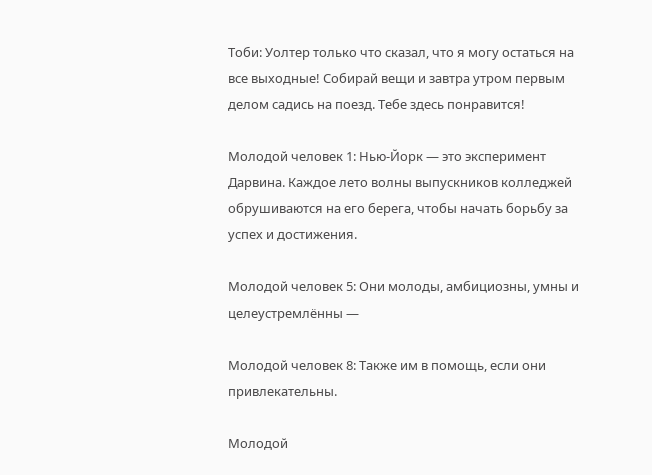Тоби: Уолтер только что сказал, что я могу остаться на все выходные! Собирай вещи и завтра утром первым делом садись на поезд. Тебе здесь понравится!

Молодой человек 1: Нью-Йорк — это эксперимент Дарвина. Каждое лето волны выпускников колледжей обрушиваются на его берега, чтобы начать борьбу за успех и достижения.

Молодой человек 5: Они молоды, амбициозны, умны и целеустремлённы —

Молодой человек 8: Также им в помощь, если они привлекательны.

Молодой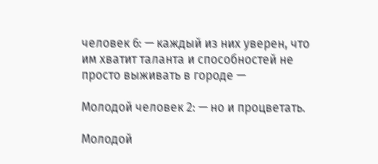человек 6: — каждый из них уверен, что им хватит таланта и способностей не просто выживать в городе —

Молодой человек 2: — но и процветать.

Молодой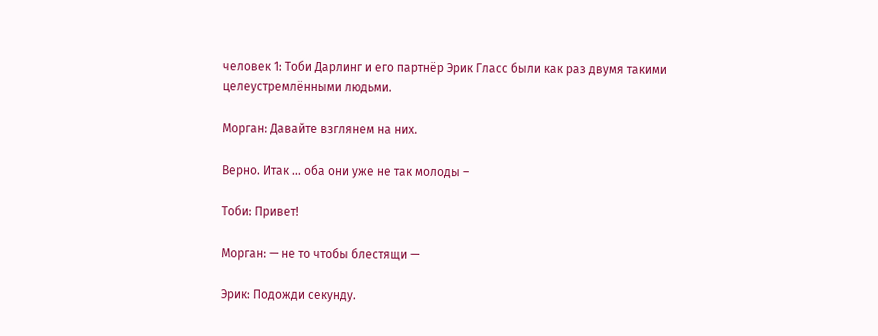человек 1: Тоби Дарлинг и его партнёр Эрик Гласс были как раз двумя такими целеустремлёнными людьми.

Морган: Давайте взглянем на них.

Верно. Итак ... оба они уже не так молоды –

Тоби: Привет!

Морган: — не то чтобы блестящи —

Эрик: Подожди секунду.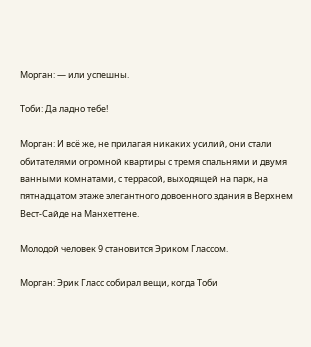Морган: — или успешны.

Тоби: Да ладно тебе!

Морган: И всё же, не прилагая никаких усилий, они стали обитателями огромной квартиры с тремя спальнями и двумя ванными комнатами, с террасой, выходящей на парк, на пятнадцатом этаже элегантного довоенного здания в Верхнем Вест-Сайде на Манхеттене.

Молодой человек 9 становится Эриком Глассом.

Морган: Эрик Гласс собирал вещи, когда Тоби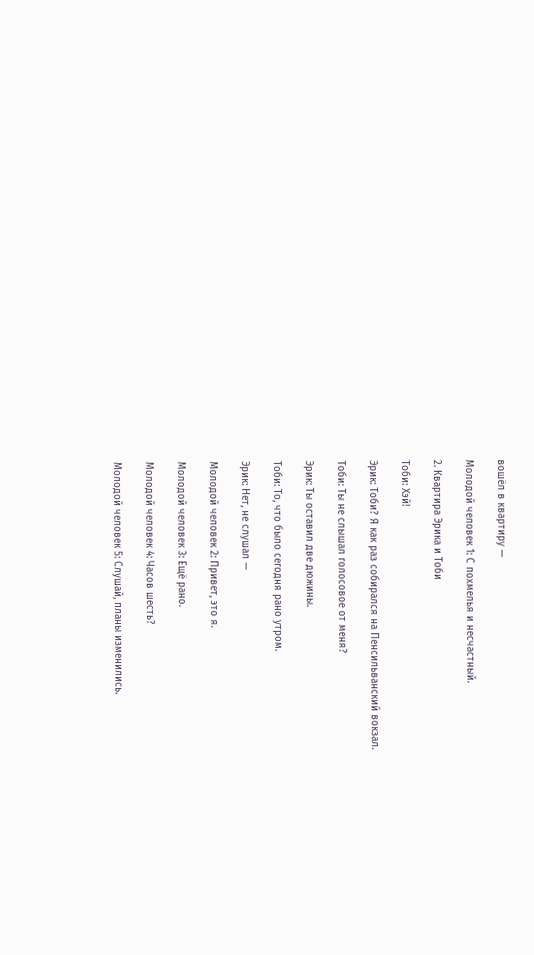вошёл в квартиру —

Молодой человек 1: С похмелья и несчастный.

2. Квартира Эрика и Тоби

Тоби: Хэй!

Эрик: Тоби? Я как раз собирался на Пенсильванский вокзал.

Тоби: Ты не слышал голосовое от меня?

Эрик: Ты оставил две дюжины.

Тоби: То, что было сегодня рано утром.

Эрик: Нет, не слушал —

Молодой человек 2: Привет, это я.

Молодой человек 3: Ещё рано.

Молодой человек 4: Часов шесть?

Молодой человек 5: Слушай, планы изменились.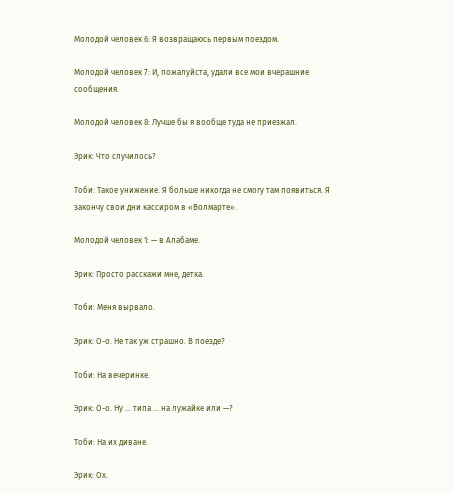Молодой человек 6: Я возвращаюсь первым поездом.

Молодой человек 7: И, пожалуйста, удали все мои вчерашние сообщения.

Молодой человек 8: Лучше бы я вообще туда не приезжал.

Эрик: Что случилось?

Тоби: Такое унижение. Я больше никогда не смогу там появиться. Я закончу свои дни кассиром в «Волмарте».

Молодой человек 1: — в Алабаме.

Эрик: Просто расскажи мне, детка.

Тоби: Меня вырвало.

Эрик: О-о. Не так уж страшно. В поезде?

Тоби: На вечеринке.

Эрик: О-о. Ну … типа … на лужайке или —?

Тоби: На их диване.

Эрик: Ох.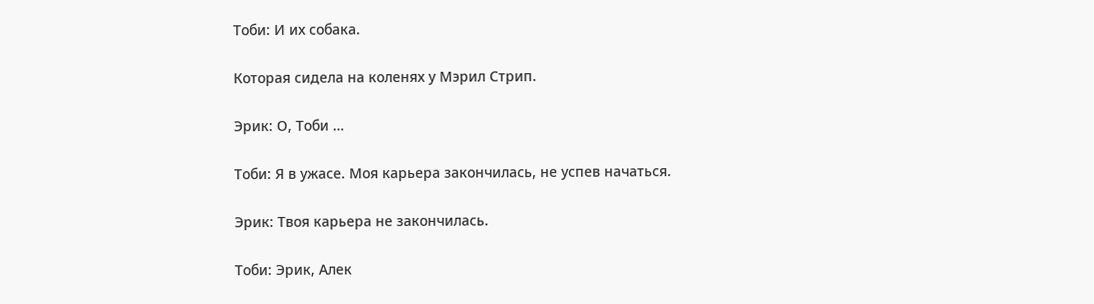Тоби: И их собака.

Которая сидела на коленях у Мэрил Стрип.

Эрик: О, Тоби …

Тоби: Я в ужасе. Моя карьера закончилась, не успев начаться.

Эрик: Твоя карьера не закончилась.

Тоби: Эрик, Алек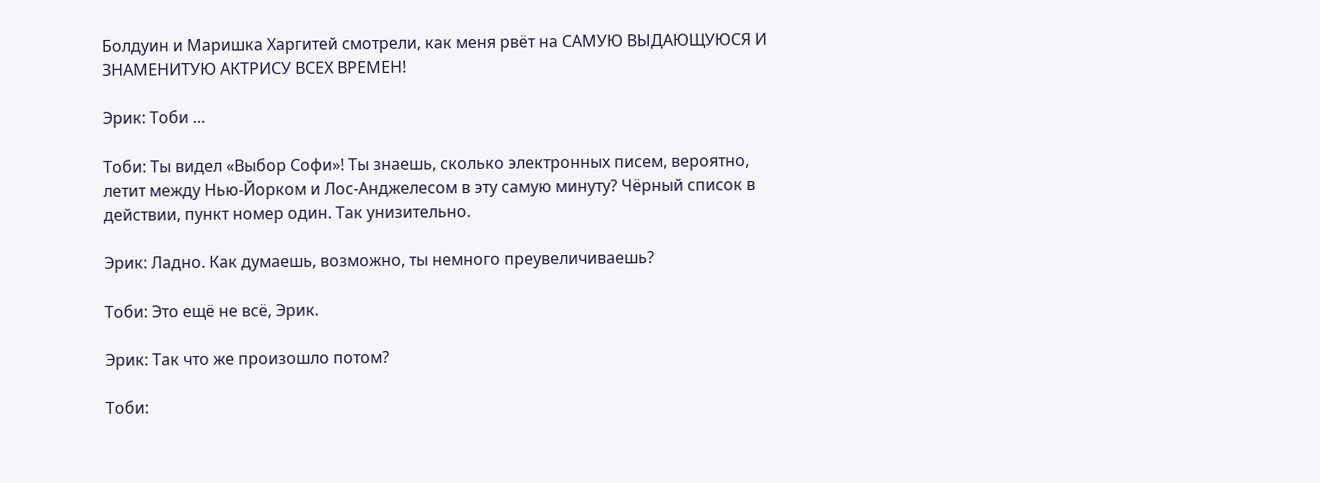Болдуин и Маришка Харгитей смотрели, как меня рвёт на САМУЮ ВЫДАЮЩУЮСЯ И ЗНАМЕНИТУЮ АКТРИСУ ВСЕХ ВРЕМЕН!

Эрик: Тоби …

Тоби: Ты видел «Выбор Софи»! Ты знаешь, сколько электронных писем, вероятно, летит между Нью-Йорком и Лос-Анджелесом в эту самую минуту? Чёрный список в действии, пункт номер один. Так унизительно.

Эрик: Ладно. Как думаешь, возможно, ты немного преувеличиваешь?

Тоби: Это ещё не всё, Эрик.

Эрик: Так что же произошло потом?

Тоби: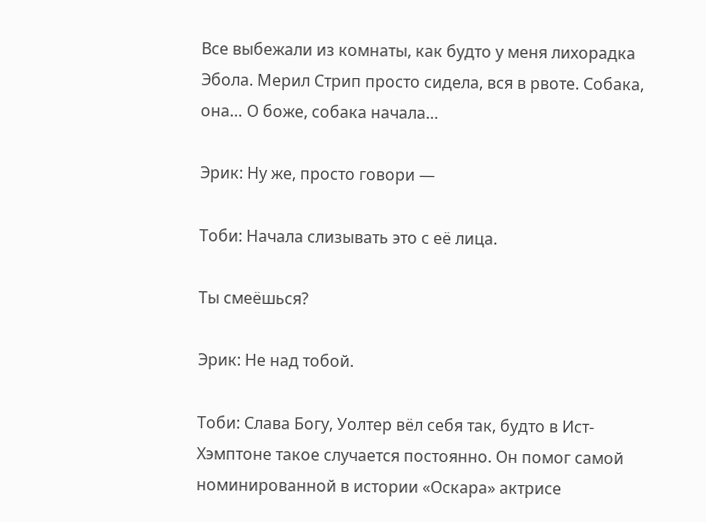Все выбежали из комнаты, как будто у меня лихорадка Эбола. Мерил Стрип просто сидела, вся в рвоте. Собака, она… О боже, собака начала…

Эрик: Ну же, просто говори —

Тоби: Начала слизывать это с её лица.

Ты смеёшься?

Эрик: Не над тобой.

Тоби: Слава Богу, Уолтер вёл себя так, будто в Ист-Хэмптоне такое случается постоянно. Он помог самой номинированной в истории «Оскара» актрисе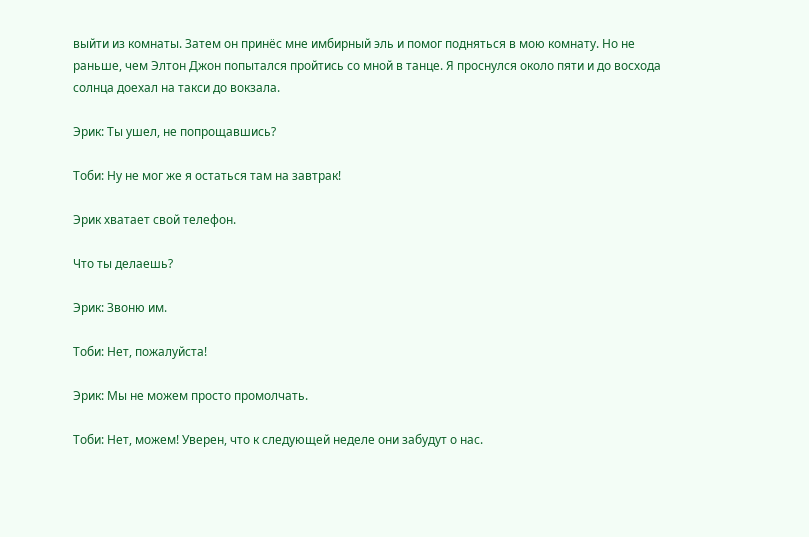выйти из комнаты. Затем он принёс мне имбирный эль и помог подняться в мою комнату. Но не раньше, чем Элтон Джон попытался пройтись со мной в танце. Я проснулся около пяти и до восхода солнца доехал на такси до вокзала.

Эрик: Ты ушел, не попрощавшись?

Тоби: Ну не мог же я остаться там на завтрак!

Эрик хватает свой телефон.

Что ты делаешь?

Эрик: Звоню им.

Тоби: Нет, пожалуйста!

Эрик: Мы не можем просто промолчать.

Тоби: Нет, можем! Уверен, что к следующей неделе они забудут о нас.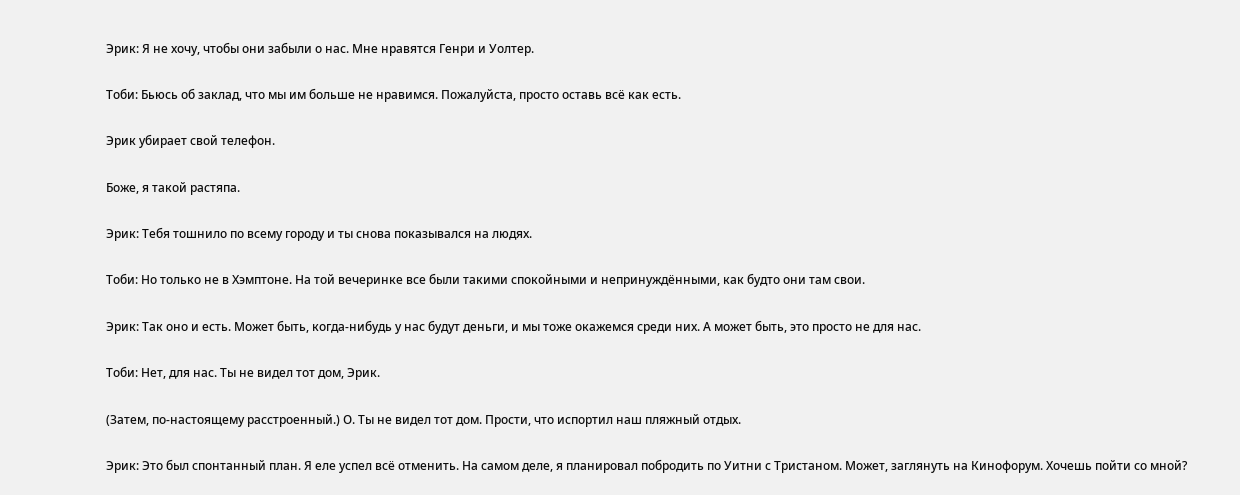Эрик: Я не хочу, чтобы они забыли о нас. Мне нравятся Генри и Уолтер.

Тоби: Бьюсь об заклад, что мы им больше не нравимся. Пожалуйста, просто оставь всё как есть.

Эрик убирает свой телефон.

Боже, я такой растяпа.

Эрик: Тебя тошнило по всему городу и ты снова показывался на людях.

Тоби: Но только не в Хэмптоне. На той вечеринке все были такими спокойными и непринуждёнными, как будто они там свои.

Эрик: Так оно и есть. Может быть, когда-нибудь у нас будут деньги, и мы тоже окажемся среди них. А может быть, это просто не для нас.

Тоби: Нет, для нас. Ты не видел тот дом, Эрик.

(Затем, по-настоящему расстроенный.) О. Ты не видел тот дом. Прости, что испортил наш пляжный отдых.

Эрик: Это был спонтанный план. Я еле успел всё отменить. На самом деле, я планировал побродить по Уитни с Тристаном. Может, заглянуть на Кинофорум. Хочешь пойти со мной?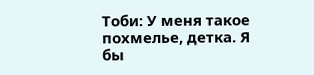Тоби: У меня такое похмелье, детка. Я бы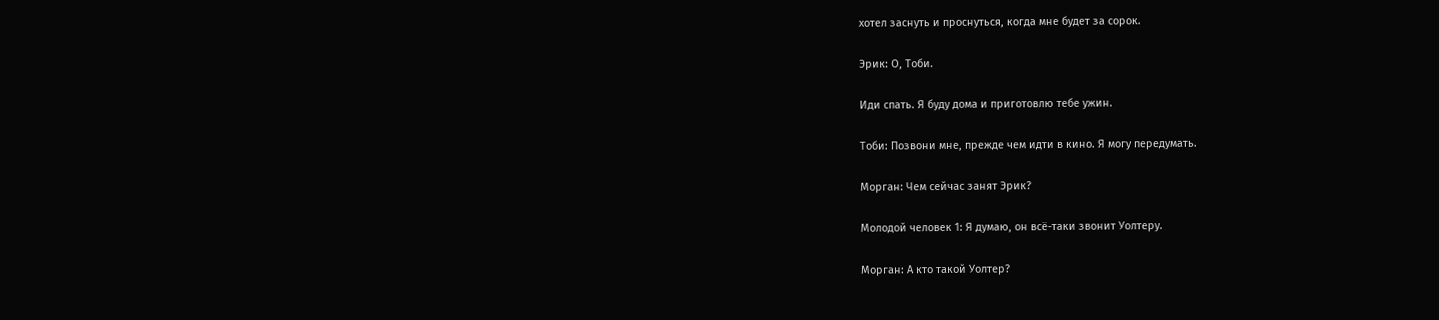хотел заснуть и проснуться, когда мне будет за сорок.

Эрик: О, Тоби.

Иди спать. Я буду дома и приготовлю тебе ужин.

Тоби: Позвони мне, прежде чем идти в кино. Я могу передумать.

Морган: Чем сейчас занят Эрик?

Молодой человек 1: Я думаю, он всё-таки звонит Уолтеру.

Морган: А кто такой Уолтер?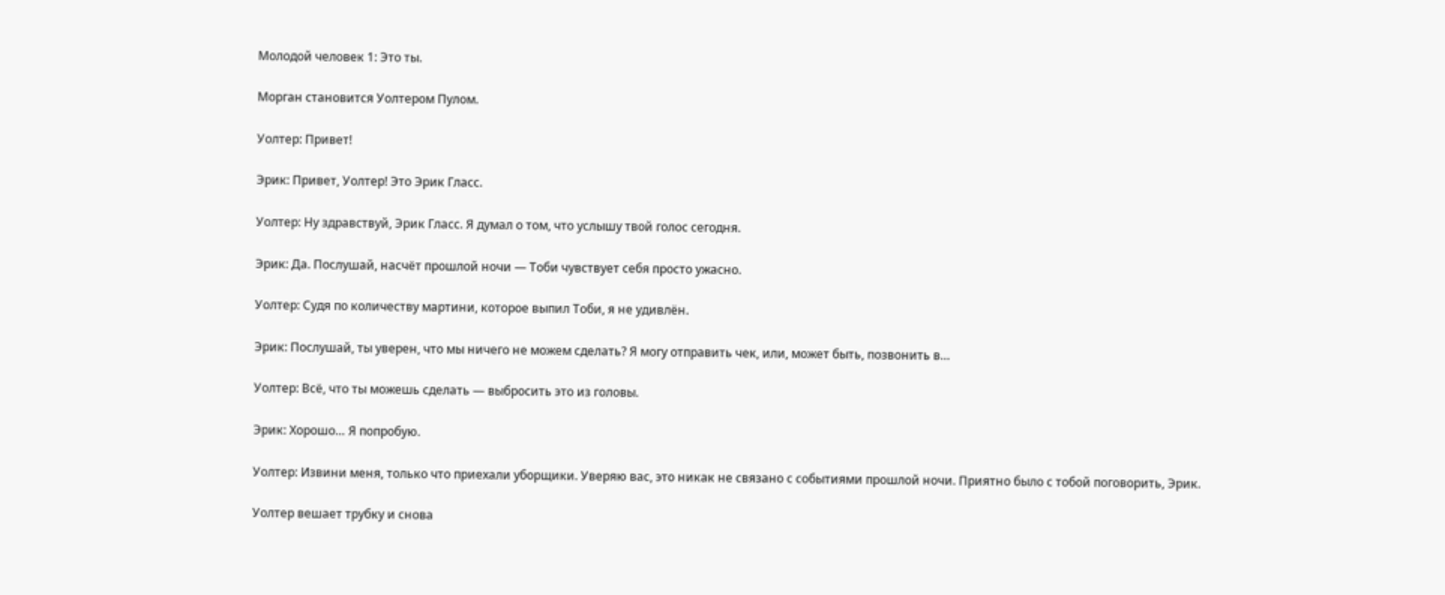Молодой человек 1: Это ты.

Морган становится Уолтером Пулом.

Уолтер: Привет!

Эрик: Привет, Уолтер! Это Эрик Гласс.

Уолтер: Ну здравствуй, Эрик Гласс. Я думал о том, что услышу твой голос сегодня.

Эрик: Да. Послушай, насчёт прошлой ночи — Тоби чувствует себя просто ужасно.

Уолтер: Судя по количеству мартини, которое выпил Тоби, я не удивлён.

Эрик: Послушай, ты уверен, что мы ничего не можем сделать? Я могу отправить чек, или, может быть, позвонить в…

Уолтер: Всё, что ты можешь сделать — выбросить это из головы.

Эрик: Хорошо… Я попробую.

Уолтер: Извини меня, только что приехали уборщики. Уверяю вас, это никак не связано с событиями прошлой ночи. Приятно было с тобой поговорить, Эрик.

Уолтер вешает трубку и снова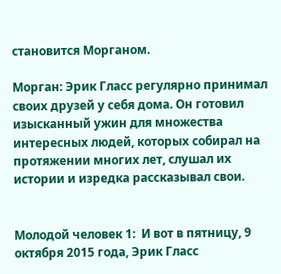становится Морганом.

Морган: Эрик Гласс регулярно принимал своих друзей у себя дома. Он готовил изысканный ужин для множества интересных людей, которых собирал на протяжении многих лет, слушал их истории и изредка рассказывал свои.


Молодой человек 1:  И вот в пятницу, 9 октября 2015 года, Эрик Гласс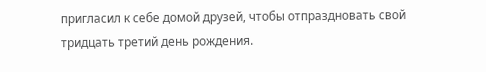пригласил к себе домой друзей, чтобы отпраздновать свой тридцать третий день рождения.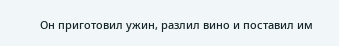Он приготовил ужин, разлил вино и поставил им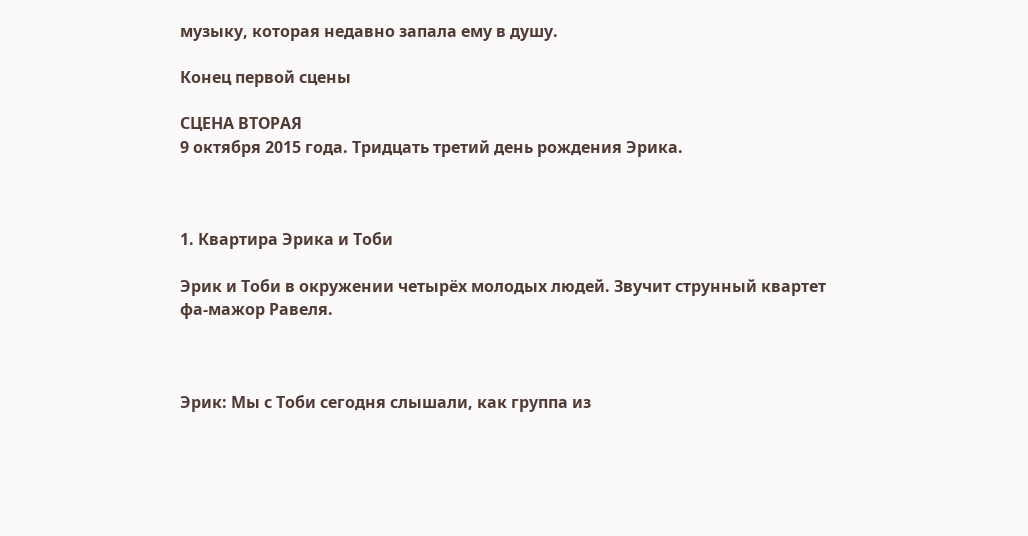музыку, которая недавно запала ему в душу.

Конец первой сцены

СЦЕНА ВТОРАЯ
9 октября 2015 года. Тридцать третий день рождения Эрика.



1. Квартира Эрика и Тоби

Эрик и Тоби в окружении четырёх молодых людей. Звучит струнный квартет фа-мажор Равеля.



Эрик: Мы с Тоби сегодня слышали, как группа из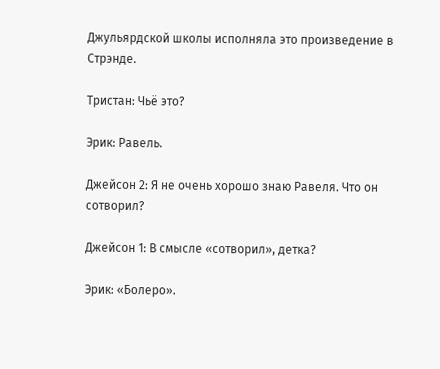Джульярдской школы исполняла это произведение в Стрэнде.

Тристан: Чьё это?

Эрик: Равель.

Джейсон 2: Я не очень хорошо знаю Равеля. Что он сотворил?

Джейсон 1: В смысле «сотворил», детка?

Эрик: «Болеро».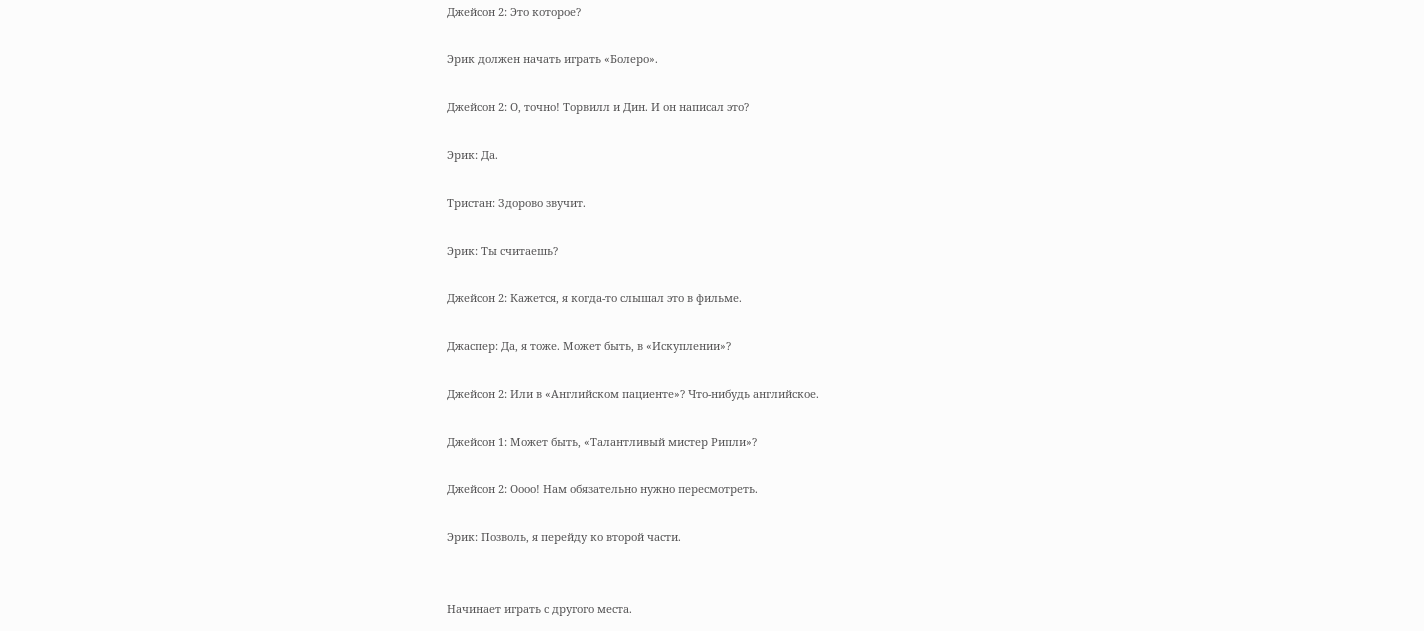Джейсон 2: Это которое?

Эрик должен начать играть «Болеро».

Джейсон 2: О, точно! Торвилл и Дин. И он написал это?

Эрик: Да.

Тристан: Здорово звучит.

Эрик: Ты считаешь?

Джейсон 2: Кажется, я когда-то слышал это в фильме.

Джаспер: Да, я тоже. Может быть, в «Искуплении»?

Джейсон 2: Или в «Английском пациенте»? Что-нибудь английское.

Джейсон 1: Может быть, «Талантливый мистер Рипли»?

Джейсон 2: Оооо! Нам обязательно нужно пересмотреть.

Эрик: Позволь, я перейду ко второй части.


Начинает играть с другого места.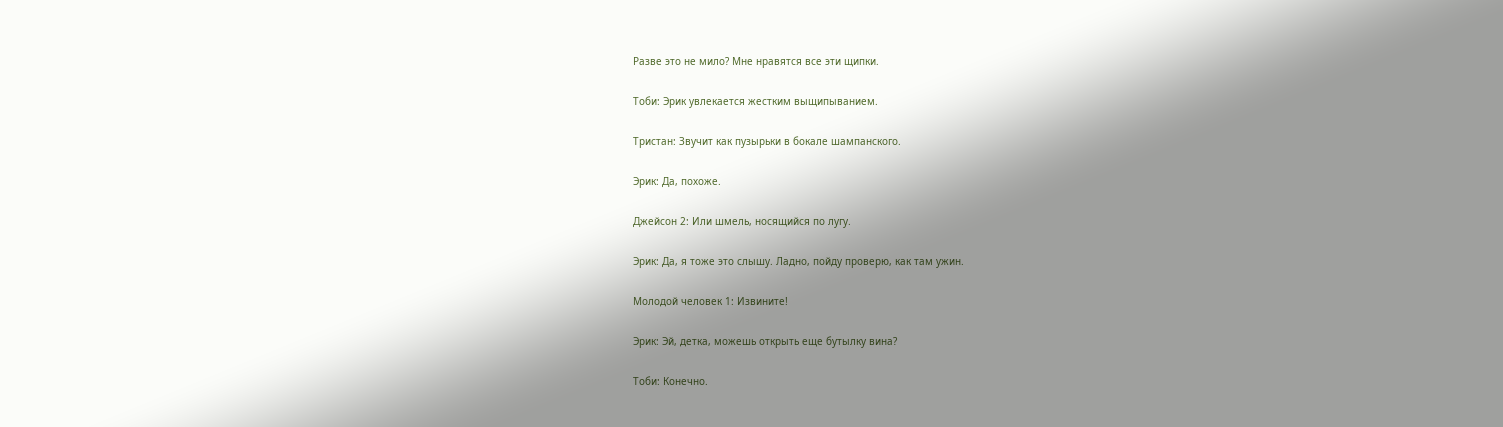Разве это не мило? Мне нравятся все эти щипки.

Тоби: Эрик увлекается жестким выщипыванием.

Тристан: Звучит как пузырьки в бокале шампанского.

Эрик: Да, похоже.

Джейсон 2: Или шмель, носящийся по лугу.

Эрик: Да, я тоже это слышу. Ладно, пойду проверю, как там ужин.

Молодой человек 1: Извините!

Эрик: Эй, детка, можешь открыть еще бутылку вина?

Тоби: Конечно.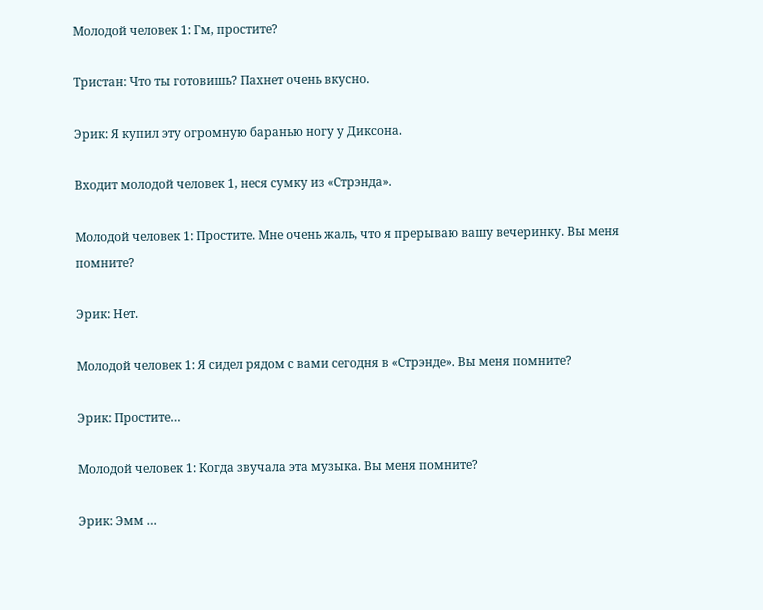Молодой человек 1: Гм, простите?

Тристан: Что ты готовишь? Пахнет очень вкусно.

Эрик: Я купил эту огромную баранью ногу у Диксона.

Входит молодой человек 1, неся сумку из «Стрэнда».

Молодой человек 1: Простите. Мне очень жаль, что я прерываю вашу вечеринку. Вы меня помните?

Эрик: Нет.

Молодой человек 1: Я сидел рядом с вами сегодня в «Стрэнде». Вы меня помните?

Эрик: Простите…

Молодой человек 1: Когда звучала эта музыка. Вы меня помните?

Эрик: Эмм …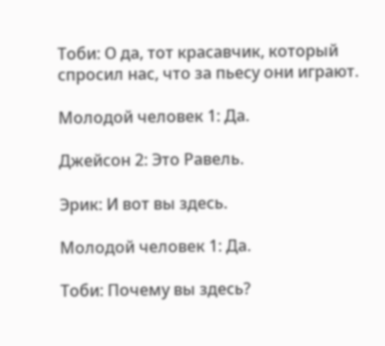Тоби: О да, тот красавчик, который спросил нас, что за пьесу они играют.

Молодой человек 1: Да.

Джейсон 2: Это Равель.

Эрик: И вот вы здесь.

Молодой человек 1: Да.

Тоби: Почему вы здесь?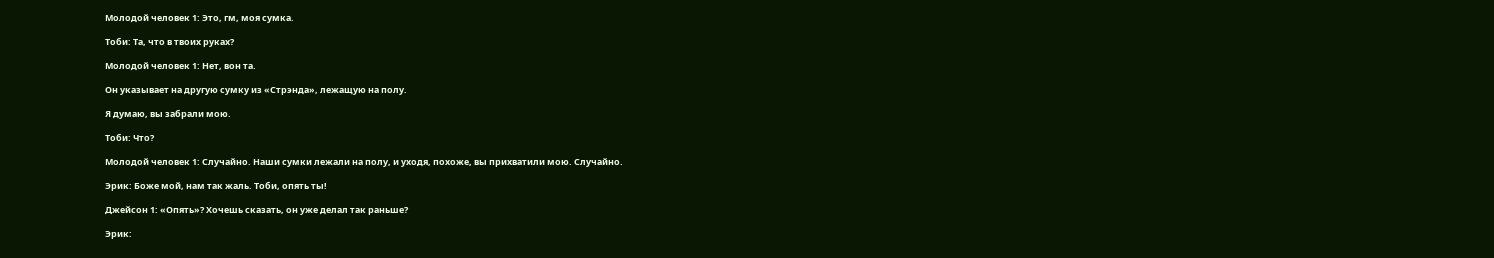Молодой человек 1: Это, гм, моя сумка.

Тоби: Та, что в твоих руках?

Молодой человек 1: Нет, вон та.

Он указывает на другую сумку из «Стрэнда», лежащую на полу.

Я думаю, вы забрали мою.

Тоби: Что?

Молодой человек 1: Случайно. Наши сумки лежали на полу, и уходя, похоже, вы прихватили мою. Случайно.

Эрик: Боже мой, нам так жаль. Тоби, опять ты!

Джейсон 1: «Опять»? Хочешь сказать, он уже делал так раньше?

Эрик: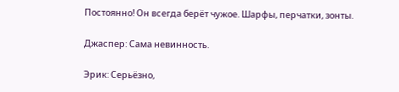Постоянно! Он всегда берёт чужое. Шарфы, перчатки, зонты.

Джаспер: Сама невинность.

Эрик: Серьёзно,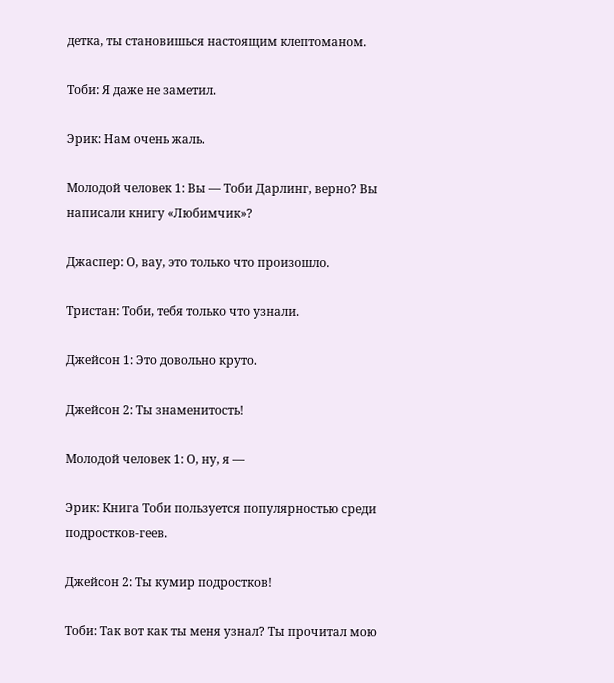детка, ты становишься настоящим клептоманом.

Тоби: Я даже не заметил.

Эрик: Нам очень жаль.

Молодой человек 1: Вы — Тоби Дарлинг, верно? Вы написали книгу «Любимчик»?

Джаспер: О, вау, это только что произошло.

Тристан: Тоби, тебя только что узнали.

Джейсон 1: Это довольно круто.

Джейсон 2: Ты знаменитость!

Молодой человек 1: О, ну, я —

Эрик: Книга Тоби пользуется популярностью среди подростков-геев.

Джейсон 2: Ты кумир подростков!

Тоби: Так вот как ты меня узнал? Ты прочитал мою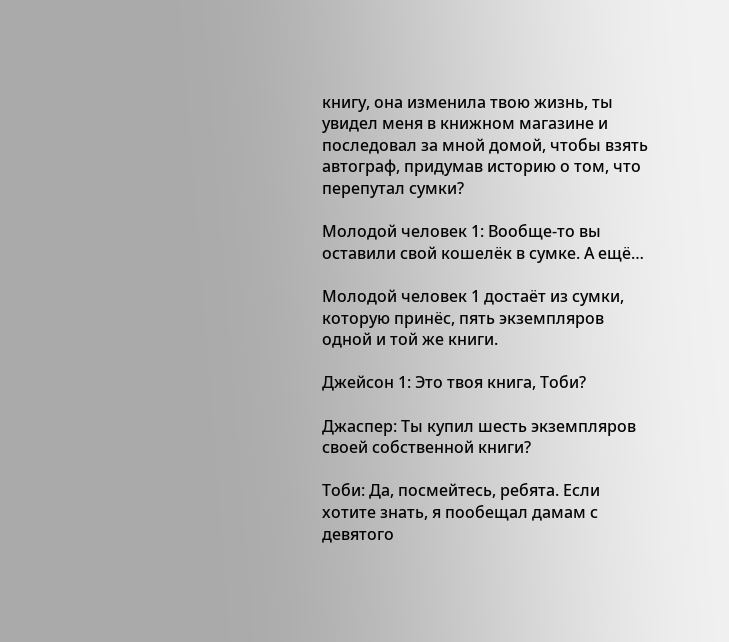книгу, она изменила твою жизнь, ты увидел меня в книжном магазине и последовал за мной домой, чтобы взять автограф, придумав историю о том, что перепутал сумки?

Молодой человек 1: Вообще-то вы оставили свой кошелёк в сумке. А ещё…

Молодой человек 1 достаёт из сумки, которую принёс, пять экземпляров одной и той же книги.

Джейсон 1: Это твоя книга, Тоби?

Джаспер: Ты купил шесть экземпляров своей собственной книги?

Тоби: Да, посмейтесь, ребята. Если хотите знать, я пообещал дамам с девятого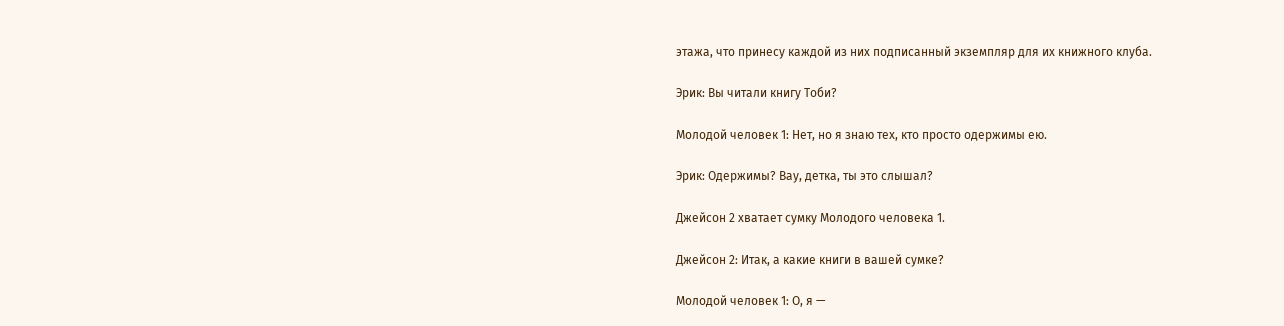этажа, что принесу каждой из них подписанный экземпляр для их книжного клуба.

Эрик: Вы читали книгу Тоби?

Молодой человек 1: Нет, но я знаю тех, кто просто одержимы ею.

Эрик: Одержимы? Вау, детка, ты это слышал?

Джейсон 2 хватает сумку Молодого человека 1.

Джейсон 2: Итак, а какие книги в вашей сумке?

Молодой человек 1: О, я —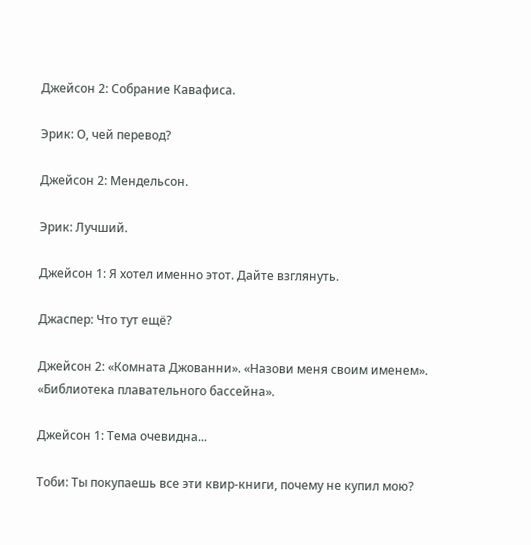Джейсон 2: Собрание Кавафиса.

Эрик: О, чей перевод?

Джейсон 2: Мендельсон.

Эрик: Лучший.

Джейсон 1: Я хотел именно этот. Дайте взглянуть.

Джаспер: Что тут ещё?

Джейсон 2: «Комната Джованни». «Назови меня своим именем». «Библиотека плавательного бассейна».

Джейсон 1: Тема очевидна...

Тоби: Ты покупаешь все эти квир-книги, почему не купил мою?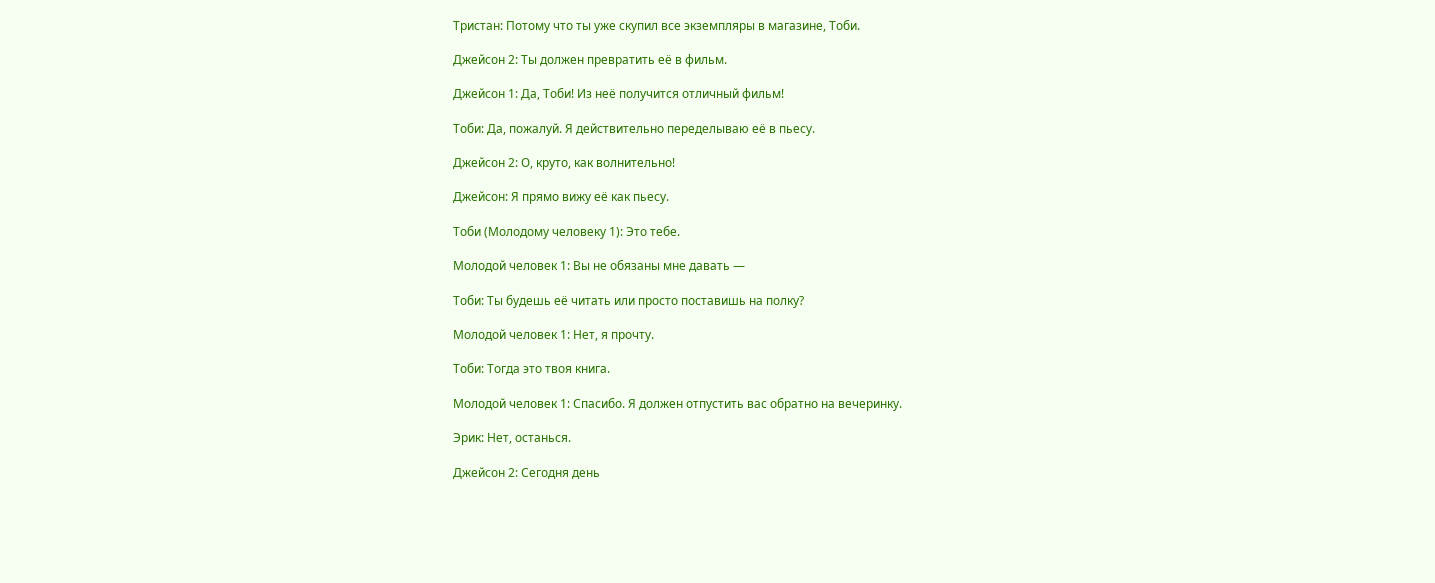Тристан: Потому что ты уже скупил все экземпляры в магазине, Тоби.

Джейсон 2: Ты должен превратить её в фильм.

Джейсон 1: Да, Тоби! Из неё получится отличный фильм!

Тоби: Да, пожалуй. Я действительно переделываю её в пьесу.

Джейсон 2: О, круто, как волнительно!

Джейсон: Я прямо вижу её как пьесу.

Тоби (Молодому человеку 1): Это тебе.

Молодой человек 1: Вы не обязаны мне давать —

Тоби: Ты будешь её читать или просто поставишь на полку?

Молодой человек 1: Нет, я прочту.

Тоби: Тогда это твоя книга.

Молодой человек 1: Спасибо. Я должен отпустить вас обратно на вечеринку.

Эрик: Нет, останься.

Джейсон 2: Сегодня день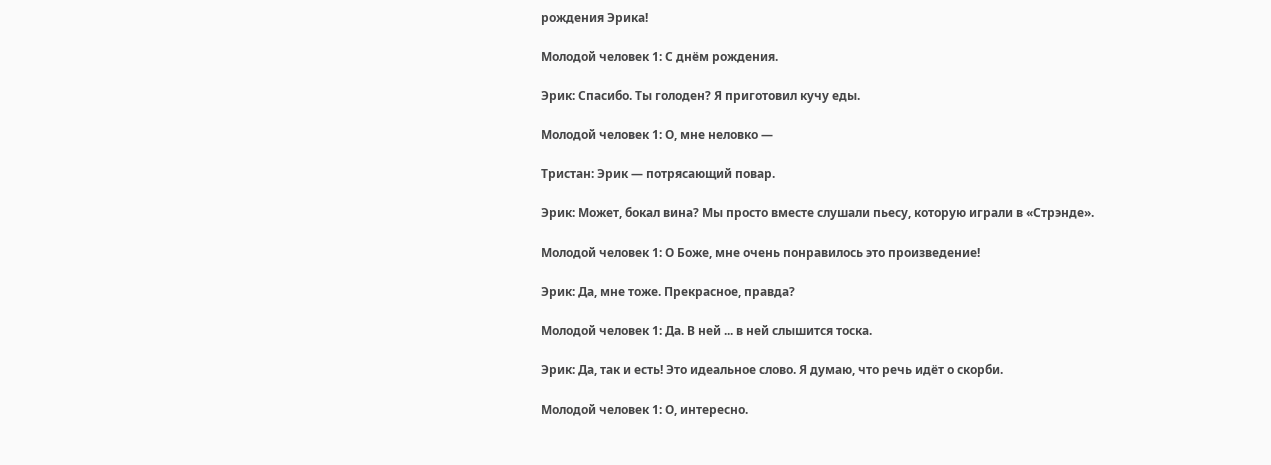рождения Эрика!

Молодой человек 1: С днём рождения.

Эрик: Спасибо. Ты голоден? Я приготовил кучу еды.

Молодой человек 1: О, мне неловко —

Тристан: Эрик — потрясающий повар.

Эрик: Может, бокал вина? Мы просто вместе слушали пьесу, которую играли в «Стрэнде».

Молодой человек 1: О Боже, мне очень понравилось это произведение!

Эрик: Да, мне тоже. Прекрасное, правда?

Молодой человек 1: Да. В ней ... в ней слышится тоска.

Эрик: Да, так и есть! Это идеальное слово. Я думаю, что речь идёт о скорби.

Молодой человек 1: О, интересно.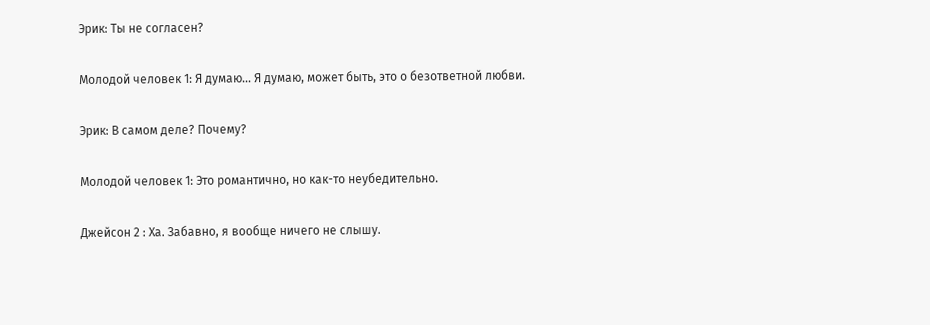Эрик: Ты не согласен?

Молодой человек 1: Я думаю… Я думаю, может быть, это о безответной любви.

Эрик: В самом деле? Почему?

Молодой человек 1: Это романтично, но как-то неубедительно.

Джейсон 2 : Ха. Забавно, я вообще ничего не слышу.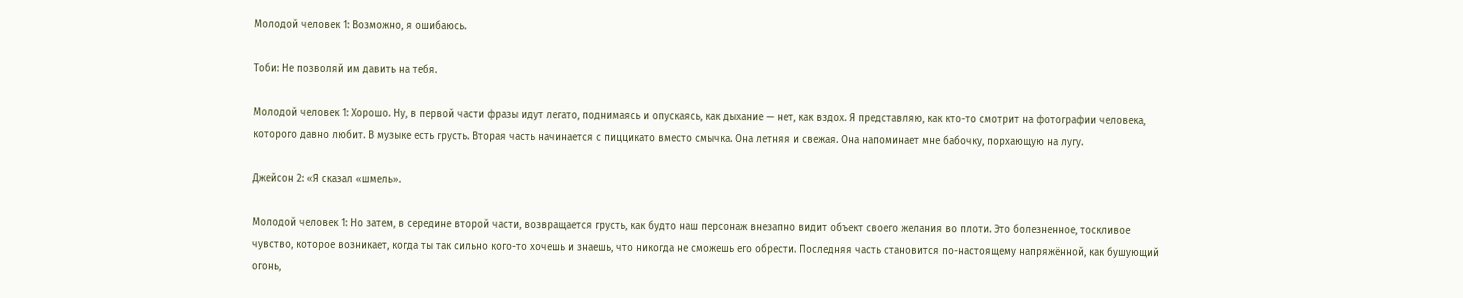Молодой человек 1: Возможно, я ошибаюсь.

Тоби: Не позволяй им давить на тебя.

Молодой человек 1: Хорошо. Ну, в первой части фразы идут легато, поднимаясь и опускаясь, как дыхание — нет, как вздох. Я представляю, как кто-то смотрит на фотографии человека, которого давно любит. В музыке есть грусть. Вторая часть начинается с пиццикато вместо смычка. Она летняя и свежая. Она напоминает мне бабочку, порхающую на лугу.

Джейсон 2: «Я сказал «шмель».

Молодой человек 1: Но затем, в середине второй части, возвращается грусть, как будто наш персонаж внезапно видит объект своего желания во плоти. Это болезненное, тоскливое чувство, которое возникает, когда ты так сильно кого-то хочешь и знаешь, что никогда не сможешь его обрести. Последняя часть становится по-настоящему напряжённой, как бушующий огонь,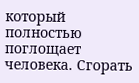который полностью поглощает человека. Сгорать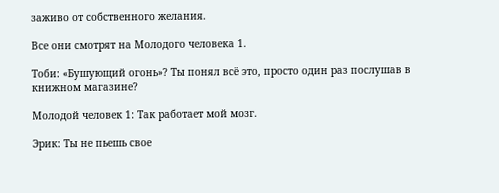заживо от собственного желания.

Все они смотрят на Молодого человека 1.

Тоби: «Бушующий огонь»? Ты понял всё это, просто один раз послушав в книжном магазине?

Молодой человек 1: Так работает мой мозг.

Эрик: Ты не пьешь свое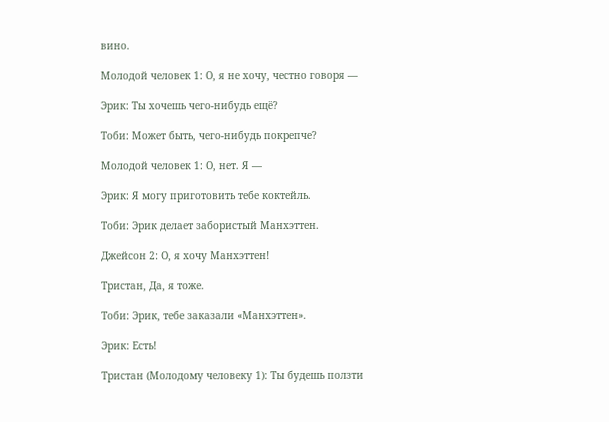вино.

Молодой человек 1: О, я не хочу, честно говоря —

Эрик: Ты хочешь чего-нибудь ещё?

Тоби: Может быть, чего-нибудь покрепче?

Молодой человек 1: О, нет. Я —

Эрик: Я могу приготовить тебе коктейль.

Тоби: Эрик делает забористый Манхэттен.

Джейсон 2: О, я хочу Манхэттен!

Тристан, Да, я тоже.

Тоби: Эрик, тебе заказали «Манхэттен».

Эрик: Есть!

Тристан (Молодому человеку 1): Ты будешь ползти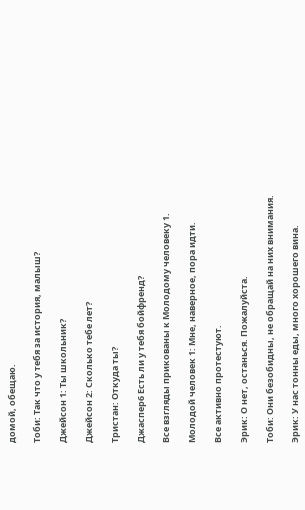домой, обещаю.

Тоби: Так что у тебя за история, малыш?

Джейсон 1: Ты школьник?

Джейсон 2: Сколько тебе лет?

Тристан: Откуда ты?

Джаспер6 Есть ли у тебя бойфренд?

Все взгляды прикованы к Молодому человеку 1.

Молодой человек 1: Мне, наверное, пора идти.

Все активно протестуют.

Эрик: О нет, останься. Пожалуйста.

Тоби: Они безобидны, не обращай на них внимания.

Эрик: У нас тонны еды, много хорошего вина.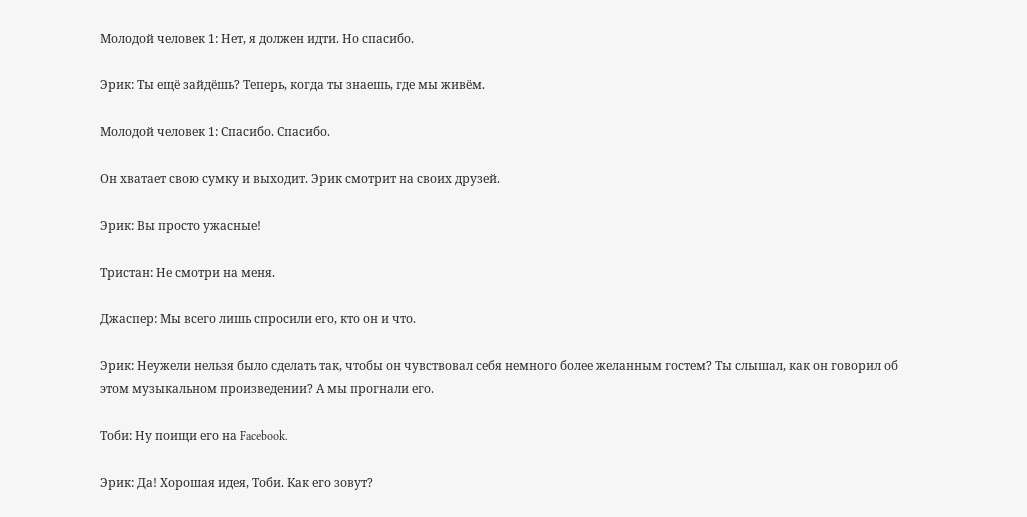Молодой человек 1: Нет, я должен идти. Но спасибо.

Эрик: Ты ещё зайдёшь? Теперь, когда ты знаешь, где мы живём.

Молодой человек 1: Спасибо. Спасибо.

Он хватает свою сумку и выходит. Эрик смотрит на своих друзей.

Эрик: Вы просто ужасные!

Тристан: Не смотри на меня.

Джаспер: Мы всего лишь спросили его, кто он и что.

Эрик: Неужели нельзя было сделать так, чтобы он чувствовал себя немного более желанным гостем? Ты слышал, как он говорил об этом музыкальном произведении? А мы прогнали его.

Тоби: Ну поищи его на Facebook.

Эрик: Да! Хорошая идея, Тоби. Как его зовут?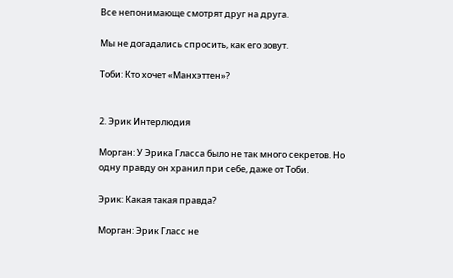Все непонимающе смотрят друг на друга.

Мы не догадались спросить, как его зовут.

Тоби: Кто хочет «Манхэттен»?


2. Эрик Интерлюдия

Морган: У Эрика Гласса было не так много секретов. Но одну правду он хранил при себе, даже от Тоби.

Эрик: Какая такая правда?

Морган: Эрик Гласс не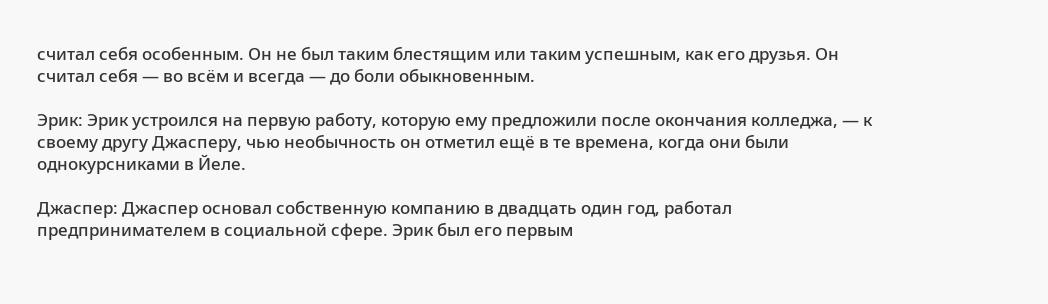считал себя особенным. Он не был таким блестящим или таким успешным, как его друзья. Он считал себя — во всём и всегда — до боли обыкновенным.

Эрик: Эрик устроился на первую работу, которую ему предложили после окончания колледжа, — к своему другу Джасперу, чью необычность он отметил ещё в те времена, когда они были однокурсниками в Йеле.

Джаспер: Джаспер основал собственную компанию в двадцать один год, работал предпринимателем в социальной сфере. Эрик был его первым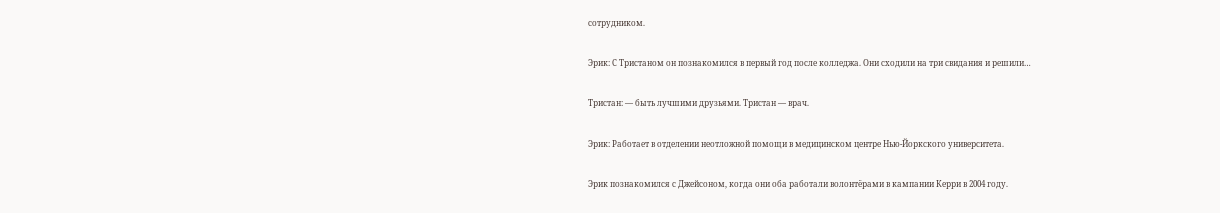сотрудником.

Эрик: С Тристаном он познакомился в первый год после колледжа. Они сходили на три свидания и решили…

Тристан: — быть лучшими друзьями. Тристан — врач.

Эрик: Работает в отделении неотложной помощи в медицинском центре Нью-Йоркского университета.

Эрик познакомился с Джейсоном, когда они оба работали волонтёрами в кампании Керри в 2004 году.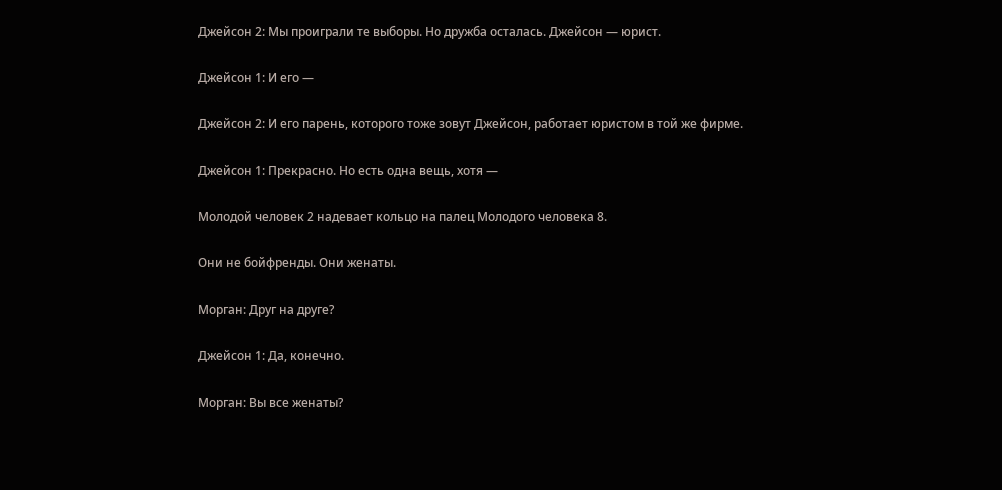Джейсон 2: Мы проиграли те выборы. Но дружба осталась. Джейсон — юрист.

Джейсон 1: И его —

Джейсон 2: И его парень, которого тоже зовут Джейсон, работает юристом в той же фирме.

Джейсон 1: Прекрасно. Но есть одна вещь, хотя —

Молодой человек 2 надевает кольцо на палец Молодого человека 8.

Они не бойфренды. Они женаты.

Морган: Друг на друге?

Джейсон 1: Да, конечно.

Морган: Вы все женаты?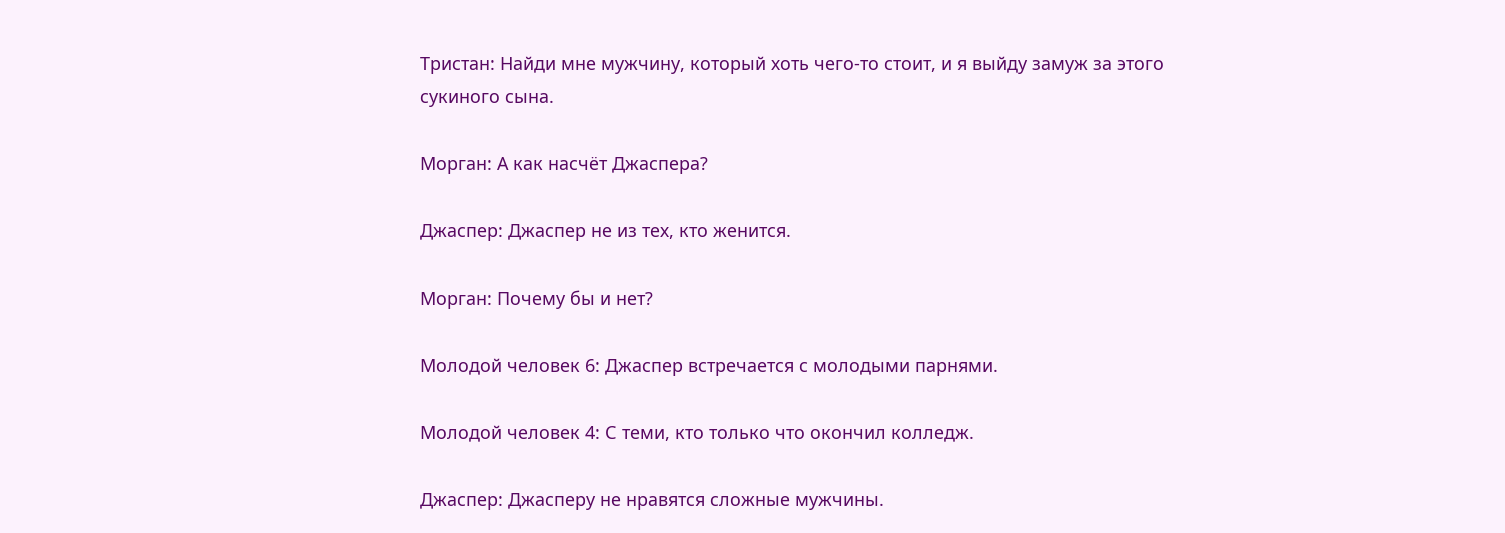Тристан: Найди мне мужчину, который хоть чего-то стоит, и я выйду замуж за этого сукиного сына.

Морган: А как насчёт Джаспера?

Джаспер: Джаспер не из тех, кто женится.

Морган: Почему бы и нет?

Молодой человек 6: Джаспер встречается с молодыми парнями.

Молодой человек 4: С теми, кто только что окончил колледж.

Джаспер: Джасперу не нравятся сложные мужчины.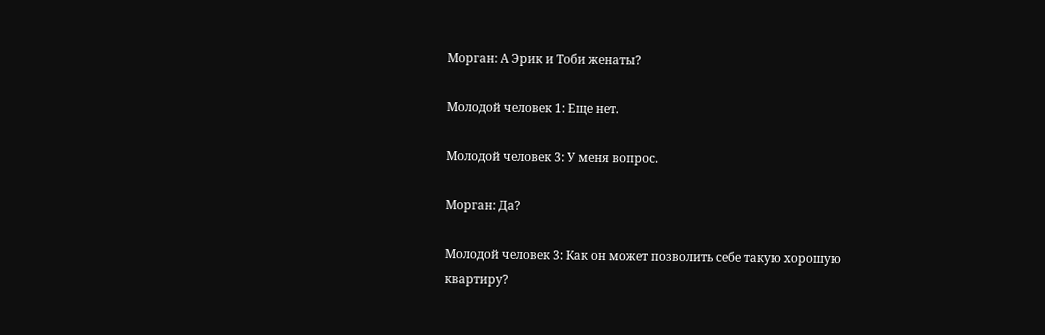Морган: А Эрик и Тоби женаты?

Молодой человек 1: Еще нет.

Молодой человек 3: У меня вопрос.

Морган: Да?

Молодой человек 3: Как он может позволить себе такую хорошую квартиру?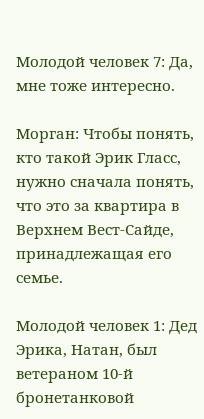Молодой человек 7: Да, мне тоже интересно.

Морган: Чтобы понять, кто такой Эрик Гласс, нужно сначала понять, что это за квартира в Верхнем Вест-Сайде, принадлежащая его семье.

Молодой человек 1: Дед Эрика, Натан, был ветераном 10-й бронетанковой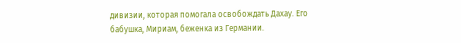дивизии, которая помогала освобождать Дахау. Его бабушка, Мириам, беженка из Германии.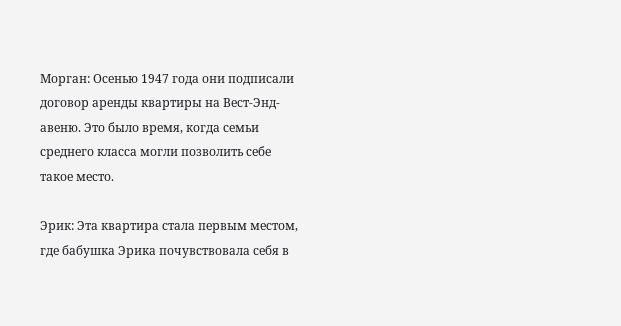Морган: Осенью 1947 года они подписали договор аренды квартиры на Вест-Энд-авеню. Это было время, когда семьи среднего класса могли позволить себе такое место.

Эрик: Эта квартира стала первым местом, где бабушка Эрика почувствовала себя в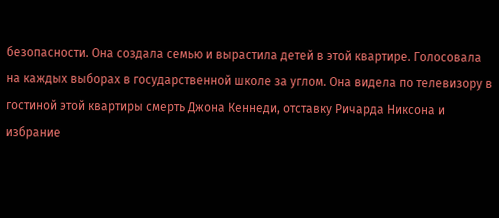безопасности. Она создала семью и вырастила детей в этой квартире. Голосовала на каждых выборах в государственной школе за углом. Она видела по телевизору в гостиной этой квартиры смерть Джона Кеннеди, отставку Ричарда Никсона и избрание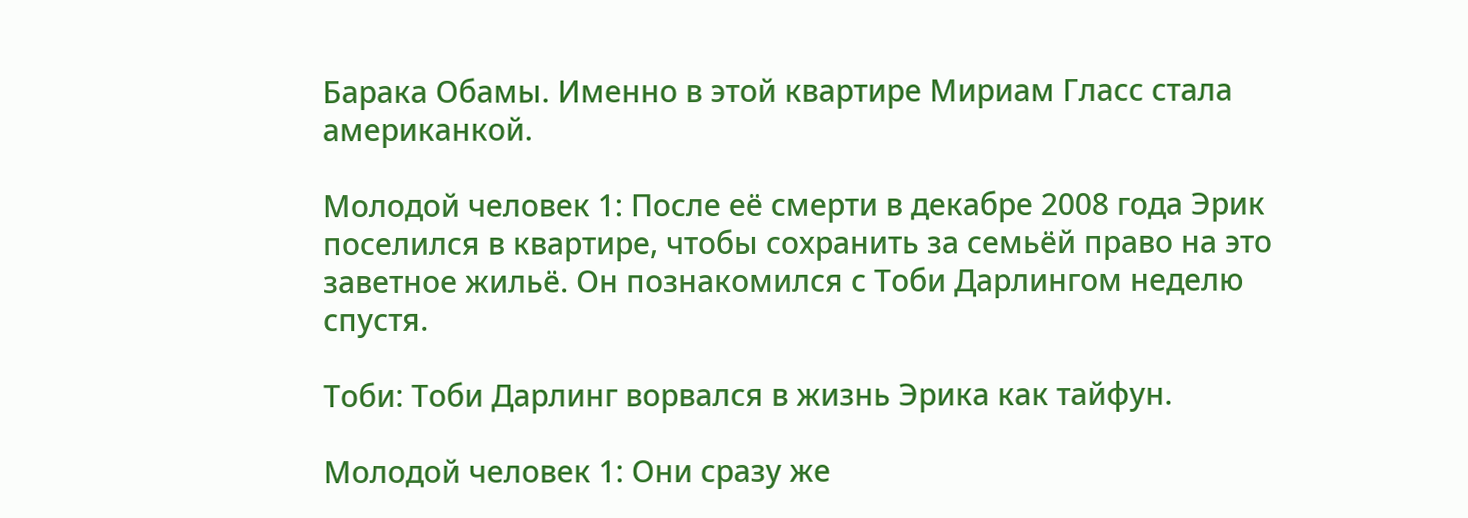Барака Обамы. Именно в этой квартире Мириам Гласс стала американкой.

Молодой человек 1: После её смерти в декабре 2008 года Эрик поселился в квартире, чтобы сохранить за семьёй право на это заветное жильё. Он познакомился с Тоби Дарлингом неделю спустя.

Тоби: Тоби Дарлинг ворвался в жизнь Эрика как тайфун.

Молодой человек 1: Они сразу же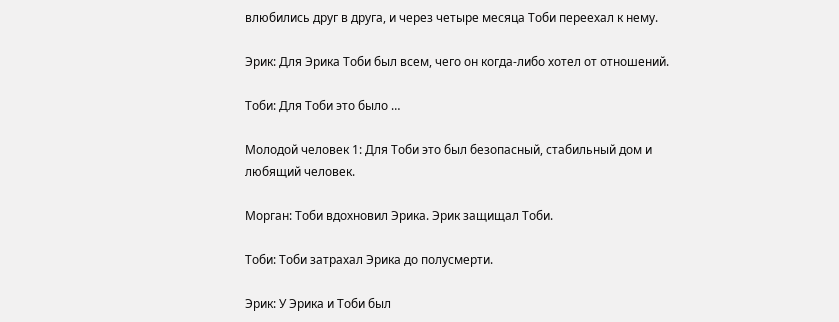влюбились друг в друга, и через четыре месяца Тоби переехал к нему.

Эрик: Для Эрика Тоби был всем, чего он когда-либо хотел от отношений.

Тоби: Для Тоби это было …

Молодой человек 1: Для Тоби это был безопасный, стабильный дом и любящий человек.

Морган: Тоби вдохновил Эрика. Эрик защищал Тоби.

Тоби: Тоби затрахал Эрика до полусмерти.

Эрик: У Эрика и Тоби был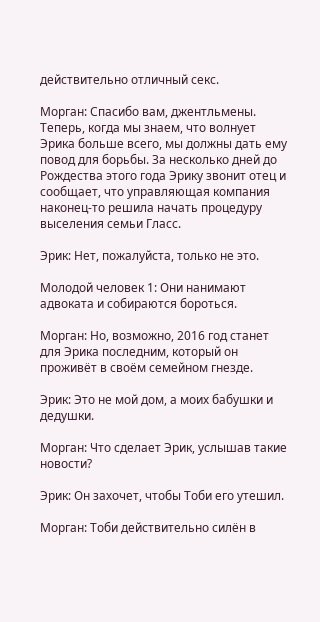действительно отличный секс.

Морган: Спасибо вам, джентльмены. Теперь, когда мы знаем, что волнует Эрика больше всего, мы должны дать ему повод для борьбы. За несколько дней до Рождества этого года Эрику звонит отец и сообщает, что управляющая компания наконец-то решила начать процедуру выселения семьи Гласс.

Эрик: Нет, пожалуйста, только не это.

Молодой человек 1: Они нанимают адвоката и собираются бороться.

Морган: Но, возможно, 2016 год станет для Эрика последним, который он проживёт в своём семейном гнезде.

Эрик: Это не мой дом, а моих бабушки и дедушки.

Морган: Что сделает Эрик, услышав такие новости?

Эрик: Он захочет, чтобы Тоби его утешил.

Морган: Тоби действительно силён в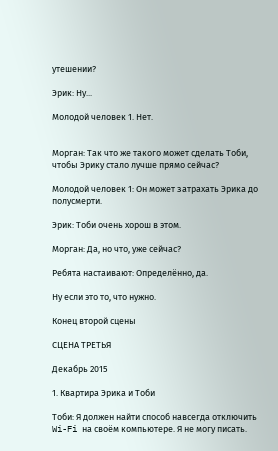утешении?

Эрик: Ну...

Молодой человек 1. Нет.


Морган: Так что же такого может сделать Тоби, чтобы Эрику стало лучше прямо сейчас?

Молодой человек 1: Он может затрахать Эрика до полусмерти.

Эрик: Тоби очень хорош в этом.

Морган: Да, но что, уже сейчас?

Ребята настаивают: Определённо, да.

Ну если это то, что нужно.

Конец второй сцены

СЦЕНА ТРЕТЬЯ

Декабрь 2015

1. Квартира Эрика и Тоби

Тоби: Я должен найти способ навсегда отключить Wi-Fi на своём компьютере. Я не могу писать.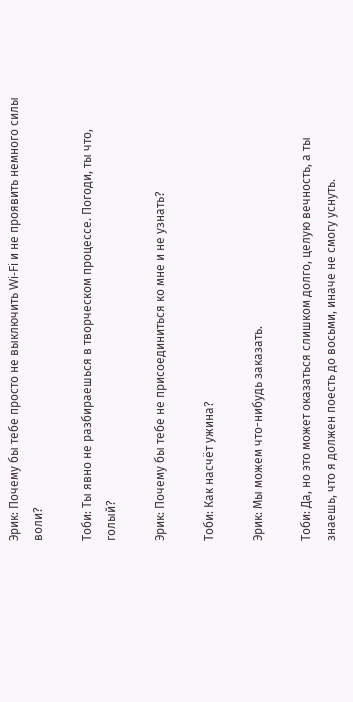Эрик: Почему бы тебе просто не выключить Wi-Fi и не проявить немного силы воли?

Тоби: Ты явно не разбираешься в творческом процессе. Погоди, ты что, голый?

Эрик: Почему бы тебе не присоединиться ко мне и не узнать?

Тоби: Как насчёт ужина?

Эрик: Мы можем что-нибудь заказать.

Тоби: Да, но это может оказаться слишком долго, целую вечность, а ты знаешь, что я должен поесть до восьми, иначе не смогу уснуть.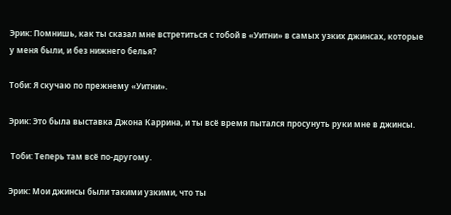Эрик: Помнишь, как ты сказал мне встретиться с тобой в «Уитни» в самых узких джинсах, которые у меня были, и без нижнего белья?

Тоби: Я скучаю по прежнему «Уитни».

Эрик: Это была выставка Джона Каррина, и ты всё время пытался просунуть руки мне в джинсы.

 Тоби: Теперь там всё по-другому.

Эрик: Мои джинсы были такими узкими, что ты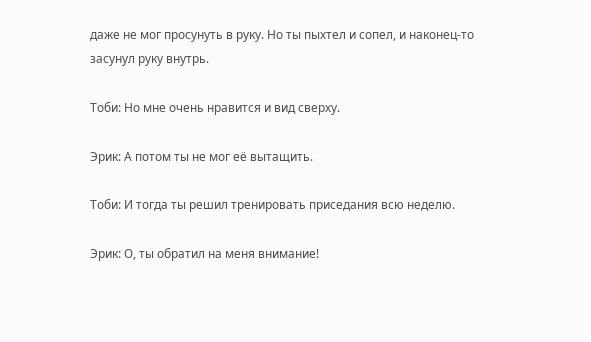даже не мог просунуть в руку. Но ты пыхтел и сопел, и наконец-то засунул руку внутрь.

Тоби: Но мне очень нравится и вид сверху.

Эрик: А потом ты не мог её вытащить.

Тоби: И тогда ты решил тренировать приседания всю неделю.

Эрик: О, ты обратил на меня внимание!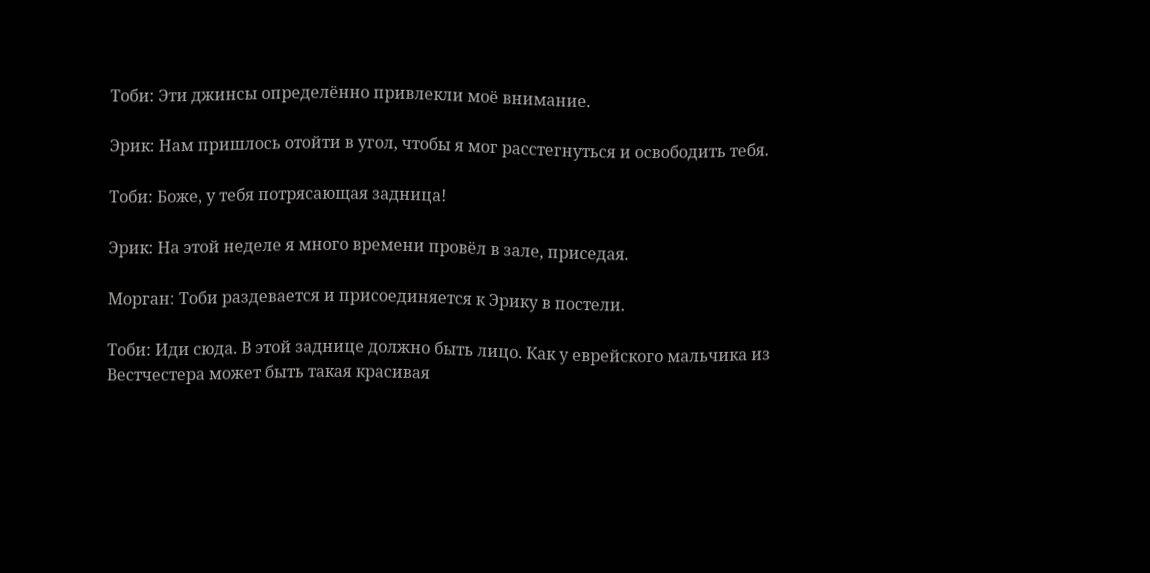Тоби: Эти джинсы определённо привлекли моё внимание.

Эрик: Нам пришлось отойти в угол, чтобы я мог расстегнуться и освободить тебя.

Тоби: Боже, у тебя потрясающая задница!

Эрик: На этой неделе я много времени провёл в зале, приседая.

Морган: Тоби раздевается и присоединяется к Эрику в постели.

Тоби: Иди сюда. В этой заднице должно быть лицо. Как у еврейского мальчика из Вестчестера может быть такая красивая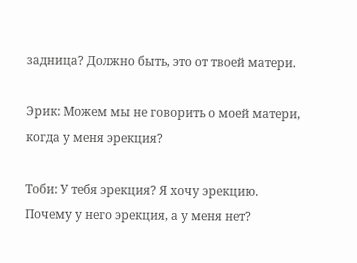задница? Должно быть, это от твоей матери.

Эрик: Можем мы не говорить о моей матери, когда у меня эрекция?

Тоби: У тебя эрекция? Я хочу эрекцию. Почему у него эрекция, а у меня нет?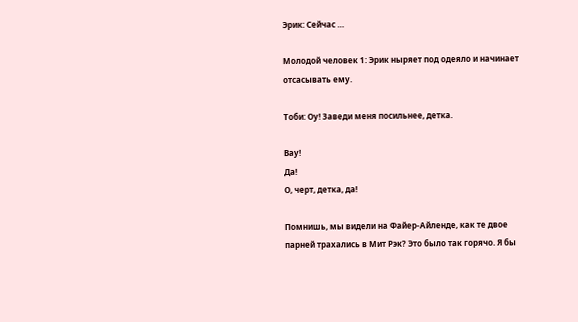Эрик: Сейчас …

Молодой человек 1: Эрик ныряет под одеяло и начинает отсасывать ему.

Тоби: Оу! Заведи меня посильнее, детка.

Вау!
Да!
О, черт, детка, да!

Помнишь, мы видели на Файер-Айленде, как те двое парней трахались в Мит Рэк? Это было так горячо. Я бы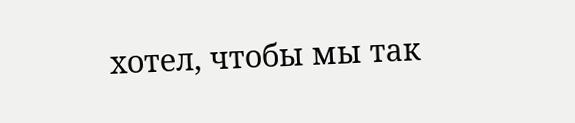хотел, чтобы мы так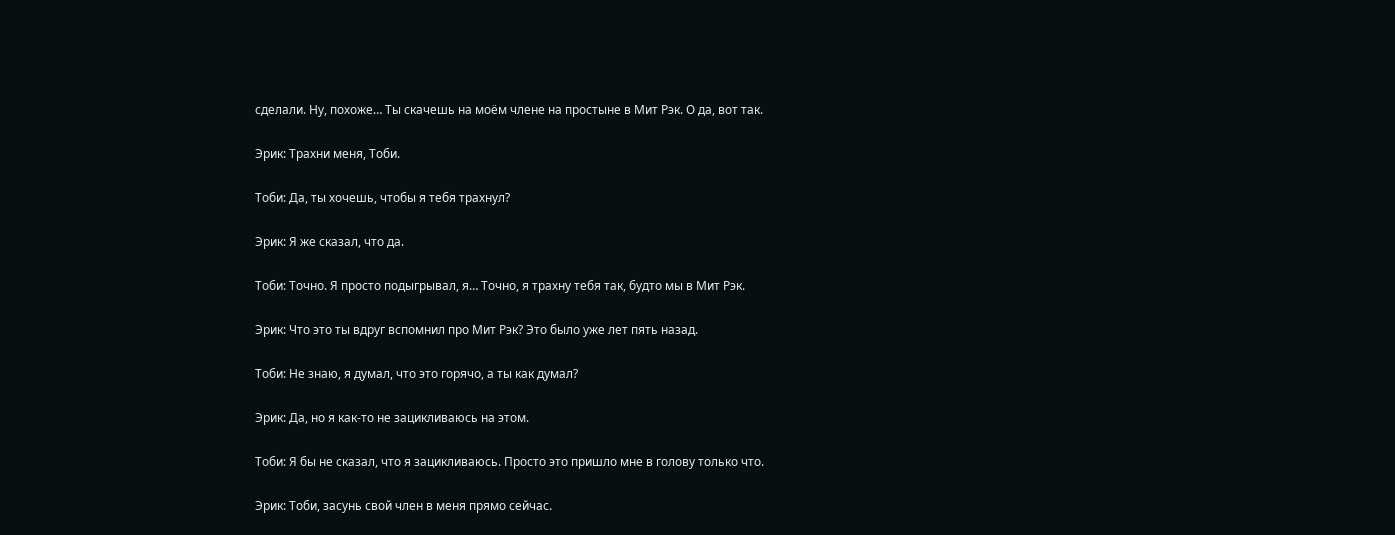сделали. Ну, похоже… Ты скачешь на моём члене на простыне в Мит Рэк. О да, вот так.

Эрик: Трахни меня, Тоби.

Тоби: Да, ты хочешь, чтобы я тебя трахнул?

Эрик: Я же сказал, что да.

Тоби: Точно. Я просто подыгрывал, я… Точно, я трахну тебя так, будто мы в Мит Рэк.

Эрик: Что это ты вдруг вспомнил про Мит Рэк? Это было уже лет пять назад.

Тоби: Не знаю, я думал, что это горячо, а ты как думал?

Эрик: Да, но я как-то не зацикливаюсь на этом.

Тоби: Я бы не сказал, что я зацикливаюсь. Просто это пришло мне в голову только что.

Эрик: Тоби, засунь свой член в меня прямо сейчас.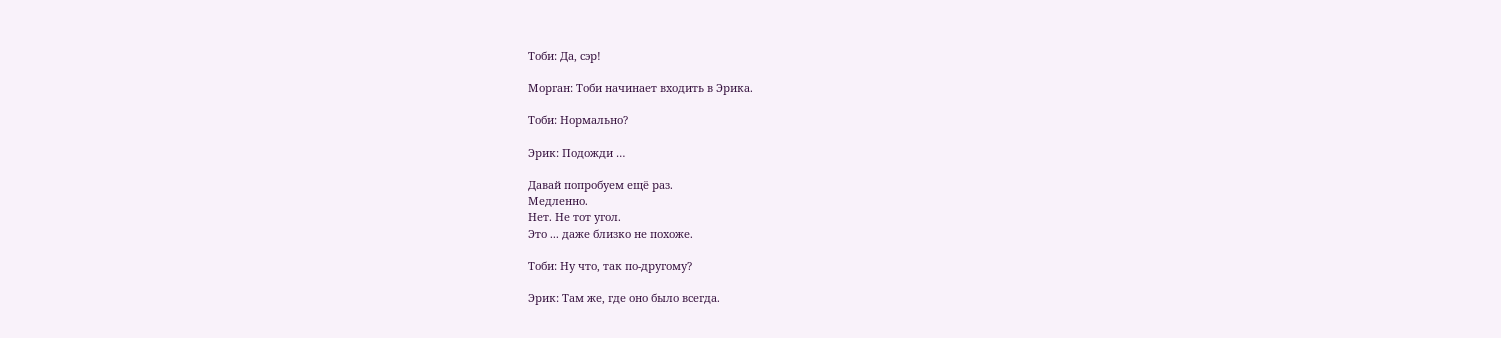Тоби: Да, сэр!

Морган: Тоби начинает входить в Эрика.

Тоби: Нормально?

Эрик: Подожди …

Давай попробуем ещё раз.
Медленно.
Нет. Не тот угол.
Это ... даже близко не похоже.

Тоби: Ну что, так по-другому?

Эрик: Там же, где оно было всегда.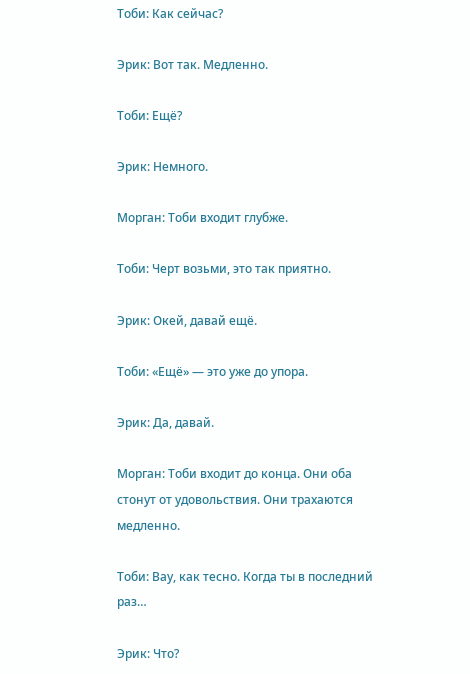Тоби: Как сейчас?

Эрик: Вот так. Медленно.

Тоби: Ещё?

Эрик: Немного.

Морган: Тоби входит глубже.

Тоби: Черт возьми, это так приятно.

Эрик: Окей, давай ещё.

Тоби: «Ещё» — это уже до упора.

Эрик: Да, давай.

Морган: Тоби входит до конца. Они оба стонут от удовольствия. Они трахаются медленно.

Тоби: Вау, как тесно. Когда ты в последний раз…

Эрик: Что?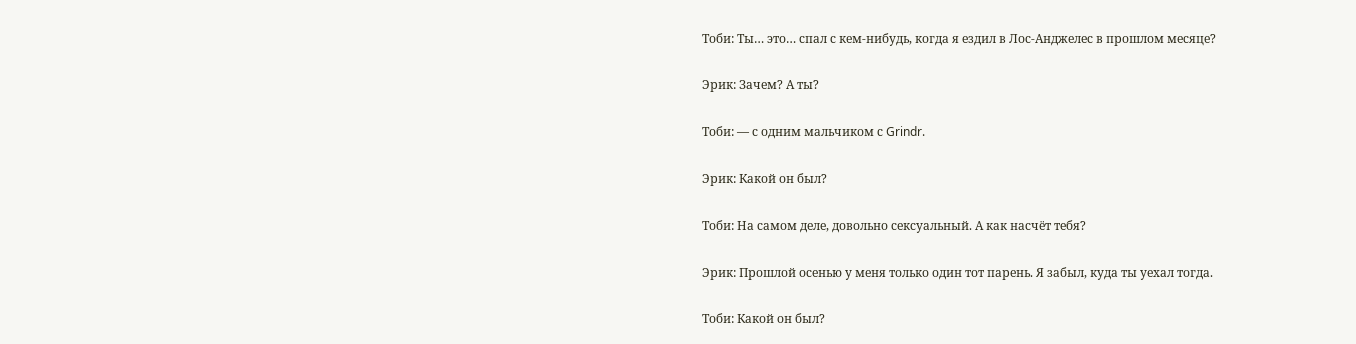Тоби: Ты… это… спал с кем-нибудь, когда я ездил в Лос-Анджелес в прошлом месяце?

Эрик: Зачем? А ты?

Тоби: — с одним мальчиком с Grindr.

Эрик: Какой он был?

Тоби: На самом деле, довольно сексуальный. А как насчёт тебя?

Эрик: Прошлой осенью у меня только один тот парень. Я забыл, куда ты уехал тогда.

Тоби: Какой он был?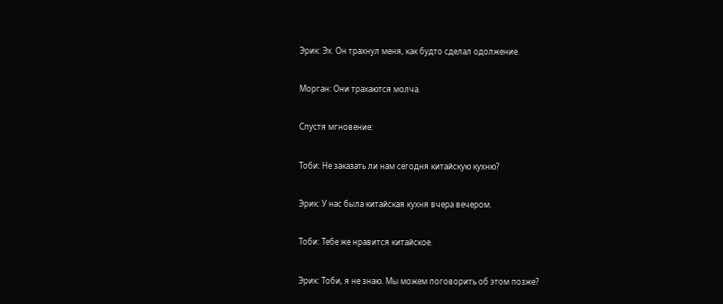Эрик: Эх. Он трахнул меня, как будто сделал одолжение.

Морган: Они трахаются молча.

Спустя мгновение:

Тоби: Не заказать ли нам сегодня китайскую кухню?

Эрик: У нас была китайская кухня вчера вечером.

Тоби: Тебе же нравится китайское.

Эрик: Тоби, я не знаю. Мы можем поговорить об этом позже?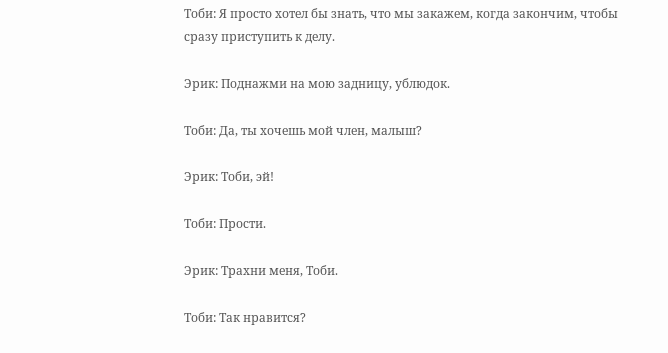Тоби: Я просто хотел бы знать, что мы закажем, когда закончим, чтобы сразу приступить к делу.

Эрик: Поднажми на мою задницу, ублюдок.

Тоби: Да, ты хочешь мой член, малыш?

Эрик: Тоби, эй!

Тоби: Прости.

Эрик: Трахни меня, Тоби.

Тоби: Так нравится?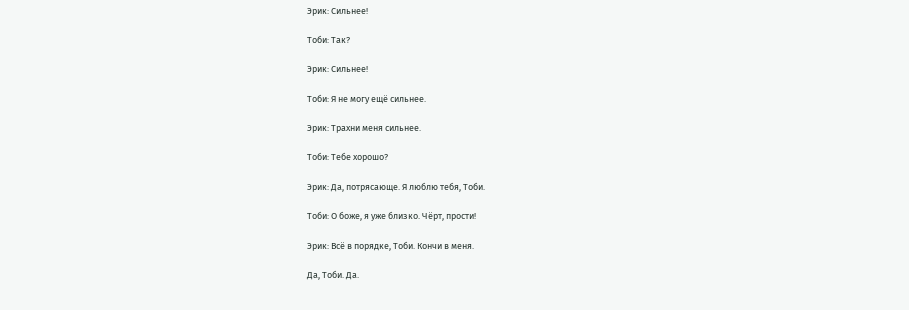Эрик: Сильнее!

Тоби: Так?

Эрик: Сильнее!

Тоби: Я не могу ещё сильнее.

Эрик: Трахни меня сильнее.

Тоби: Тебе хорошо?

Эрик: Да, потрясающе. Я люблю тебя, Тоби.

Тоби: О боже, я уже близко. Чёрт, прости!

Эрик: Всё в порядке, Тоби. Кончи в меня.

Да, Тоби. Да.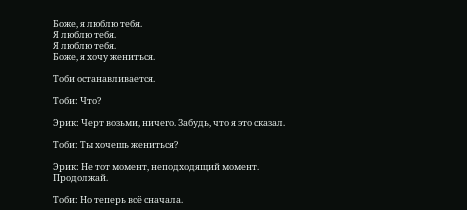Боже, я люблю тебя.
Я люблю тебя.
Я люблю тебя.
Боже, я хочу жениться.

Тоби останавливается.

Тоби: Что?

Эрик: Черт возьми, ничего. Забудь, что я это сказал.

Тоби: Ты хочешь жениться?

Эрик: Не тот момент, неподходящий момент. Продолжай.

Тоби: Но теперь всё сначала.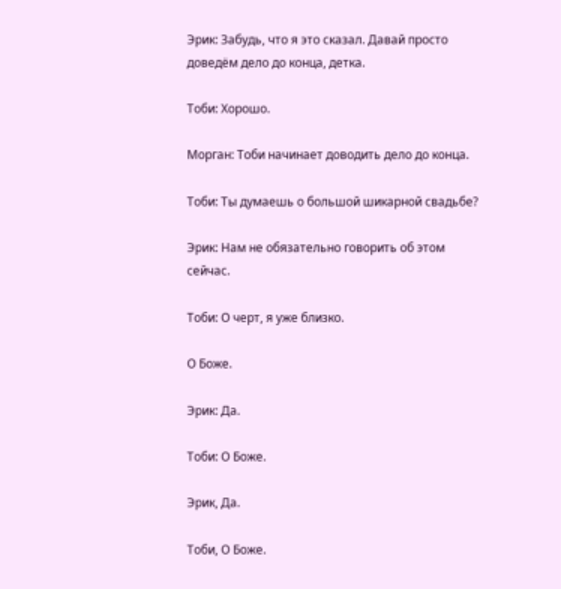Эрик: Забудь, что я это сказал. Давай просто доведём дело до конца, детка.

Тоби: Хорошо.

Морган: Тоби начинает доводить дело до конца.

Тоби: Ты думаешь о большой шикарной свадьбе?

Эрик: Нам не обязательно говорить об этом сейчас.

Тоби: О черт, я уже близко.

О Боже.

Эрик: Да.

Тоби: О Боже.

Эрик, Да.

Тоби, О Боже.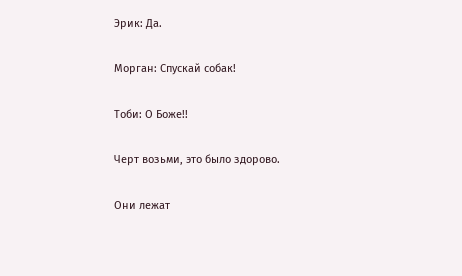Эрик: Да.

Морган: Спускай собак!

Тоби: О Боже!!

Черт возьми, это было здорово.

Они лежат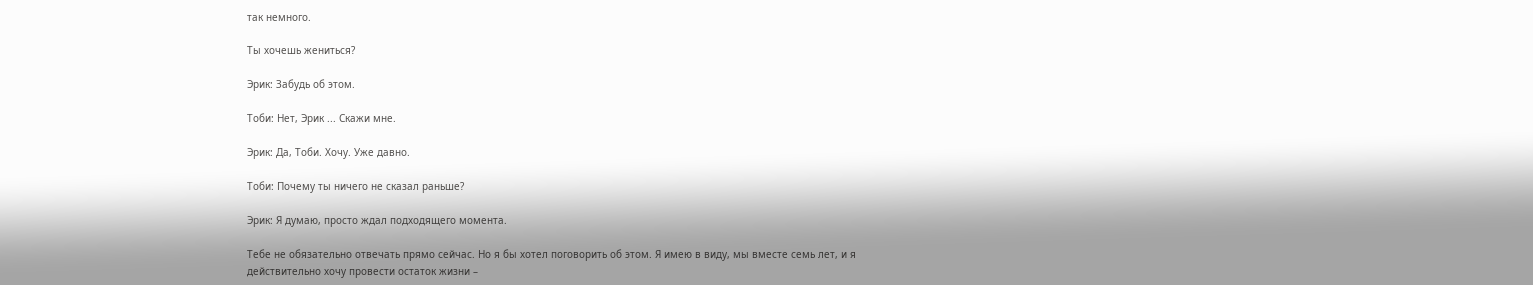так немного.

Ты хочешь жениться?

Эрик: Забудь об этом.

Тоби: Нет, Эрик ... Скажи мне.

Эрик: Да, Тоби. Хочу. Уже давно.

Тоби: Почему ты ничего не сказал раньше?

Эрик: Я думаю, просто ждал подходящего момента.

Тебе не обязательно отвечать прямо сейчас. Но я бы хотел поговорить об этом. Я имею в виду, мы вместе семь лет, и я действительно хочу провести остаток жизни –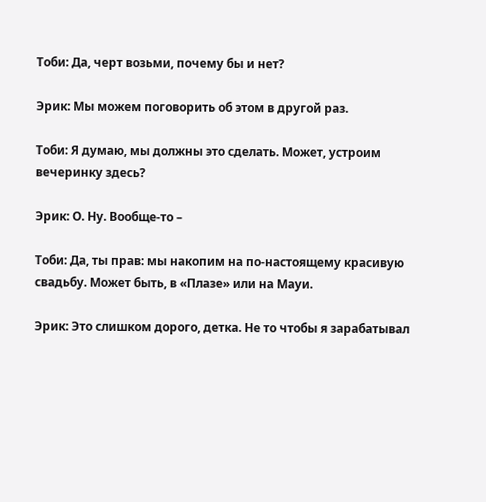Тоби: Да, черт возьми, почему бы и нет?

Эрик: Мы можем поговорить об этом в другой раз.

Тоби: Я думаю, мы должны это сделать. Может, устроим вечеринку здесь?

Эрик: О. Ну. Вообще-то –

Тоби: Да, ты прав: мы накопим на по-настоящему красивую свадьбу. Может быть, в «Плазе» или на Мауи.

Эрик: Это слишком дорого, детка. Не то чтобы я зарабатывал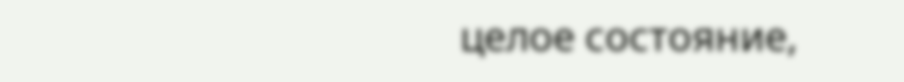целое состояние,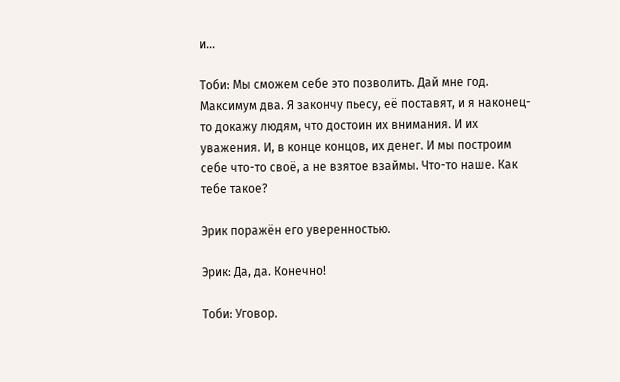и…

Тоби: Мы сможем себе это позволить. Дай мне год. Максимум два. Я закончу пьесу, её поставят, и я наконец-то докажу людям, что достоин их внимания. И их уважения. И, в конце концов, их денег. И мы построим себе что-то своё, а не взятое взаймы. Что-то наше. Как тебе такое?

Эрик поражён его уверенностью.

Эрик: Да, да. Конечно!

Тоби: Уговор.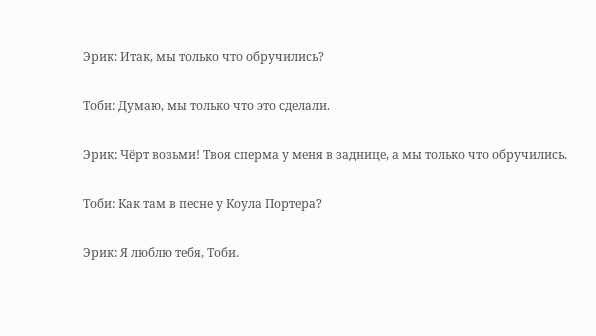Эрик: Итак, мы только что обручились?

Тоби: Думаю, мы только что это сделали.

Эрик: Чёрт возьми! Твоя сперма у меня в заднице, а мы только что обручились.

Тоби: Как там в песне у Коула Портера?

Эрик: Я люблю тебя, Тоби.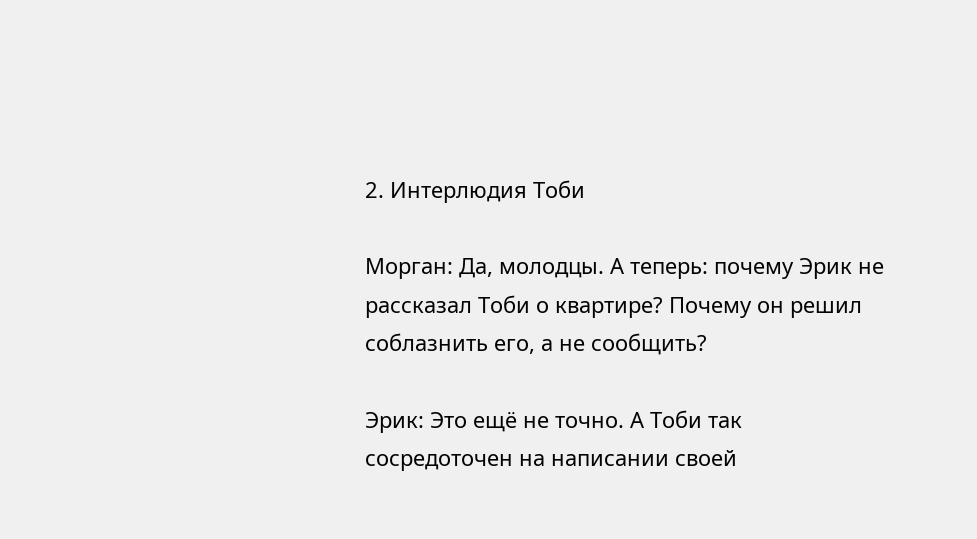2. Интерлюдия Тоби

Морган: Да, молодцы. А теперь: почему Эрик не рассказал Тоби о квартире? Почему он решил соблазнить его, а не сообщить?

Эрик: Это ещё не точно. А Тоби так сосредоточен на написании своей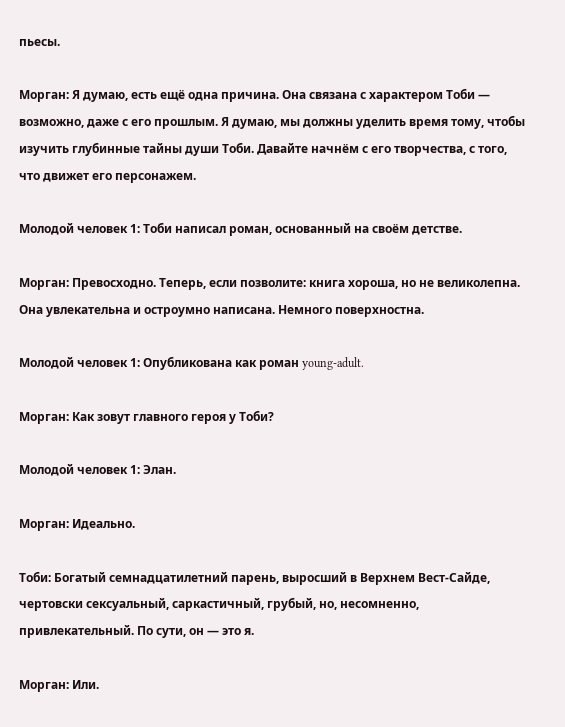пьесы.

Морган: Я думаю, есть ещё одна причина. Она связана с характером Тоби — возможно, даже с его прошлым. Я думаю, мы должны уделить время тому, чтобы изучить глубинные тайны души Тоби. Давайте начнём с его творчества, с того, что движет его персонажем.

Молодой человек 1: Тоби написал роман, основанный на своём детстве.

Морган: Превосходно. Теперь, если позволите: книга хороша, но не великолепна. Она увлекательна и остроумно написана. Немного поверхностна.

Молодой человек 1: Опубликована как роман young-adult.

Морган: Как зовут главного героя у Тоби?

Молодой человек 1: Элан.

Морган: Идеально.

Тоби: Богатый семнадцатилетний парень, выросший в Верхнем Вест-Сайде, чертовски сексуальный, саркастичный, грубый, но, несомненно, привлекательный. По сути, он — это я.

Морган: Или.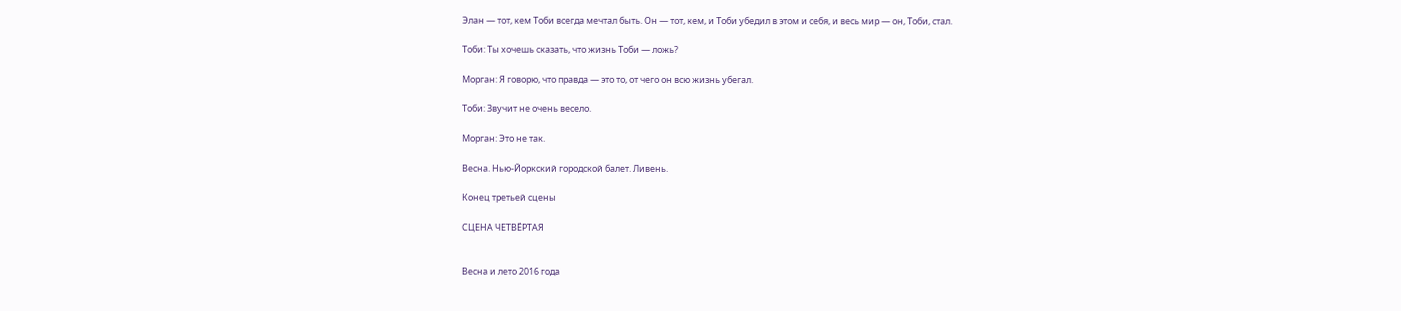Элан — тот, кем Тоби всегда мечтал быть. Он — тот, кем, и Тоби убедил в этом и себя, и весь мир — он, Тоби, стал.

Тоби: Ты хочешь сказать, что жизнь Тоби — ложь?

Морган: Я говорю, что правда — это то, от чего он всю жизнь убегал.

Тоби: Звучит не очень весело.

Морган: Это не так.

Весна. Нью-Йоркский городской балет. Ливень.

Конец третьей сцены

СЦЕНА ЧЕТВЁРТАЯ


Весна и лето 2016 года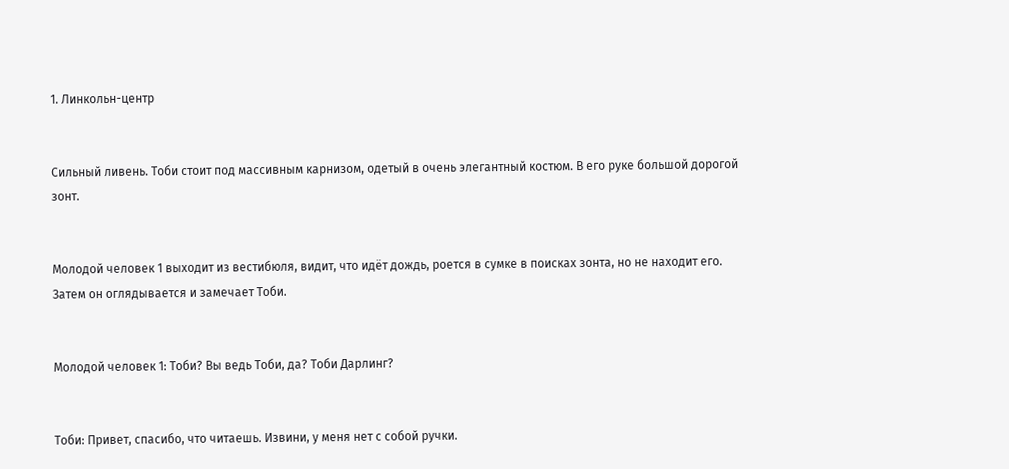1. Линкольн-центр


Сильный ливень. Тоби стоит под массивным карнизом, одетый в очень элегантный костюм. В его руке большой дорогой зонт.


Молодой человек 1 выходит из вестибюля, видит, что идёт дождь, роется в сумке в поисках зонта, но не находит его. Затем он оглядывается и замечает Тоби.


Молодой человек 1: Тоби? Вы ведь Тоби, да? Тоби Дарлинг?


Тоби: Привет, спасибо, что читаешь. Извини, у меня нет с собой ручки.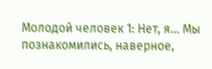Молодой человек 1: Нет, я… Мы познакомились, наверное,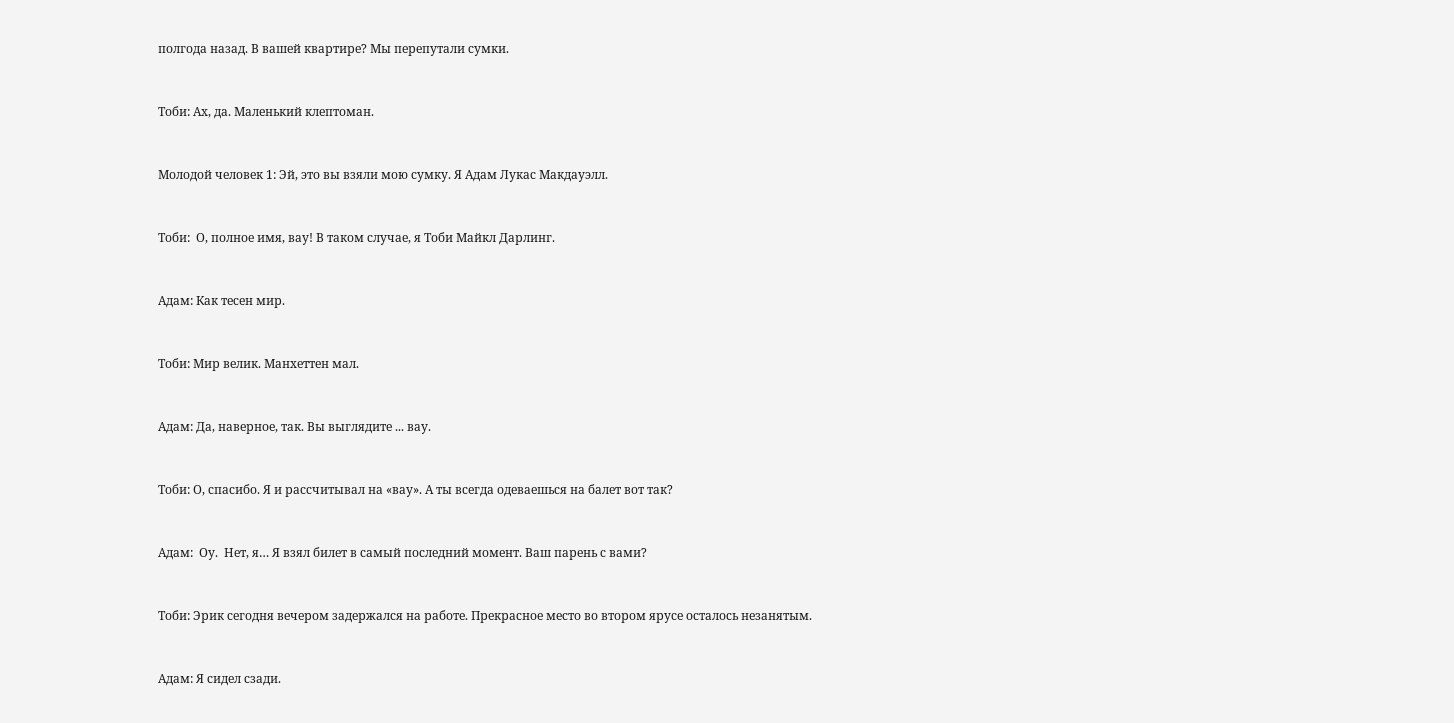полгода назад. В вашей квартире? Мы перепутали сумки.


Тоби: Ах, да. Маленький клептоман.


Молодой человек 1: Эй, это вы взяли мою сумку. Я Адам Лукас Макдауэлл.


Тоби:  О, полное имя, вау! В таком случае, я Тоби Майкл Дарлинг.


Адам: Как тесен мир.


Тоби: Мир велик. Манхеттен мал.


Адам: Да, наверное, так. Вы выглядите ... вау.


Тоби: О, спасибо. Я и рассчитывал на «вау». А ты всегда одеваешься на балет вот так?


Адам:  Оу.  Нет, я… Я взял билет в самый последний момент. Ваш парень с вами?


Тоби: Эрик сегодня вечером задержался на работе. Прекрасное место во втором ярусе осталось незанятым.


Адам: Я сидел сзади.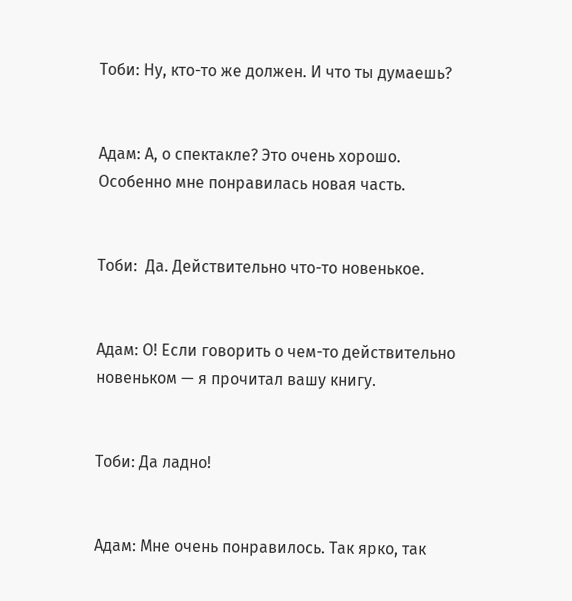Тоби: Ну, кто-то же должен. И что ты думаешь?


Адам: А, о спектакле? Это очень хорошо. Особенно мне понравилась новая часть.


Тоби:  Да. Действительно что-то новенькое.


Адам: О! Если говорить о чем-то действительно новеньком — я прочитал вашу книгу.


Тоби: Да ладно!


Адам: Мне очень понравилось. Так ярко, так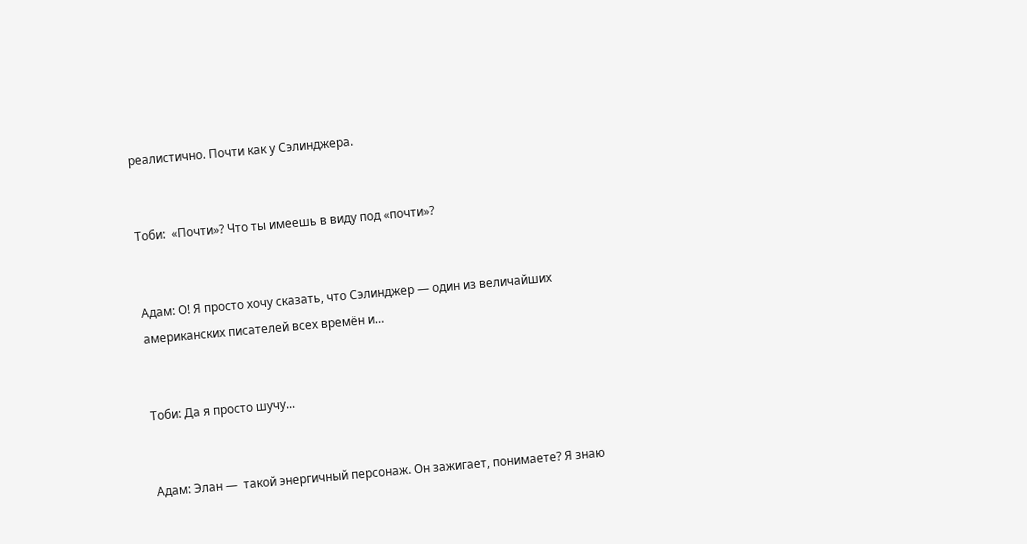реалистично. Почти как у Сэлинджера.


Тоби:  «Почти»? Что ты имеешь в виду под «почти»?


Адам: О! Я просто хочу сказать, что Сэлинджер — один из величайших американских писателей всех времён и…


Тоби: Да я просто шучу...


Адам: Элан —  такой энергичный персонаж. Он зажигает, понимаете? Я знаю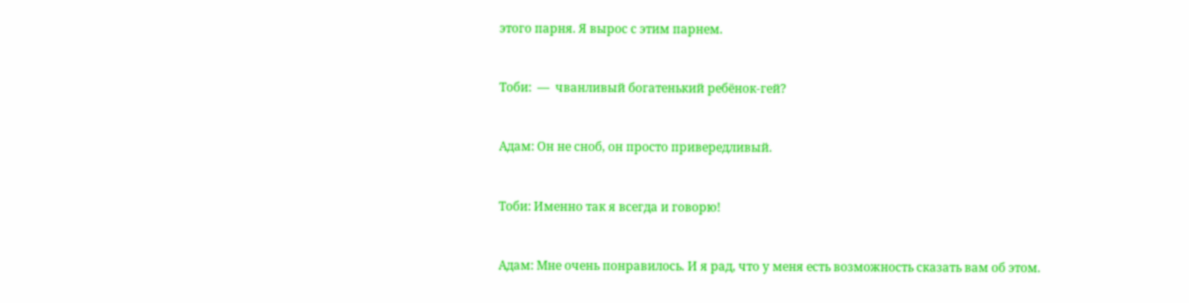этого парня. Я вырос с этим парнем.


Тоби:  —  чванливый богатенький ребёнок-гей?


Адам: Он не сноб, он просто привередливый.


Тоби: Именно так я всегда и говорю!


Адам: Мне очень понравилось. И я рад, что у меня есть возможность сказать вам об этом.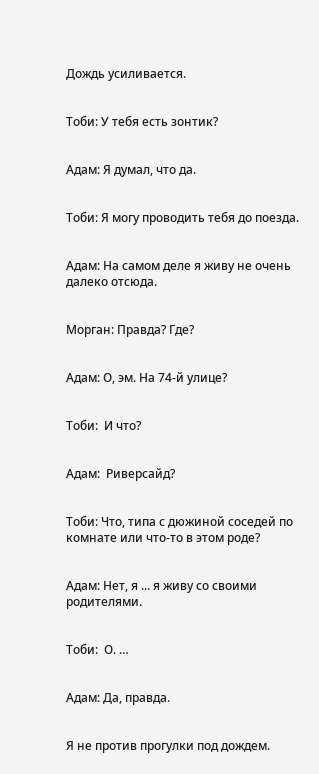Дождь усиливается.


Тоби: У тебя есть зонтик?


Адам: Я думал, что да.


Тоби: Я могу проводить тебя до поезда.


Адам: На самом деле я живу не очень далеко отсюда.


Морган: Правда? Где?


Адам: О, эм. На 74-й улице?


Тоби:  И что?


Адам:  Риверсайд?


Тоби: Что, типа с дюжиной соседей по комнате или что-то в этом роде?


Адам: Нет, я ... я живу со своими родителями.


Тоби:  О. …


Адам: Да, правда.


Я не против прогулки под дождем.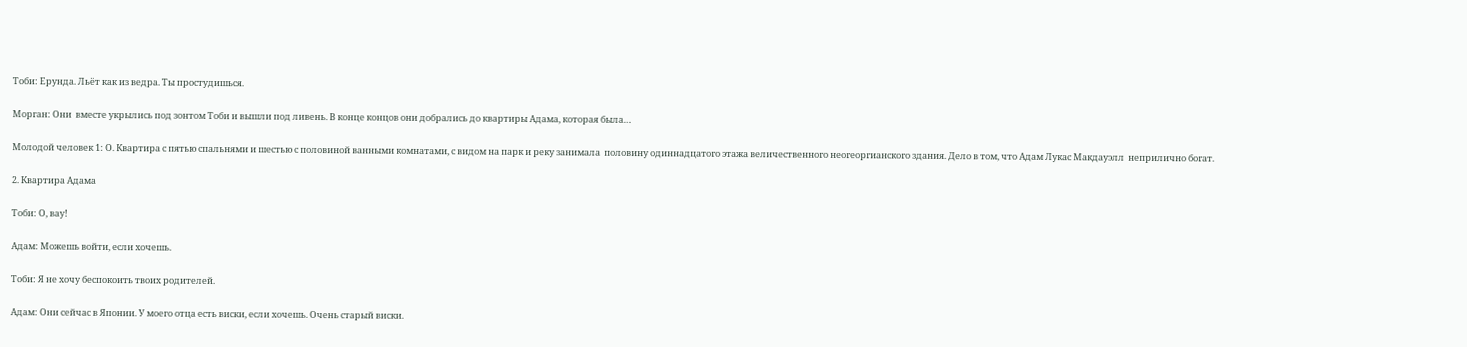Тоби: Ерунда. Льёт как из ведра. Ты простудишься.


Морган: Они  вместе укрылись под зонтом Тоби и вышли под ливень. В конце концов они добрались до квартиры Адама, которая была…


Молодой человек 1: О. Квартира с пятью спальнями и шестью с половиной ванными комнатами, с видом на парк и реку занимала  половину одиннадцатого этажа величественного неогеоргианского здания. Дело в том, что Адам Лукас Макдауэлл  неприлично богат.


2. Квартира Адама


Тоби: О, вау!


Адам: Можешь войти, если хочешь.


Тоби: Я не хочу беспокоить твоих родителей.


Адам: Они сейчас в Японии. У моего отца есть виски, если хочешь. Очень старый виски.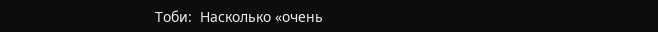Тоби:  Насколько «очень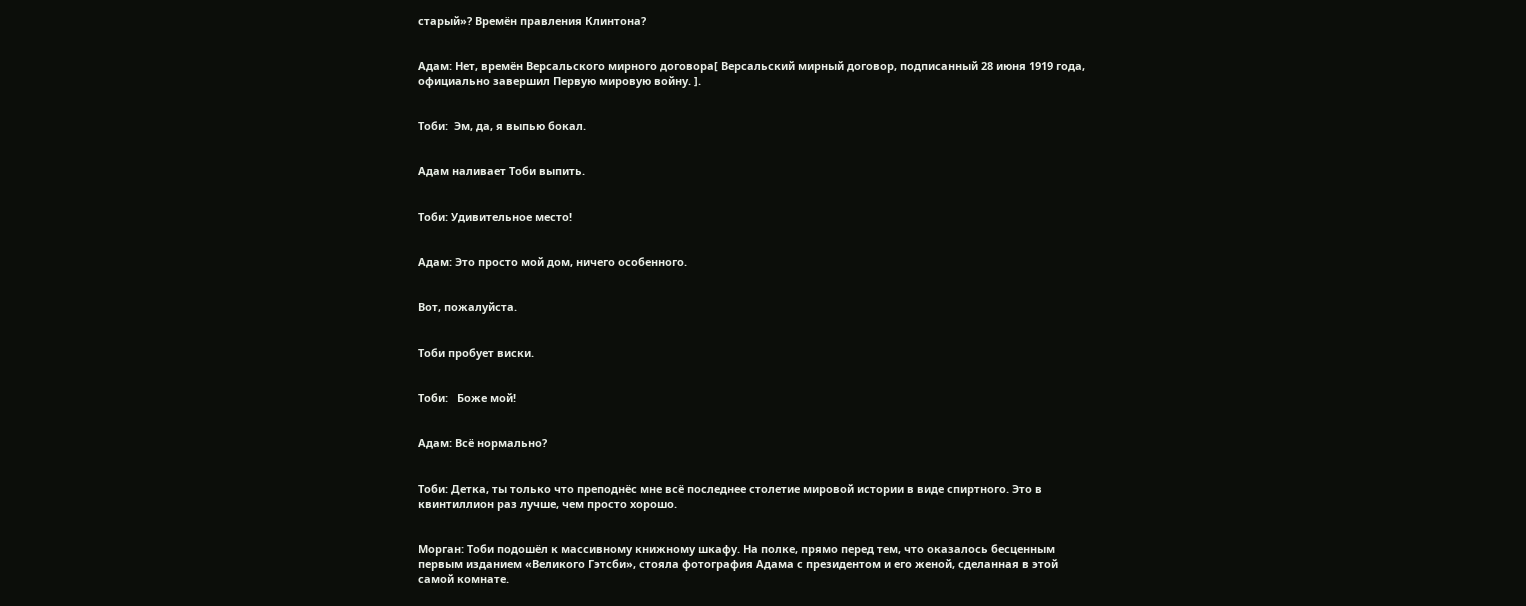старый»? Времён правления Клинтона?


Адам: Нет, времён Версальского мирного договора[ Версальский мирный договор, подписанный 28 июня 1919 года, официально завершил Первую мировую войну. ].


Тоби:  Эм, да, я выпью бокал.


Адам наливает Тоби выпить.


Тоби: Удивительное место!


Адам: Это просто мой дом, ничего особенного.


Вот, пожалуйста.


Тоби пробует виски.


Тоби:   Боже мой!


Адам: Всё нормально?


Тоби: Детка, ты только что преподнёс мне всё последнее столетие мировой истории в виде спиртного. Это в квинтиллион раз лучше, чем просто хорошо.


Морган: Тоби подошёл к массивному книжному шкафу. На полке, прямо перед тем, что оказалось бесценным первым изданием «Великого Гэтсби», стояла фотография Адама с президентом и его женой, сделанная в этой самой комнате.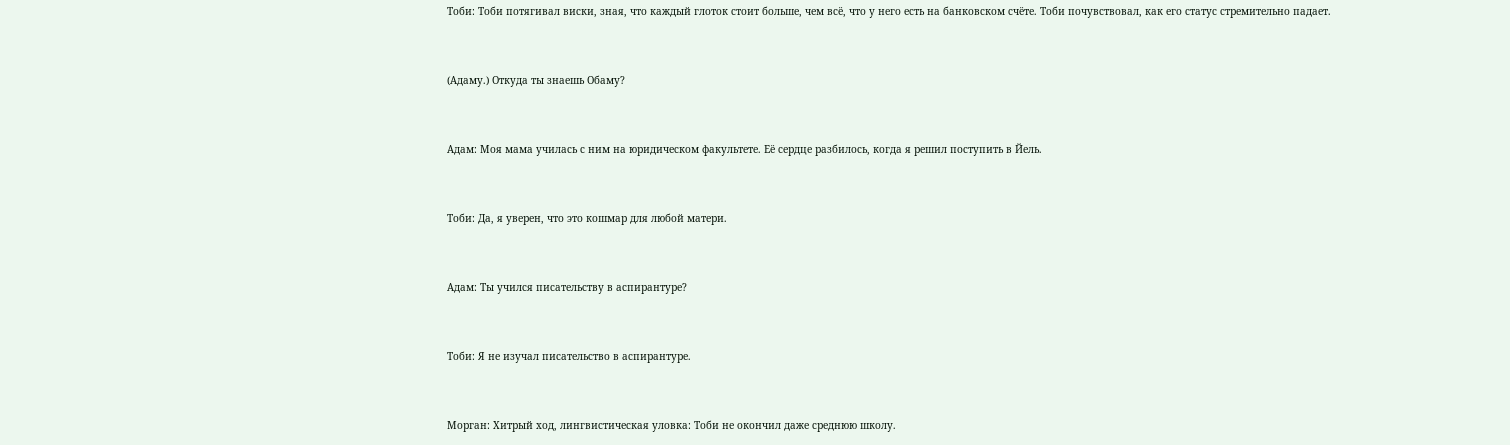Тоби: Тоби потягивал виски, зная, что каждый глоток стоит больше, чем всё, что у него есть на банковском счёте. Тоби почувствовал, как его статус стремительно падает.


(Адаму.) Откуда ты знаешь Обаму?


Адам: Моя мама училась с ним на юридическом факультете. Её сердце разбилось, когда я решил поступить в Йель.


Тоби: Да, я уверен, что это кошмар для любой матери.


Адам: Ты учился писательству в аспирантуре?


Тоби: Я не изучал писательство в аспирантуре.


Морган: Хитрый ход, лингвистическая уловка: Тоби не окончил даже среднюю школу.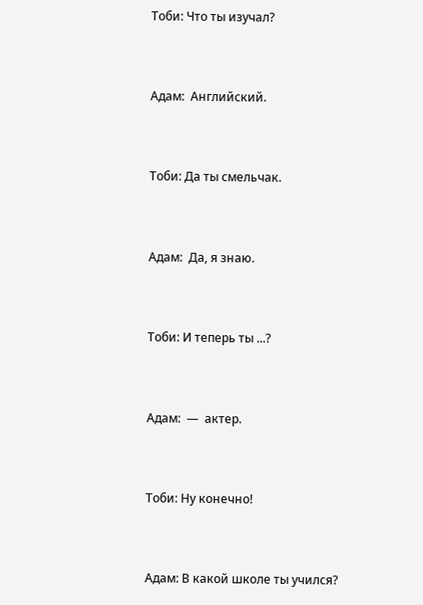Тоби: Что ты изучал?


Адам:  Английский.


Тоби: Да ты смельчак.


Адам:  Да, я знаю.


Тоби: И теперь ты ...?


Адам:  —  актер.


Тоби: Ну конечно!


Адам: В какой школе ты учился?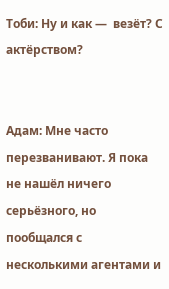Тоби: Ну и как —  везёт? С актёрством?


Адам: Мне часто перезванивают. Я пока не нашёл ничего серьёзного, но пообщался с несколькими агентами и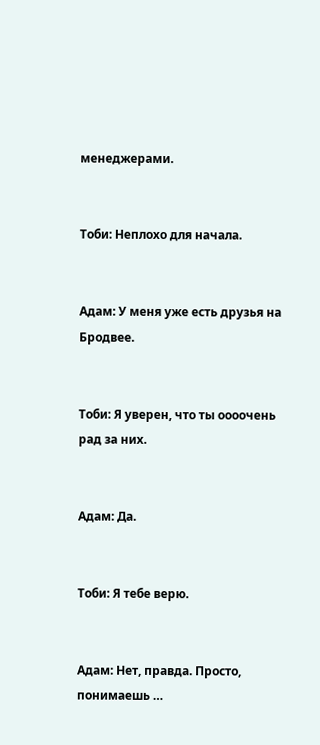менеджерами.


Тоби: Неплохо для начала.


Адам: У меня уже есть друзья на Бродвее.


Тоби: Я уверен, что ты оооочень рад за них.


Адам: Да.


Тоби: Я тебе верю.


Адам: Нет, правда. Просто, понимаешь …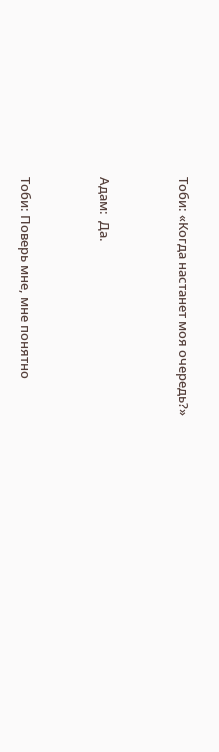Тоби: «Когда настанет моя очередь?»


Адам:  Да.


Тоби: Поверь мне, мне понятно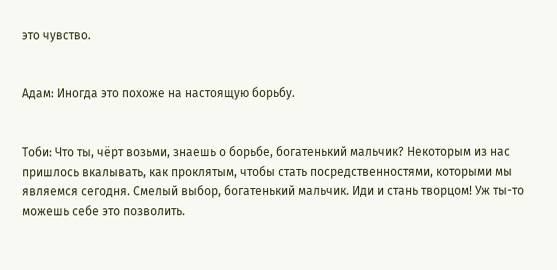это чувство.


Адам: Иногда это похоже на настоящую борьбу.


Тоби: Что ты, чёрт возьми, знаешь о борьбе, богатенький мальчик? Некоторым из нас пришлось вкалывать, как проклятым, чтобы стать посредственностями, которыми мы являемся сегодня. Смелый выбор, богатенький мальчик. Иди и стань творцом! Уж ты-то можешь себе это позволить.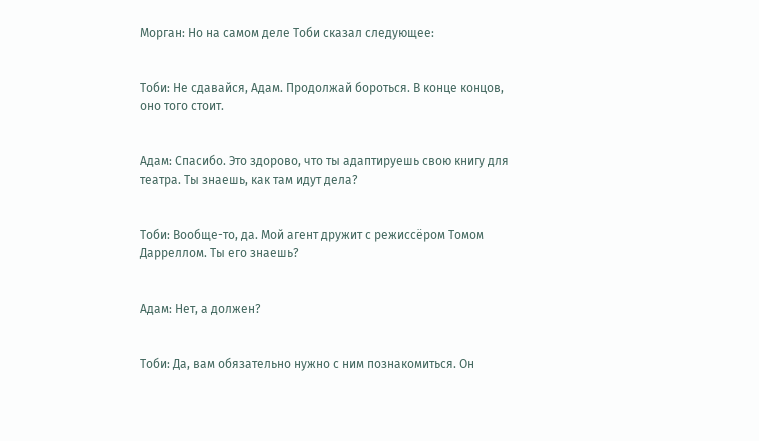Морган: Но на самом деле Тоби сказал следующее:


Тоби: Не сдавайся, Адам. Продолжай бороться. В конце концов, оно того стоит.


Адам: Спасибо. Это здорово, что ты адаптируешь свою книгу для театра. Ты знаешь, как там идут дела?


Тоби: Вообще-то, да. Мой агент дружит с режиссёром Томом Дарреллом. Ты его знаешь?


Адам: Нет, а должен?


Тоби: Да, вам обязательно нужно с ним познакомиться. Он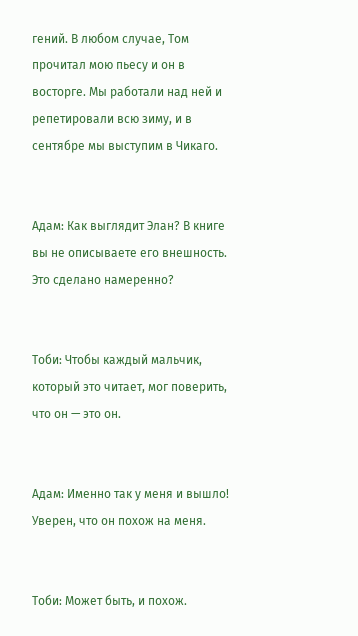гений. В любом случае, Том прочитал мою пьесу и он в восторге. Мы работали над ней и репетировали всю зиму, и в сентябре мы выступим в Чикаго.


Адам: Как выглядит Элан? В книге вы не описываете его внешность. Это сделано намеренно?


Тоби: Чтобы каждый мальчик, который это читает, мог поверить, что он — это он.


Адам: Именно так у меня и вышло! Уверен, что он похож на меня.


Тоби: Может быть, и похож.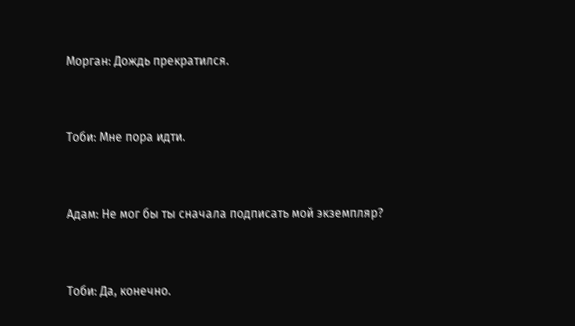Морган: Дождь прекратился.


Тоби: Мне пора идти.


Адам: Не мог бы ты сначала подписать мой экземпляр?


Тоби: Да, конечно.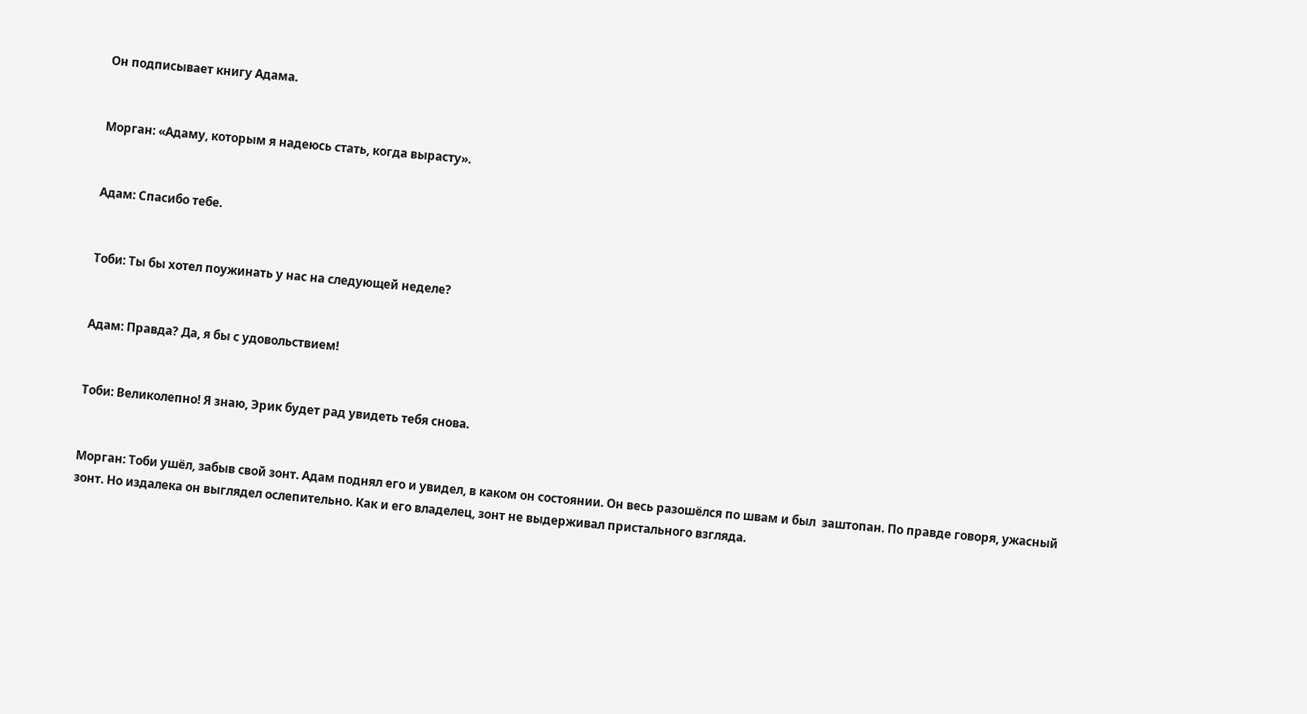Он подписывает книгу Адама.


Морган: «Адаму, которым я надеюсь стать, когда вырасту».


Адам: Спасибо тебе.


Тоби: Ты бы хотел поужинать у нас на следующей неделе?


Адам: Правда? Да, я бы с удовольствием!


Тоби: Великолепно! Я знаю, Эрик будет рад увидеть тебя снова.


Морган: Тоби ушёл, забыв свой зонт. Адам поднял его и увидел, в каком он состоянии. Он весь разошёлся по швам и был  заштопан. По правде говоря, ужасный зонт. Но издалека он выглядел ослепительно. Как и его владелец, зонт не выдерживал пристального взгляда.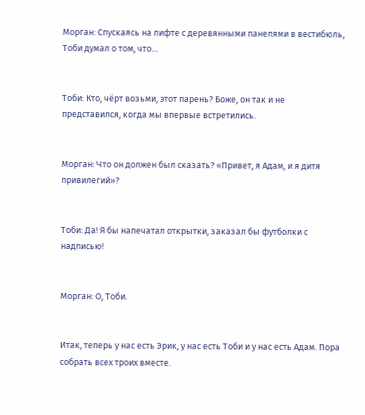Морган: Спускаясь на лифте с деревянными панелями в вестибюль, Тоби думал о том, что…


Тоби: Кто, чёрт возьми, этот парень? Боже, он так и не представился, когда мы впервые встретились.


Морган: Что он должен был сказать? «Привет, я Адам, и я дитя привилегий»?


Тоби: Да! Я бы напечатал открытки, заказал бы футболки с надписью!


Морган: О, Тоби.


Итак, теперь у нас есть Эрик, у нас есть Тоби и у нас есть Адам. Пора собрать всех троих вместе.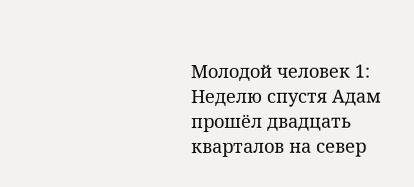Молодой человек 1: Неделю спустя Адам прошёл двадцать кварталов на север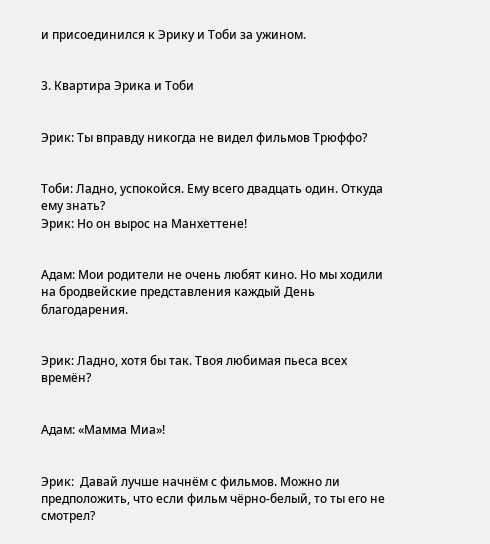и присоединился к Эрику и Тоби за ужином.


3. Квартира Эрика и Тоби


Эрик: Ты вправду никогда не видел фильмов Трюффо?


Тоби: Ладно, успокойся. Ему всего двадцать один. Откуда ему знать?
Эрик: Но он вырос на Манхеттене!


Адам: Мои родители не очень любят кино. Но мы ходили на бродвейские представления каждый День благодарения.


Эрик: Ладно, хотя бы так. Твоя любимая пьеса всех времён?


Адам: «Мамма Миа»!


Эрик:  Давай лучше начнём с фильмов. Можно ли предположить, что если фильм чёрно-белый, то ты его не смотрел?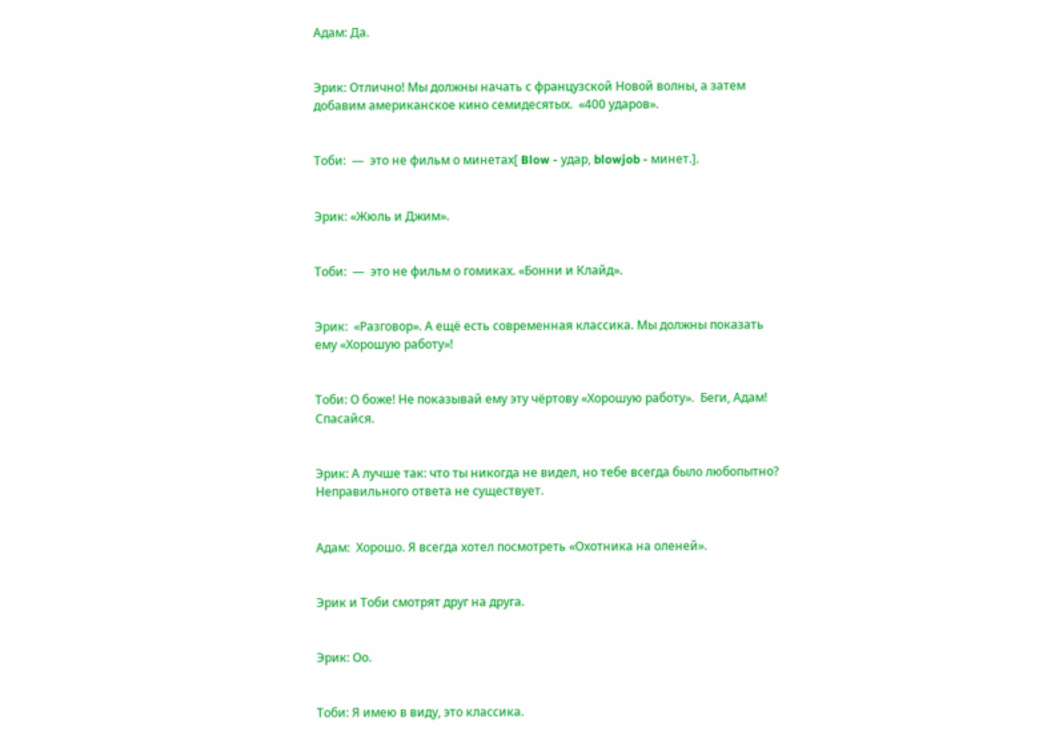Адам: Да.


Эрик: Отлично! Мы должны начать с французской Новой волны, а затем добавим американское кино семидесятых.  «400 ударов».


Тоби:  —  это не фильм о минетах[ Blow - удар, blowjob - минет.].


Эрик: «Жюль и Джим».


Тоби:  —  это не фильм о гомиках. «Бонни и Клайд».


Эрик:  «Разговор». А ещё есть современная классика. Мы должны показать ему «Хорошую работу»!


Тоби: О боже! Не показывай ему эту чёртову «Хорошую работу».  Беги, Адам! Спасайся.


Эрик: А лучше так: что ты никогда не видел, но тебе всегда было любопытно? Неправильного ответа не существует.


Адам:  Хорошо. Я всегда хотел посмотреть «Охотника на оленей».


Эрик и Тоби смотрят друг на друга.


Эрик: Оо.


Тоби: Я имею в виду, это классика.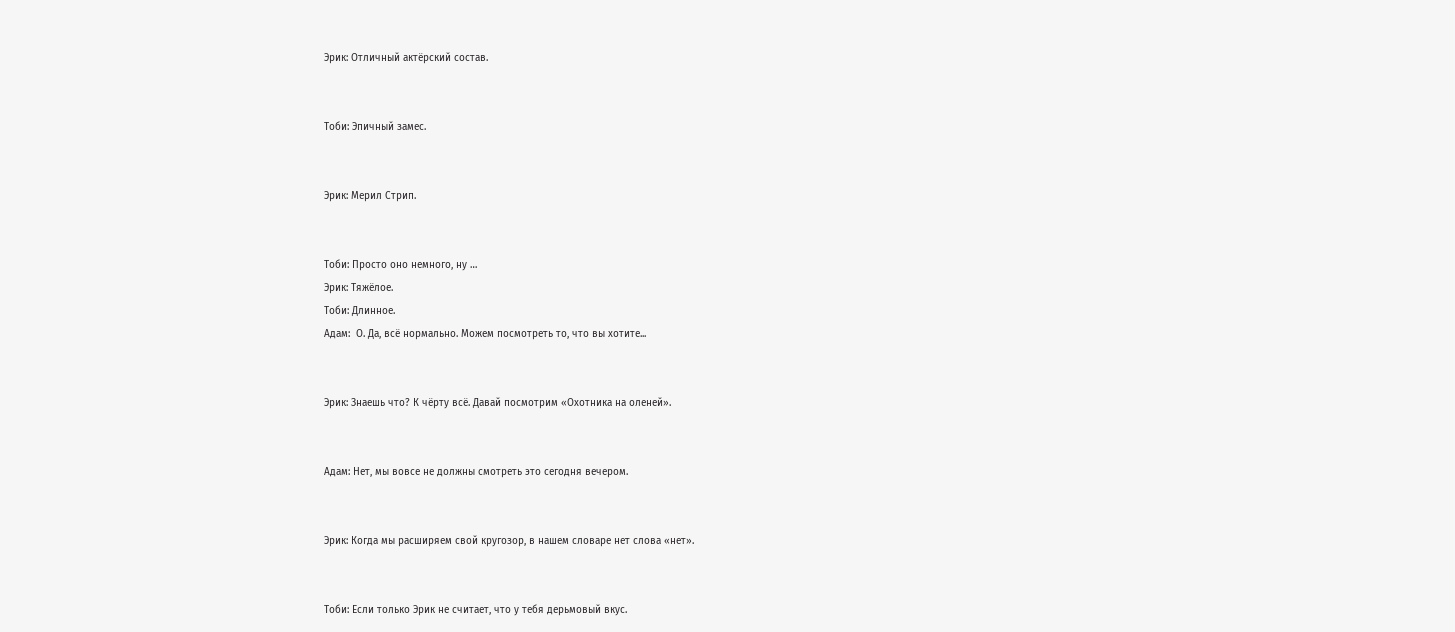Эрик: Отличный актёрский состав.


Тоби: Эпичный замес.


Эрик: Мерил Стрип.


Тоби: Просто оно немного, ну …
Эрик: Тяжёлое.
Тоби: Длинное.
Адам:  О. Да, всё нормально. Можем посмотреть то, что вы хотите...


Эрик: Знаешь что? К чёрту всё. Давай посмотрим «Охотника на оленей».


Адам: Нет, мы вовсе не должны смотреть это сегодня вечером.


Эрик: Когда мы расширяем свой кругозор, в нашем словаре нет слова «нет».


Тоби: Если только Эрик не считает, что у тебя дерьмовый вкус.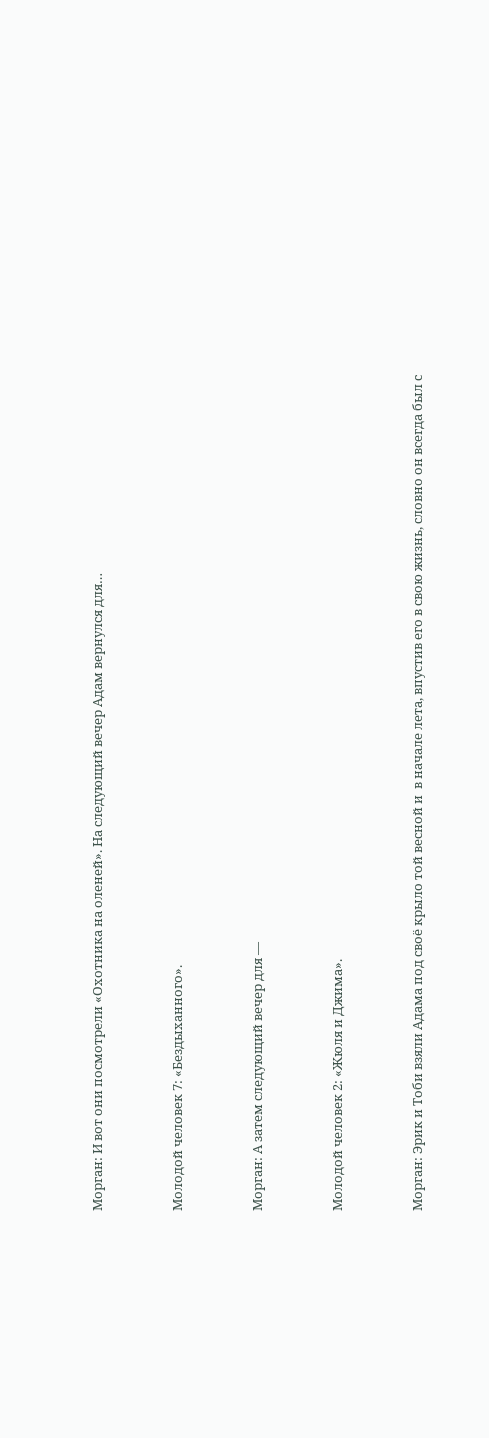Морган: И вот они посмотрели «Охотника на оленей». На следующий вечер Адам вернулся для…


Молодой человек 7: «Бездыханного».


Морган: А затем следующий вечер для —


Молодой человек 2: «Жюля и Джима».


Морган: Эрик и Тоби взяли Адама под своё крыло той весной и  в начале лета, впустив его в свою жизнь, словно он всегда был с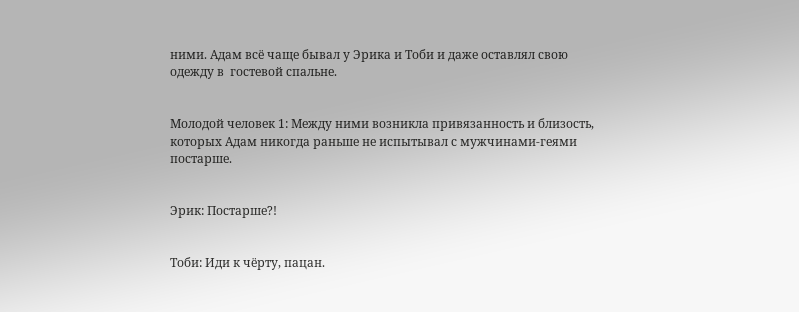ними. Адам всё чаще бывал у Эрика и Тоби и даже оставлял свою одежду в  гостевой спальне.


Молодой человек 1: Между ними возникла привязанность и близость, которых Адам никогда раньше не испытывал с мужчинами-геями постарше.


Эрик: Постарше?!


Тоби: Иди к чёрту, пацан.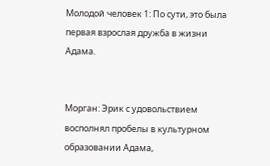Молодой человек 1: По сути, это была первая взрослая дружба в жизни Адама.


Морган: Эрик с удовольствием восполнял пробелы в культурном образовании Адама,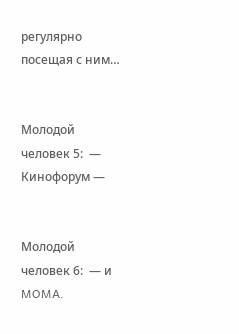регулярно посещая с ним…


Молодой человек 5:  — Кинофорум —


Молодой человек 6:  — и MOMA.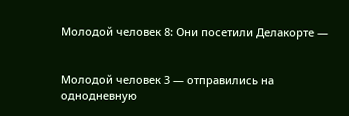Молодой человек 8: Они посетили Делакорте —


Молодой человек 3 — отправились на однодневную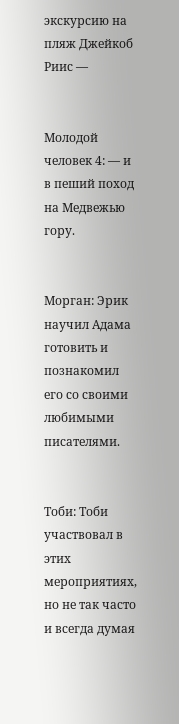экскурсию на пляж Джейкоб Риис —


Молодой человек 4: — и в пеший поход на Медвежью гору.


Морган: Эрик научил Адама готовить и познакомил его со своими любимыми писателями.


Тоби: Тоби участвовал в этих мероприятиях, но не так часто и всегда думая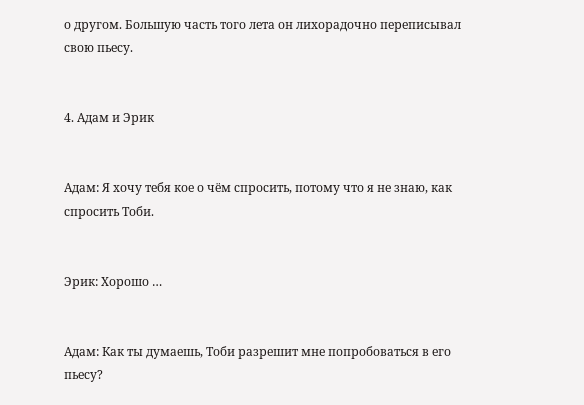о другом. Большую часть того лета он лихорадочно переписывал свою пьесу.


4. Адам и Эрик


Адам: Я хочу тебя кое о чём спросить, потому что я не знаю, как спросить Тоби.


Эрик: Хорошо …


Адам: Как ты думаешь, Тоби разрешит мне попробоваться в его пьесу?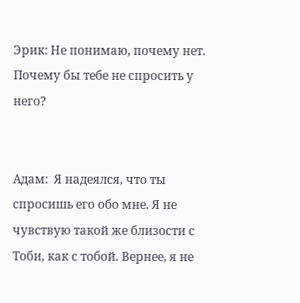Эрик: Не понимаю, почему нет. Почему бы тебе не спросить у него?


Адам:  Я надеялся, что ты спросишь его обо мне. Я не чувствую такой же близости с Тоби, как с тобой. Вернее, я не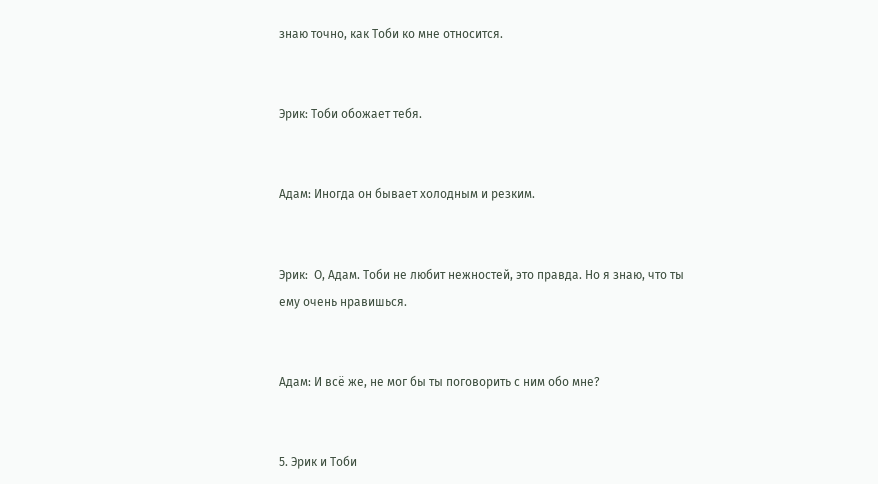знаю точно, как Тоби ко мне относится.


Эрик: Тоби обожает тебя.


Адам: Иногда он бывает холодным и резким.


Эрик:  О, Адам. Тоби не любит нежностей, это правда. Но я знаю, что ты ему очень нравишься.


Адам: И всё же, не мог бы ты поговорить с ним обо мне?


5. Эрик и Тоби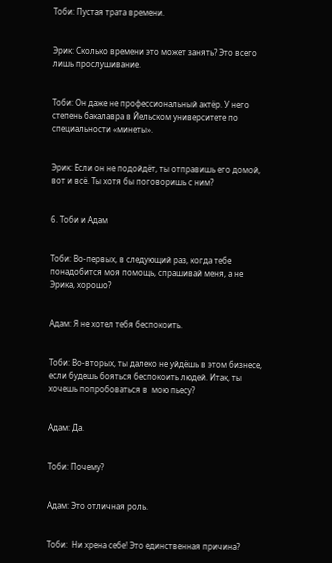Тоби: Пустая трата времени.


Эрик: Сколько времени это может занять? Это всего лишь прослушивание.


Тоби: Он даже не профессиональный актёр. У него степень бакалавра в Йельском университете по специальности «минеты».


Эрик: Если он не подойдёт, ты отправишь его домой, вот и всё. Ты хотя бы поговоришь с ним?


6. Тоби и Адам


Тоби: Во-первых, в следующий раз, когда тебе понадобится моя помощь, спрашивай меня, а не Эрика, хорошо?


Адам: Я не хотел тебя беспокоить.


Тоби: Во-вторых, ты далеко не уйдёшь в этом бизнесе, если будешь бояться беспокоить людей. Итак, ты хочешь попробоваться в  мою пьесу?


Адам: Да.


Тоби: Почему?


Адам: Это отличная роль.


Тоби:  Ни хрена себе! Это единственная причина?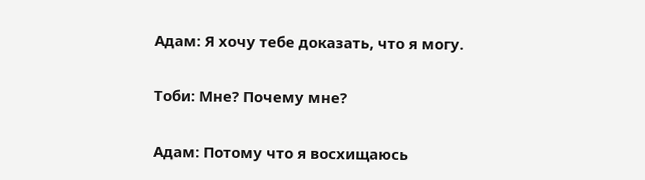Адам: Я хочу тебе доказать, что я могу.


Тоби: Мне? Почему мне?


Адам: Потому что я восхищаюсь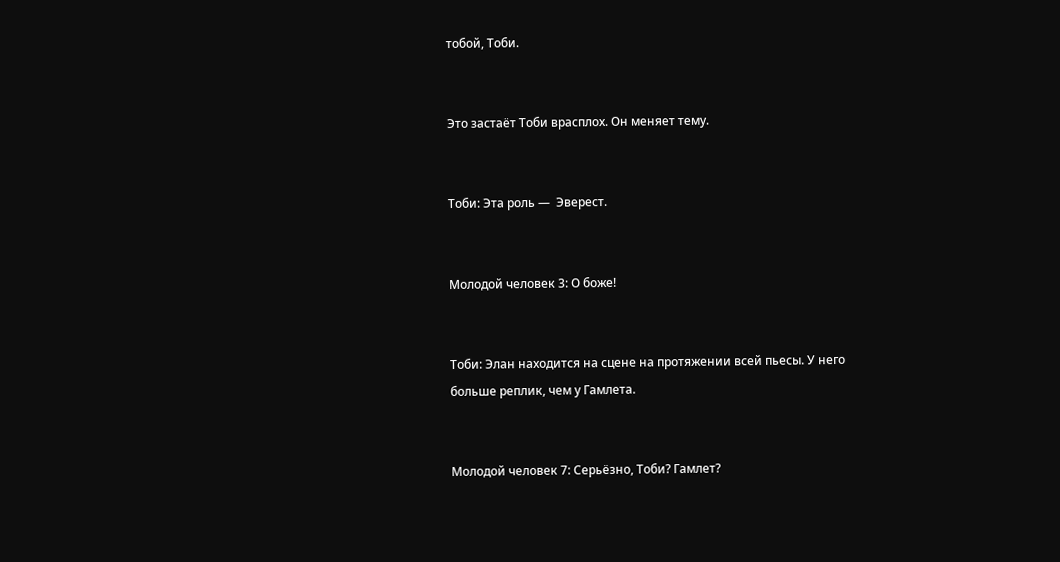тобой, Тоби.


Это застаёт Тоби врасплох. Он меняет тему.


Тоби: Эта роль —  Эверест.


Молодой человек 3: О боже!


Тоби: Элан находится на сцене на протяжении всей пьесы. У него больше реплик, чем у Гамлета.


Молодой человек 7: Серьёзно, Тоби? Гамлет?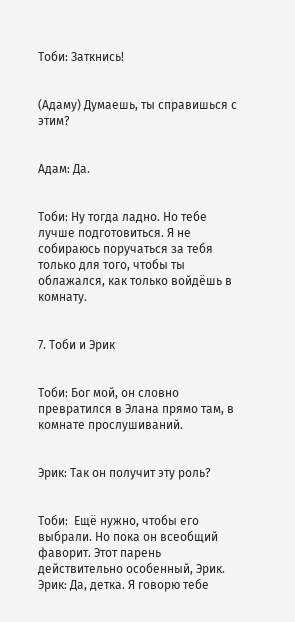Тоби: Заткнись!


(Адаму) Думаешь, ты справишься с этим?


Адам: Да.


Тоби: Ну тогда ладно. Но тебе лучше подготовиться. Я не собираюсь поручаться за тебя только для того, чтобы ты облажался, как только войдёшь в комнату.


7. Тоби и Эрик


Тоби: Бог мой, он словно превратился в Элана прямо там, в комнате прослушиваний.


Эрик: Так он получит эту роль?


Тоби:  Ещё нужно, чтобы его выбрали. Но пока он всеобщий фаворит. Этот парень действительно особенный, Эрик.
Эрик: Да, детка. Я говорю тебе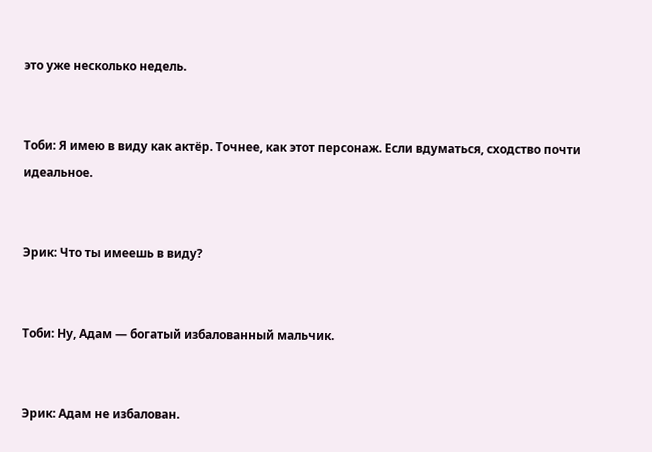это уже несколько недель.


Тоби: Я имею в виду как актёр. Точнее, как этот персонаж. Если вдуматься, сходство почти идеальное.


Эрик: Что ты имеешь в виду?


Тоби: Ну, Адам — богатый избалованный мальчик.


Эрик: Адам не избалован.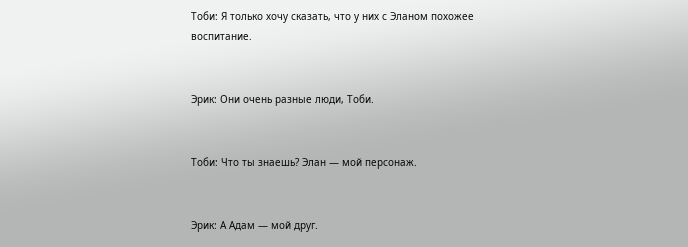Тоби: Я только хочу сказать, что у них с Эланом похожее воспитание.


Эрик: Они очень разные люди, Тоби.


Тоби: Что ты знаешь? Элан — мой персонаж.


Эрик: А Адам — мой друг.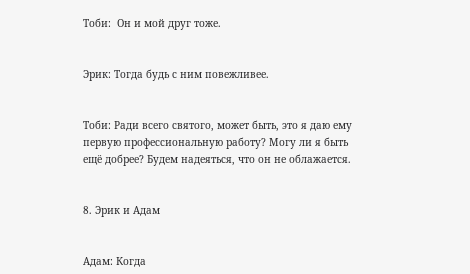Тоби:  Он и мой друг тоже.


Эрик: Тогда будь с ним повежливее.


Тоби: Ради всего святого, может быть, это я даю ему первую профессиональную работу? Могу ли я быть ещё добрее? Будем надеяться, что он не облажается.


8. Эрик и Адам


Адам: Когда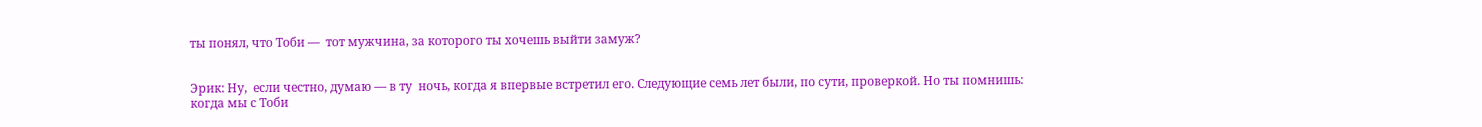ты понял, что Тоби —  тот мужчина, за которого ты хочешь выйти замуж?


Эрик: Ну,  если честно, думаю — в ту  ночь, когда я впервые встретил его. Следующие семь лет были, по сути, проверкой. Но ты помнишь: когда мы с Тоби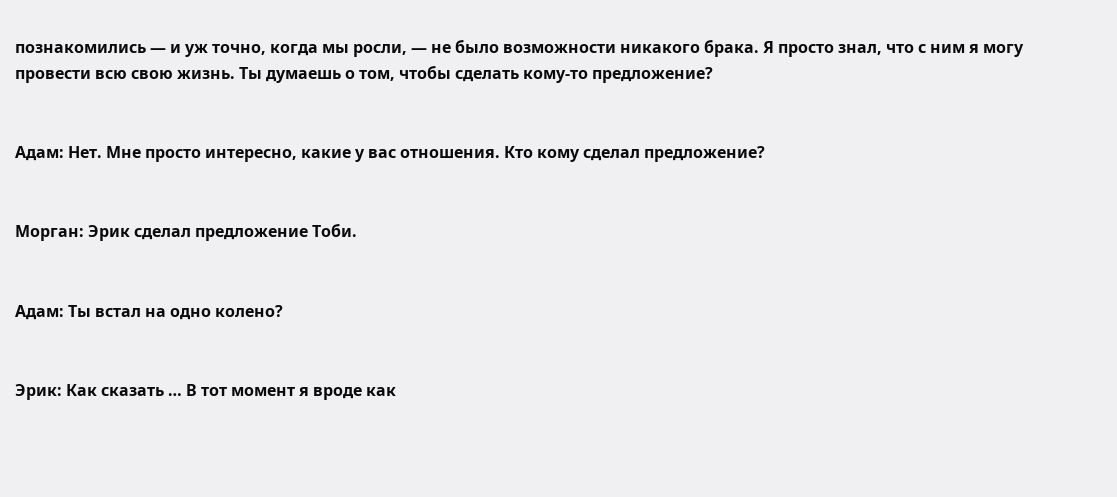познакомились — и уж точно, когда мы росли, — не было возможности никакого брака. Я просто знал, что с ним я могу провести всю свою жизнь. Ты думаешь о том, чтобы сделать кому-то предложение?


Адам: Нет. Мне просто интересно, какие у вас отношения. Кто кому сделал предложение?


Морган: Эрик сделал предложение Тоби.


Адам: Ты встал на одно колено?


Эрик: Как сказать … В тот момент я вроде как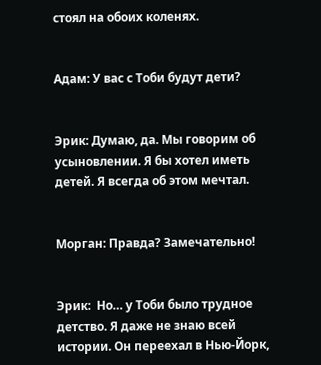стоял на обоих коленях.


Адам: У вас с Тоби будут дети?


Эрик: Думаю, да. Мы говорим об усыновлении. Я бы хотел иметь детей. Я всегда об этом мечтал.


Морган: Правда? Замечательно!


Эрик:  Но… у Тоби было трудное детство. Я даже не знаю всей истории. Он переехал в Нью-Йорк,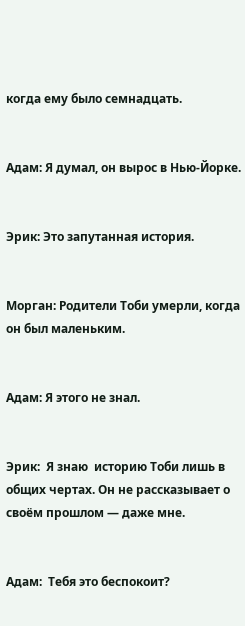когда ему было семнадцать.


Адам: Я думал, он вырос в Нью-Йорке.


Эрик: Это запутанная история.


Морган: Родители Тоби умерли, когда он был маленьким.


Адам: Я этого не знал.


Эрик:  Я знаю  историю Тоби лишь в общих чертах. Он не рассказывает о своём прошлом — даже мне.


Адам:  Тебя это беспокоит?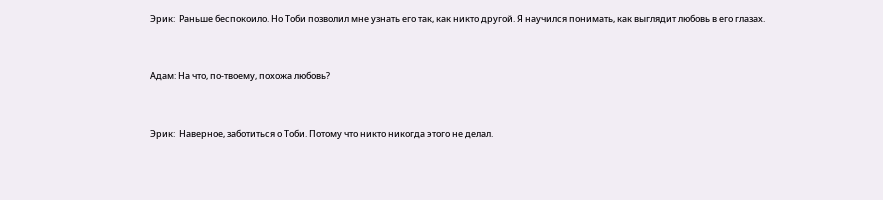Эрик:  Раньше беспокоило. Но Тоби позволил мне узнать его так, как никто другой. Я научился понимать, как выглядит любовь в его глазах.


Адам: На что, по-твоему, похожа любовь?


Эрик:  Наверное, заботиться о Тоби. Потому что никто никогда этого не делал.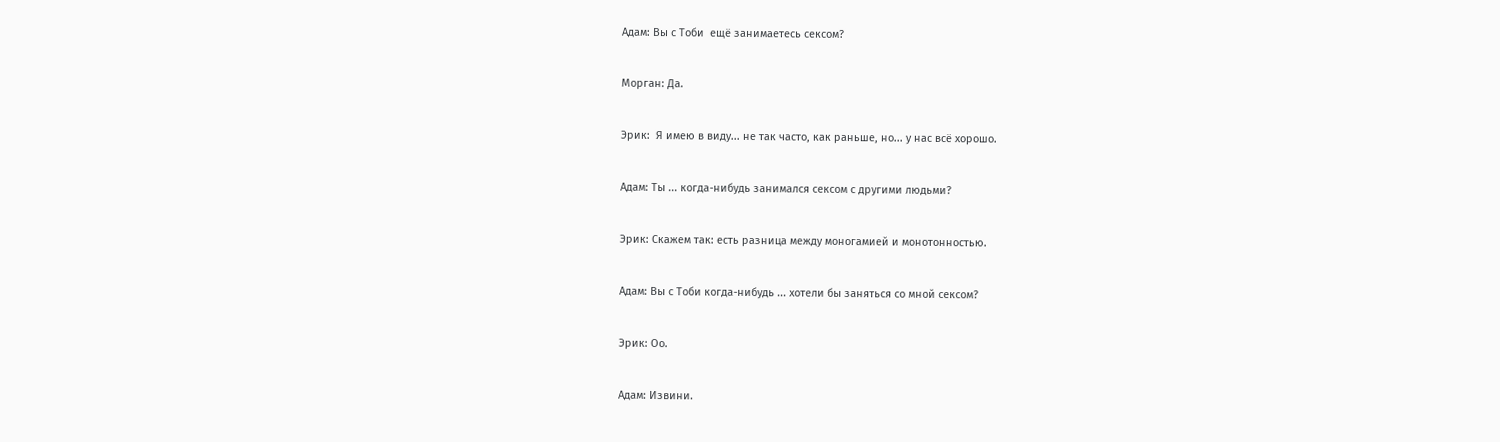Адам: Вы с Тоби  ещё занимаетесь сексом?


Морган: Да.


Эрик:  Я имею в виду... не так часто, как раньше, но... у нас всё хорошо.


Адам: Ты ... когда-нибудь занимался сексом с другими людьми?


Эрик: Скажем так: есть разница между моногамией и монотонностью.


Адам: Вы с Тоби когда-нибудь ... хотели бы заняться со мной сексом?


Эрик: Оо.


Адам: Извини.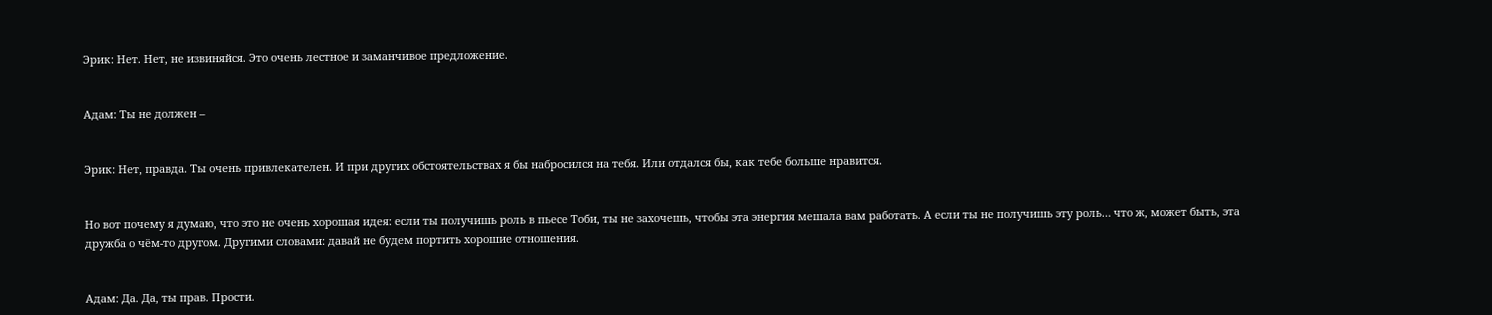Эрик: Нет. Нет, не извиняйся. Это очень лестное и заманчивое предложение.


Адам: Ты не должен –


Эрик: Нет, правда. Ты очень привлекателен. И при других обстоятельствах я бы набросился на тебя. Или отдался бы, как тебе больше нравится.


Но вот почему я думаю, что это не очень хорошая идея: если ты получишь роль в пьесе Тоби, ты не захочешь, чтобы эта энергия мешала вам работать. А если ты не получишь эту роль… что ж, может быть, эта дружба о чём-то другом. Другими словами: давай не будем портить хорошие отношения.


Адам: Да. Да, ты прав. Прости.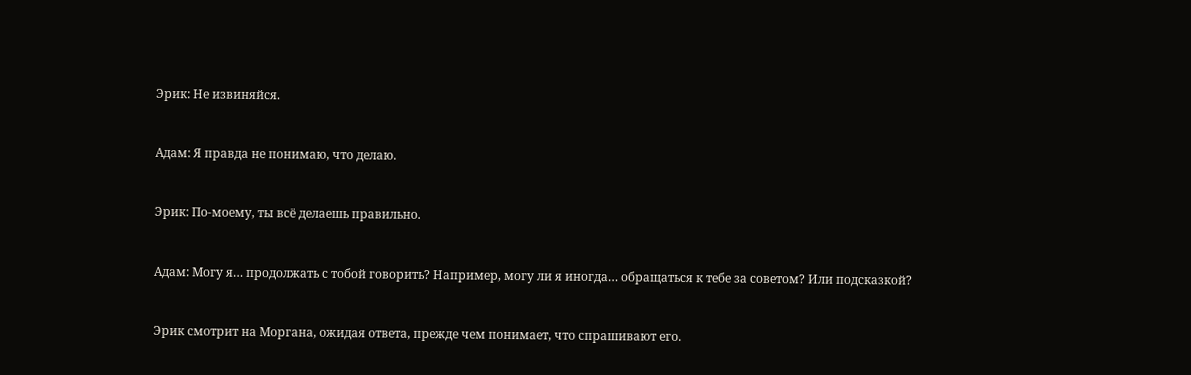Эрик: Не извиняйся.


Адам: Я правда не понимаю, что делаю.


Эрик: По-моему, ты всё делаешь правильно.


Адам: Могу я… продолжать с тобой говорить? Например, могу ли я иногда… обращаться к тебе за советом? Или подсказкой?


Эрик смотрит на Моргана, ожидая ответа, прежде чем понимает, что спрашивают его.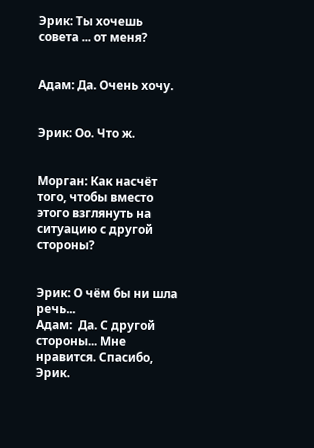Эрик: Ты хочешь совета ... от меня?


Адам: Да. Очень хочу.


Эрик: Оо. Что ж.


Морган: Как насчёт того, чтобы вместо этого взглянуть на ситуацию с другой стороны?


Эрик: О чём бы ни шла речь...
Адам:  Да. С другой стороны... Мне нравится. Спасибо, Эрик.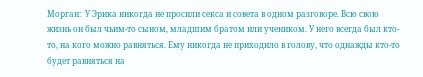Морган:  У Эрика никогда не просили секса и совета в одном разговоре. Всю свою жизнь он был чьим-то сыном, младшим братом или учеником. У него всегда был кто-то, на кого можно равняться. Ему никогда не приходило в голову, что однажды кто-то будет равняться на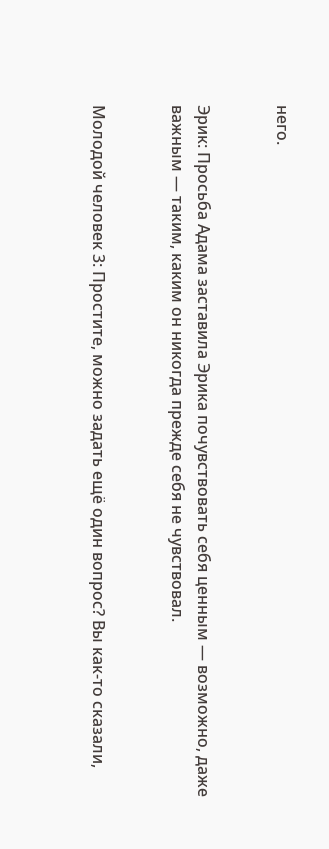него.


Эрик: Просьба Адама заставила Эрика почувствовать себя ценным — возможно, даже важным — таким, каким он никогда прежде себя не чувствовал.


Молодой человек 3: Простите, можно задать ещё один вопрос? Вы как-то сказали,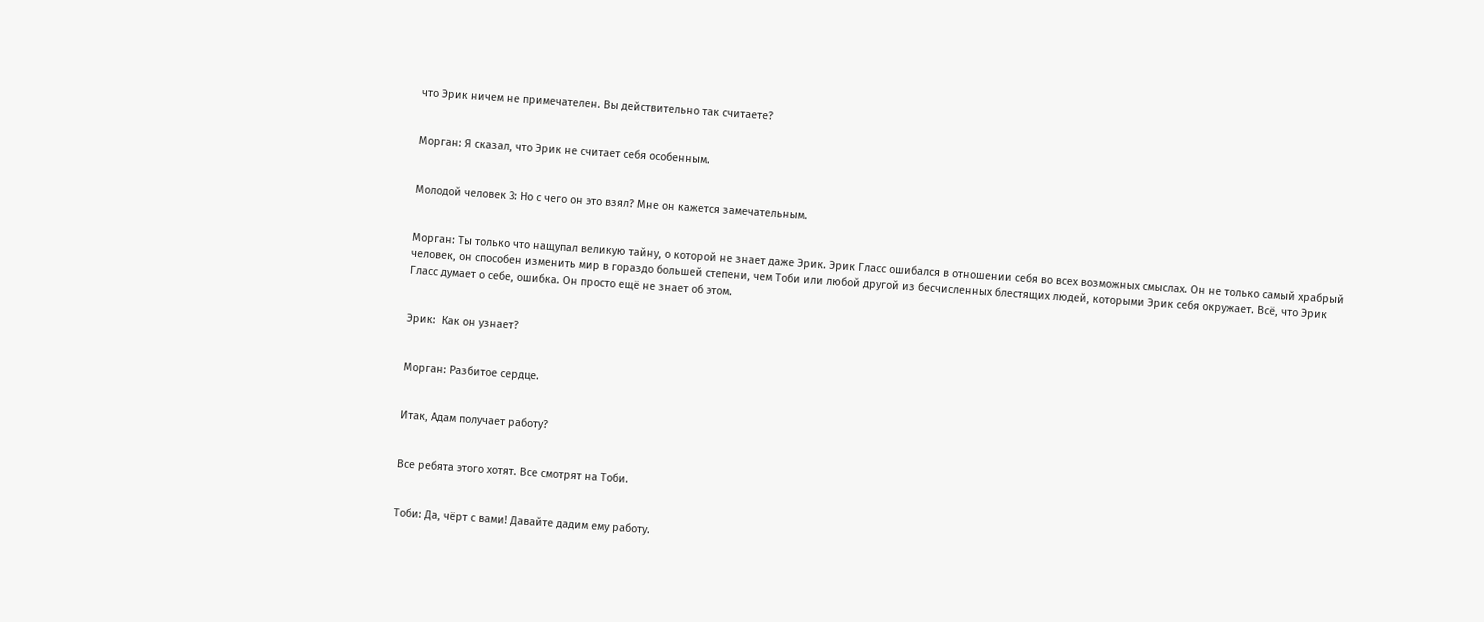что Эрик ничем не примечателен. Вы действительно так считаете?


Морган: Я сказал, что Эрик не считает себя особенным.


Молодой человек 3: Но с чего он это взял? Мне он кажется замечательным.


Морган: Ты только что нащупал великую тайну, о которой не знает даже Эрик. Эрик Гласс ошибался в отношении себя во всех возможных смыслах. Он не только самый храбрый человек, он способен изменить мир в гораздо большей степени, чем Тоби или любой другой из бесчисленных блестящих людей, которыми Эрик себя окружает. Всё, что Эрик Гласс думает о себе, ошибка. Он просто ещё не знает об этом.


Эрик:  Как он узнает?


Морган: Разбитое сердце.


Итак, Адам получает работу?


Все ребята этого хотят. Все смотрят на Тоби.


Тоби: Да, чёрт с вами! Давайте дадим ему работу.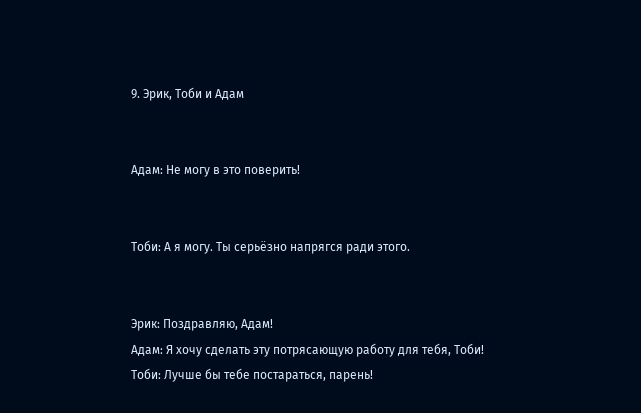9. Эрик, Тоби и Адам


Адам: Не могу в это поверить!


Тоби: А я могу. Ты серьёзно напрягся ради этого.


Эрик: Поздравляю, Адам!
Адам: Я хочу сделать эту потрясающую работу для тебя, Тоби!
Тоби: Лучше бы тебе постараться, парень!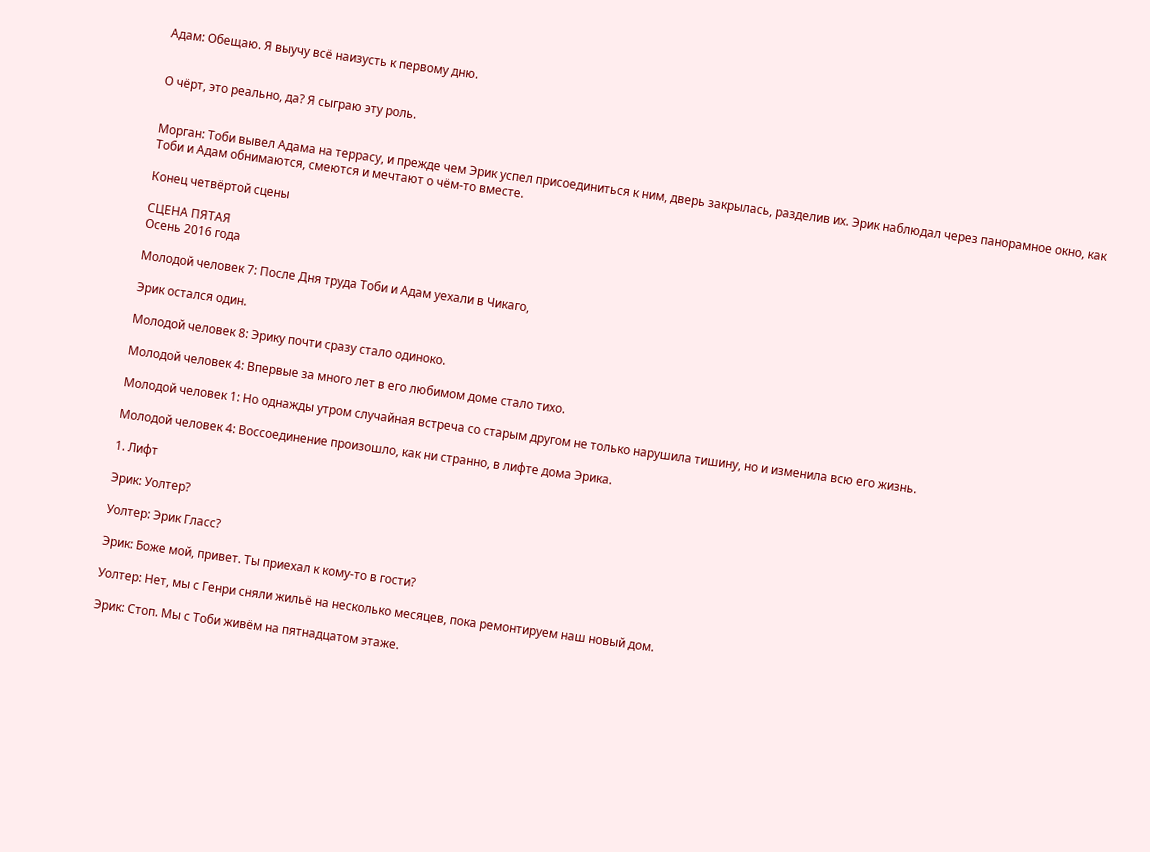Адам: Обещаю. Я выучу всё наизусть к первому дню.


О чёрт, это реально, да? Я сыграю эту роль.


Морган: Тоби вывел Адама на террасу, и прежде чем Эрик успел присоединиться к ним, дверь закрылась, разделив их. Эрик наблюдал через панорамное окно, как Тоби и Адам обнимаются, смеются и мечтают о чём-то вместе.

Конец четвёртой сцены

СЦЕНА ПЯТАЯ
Осень 2016 года

Молодой человек 7: После Дня труда Тоби и Адам уехали в Чикаго,

Эрик остался один.

Молодой человек 8: Эрику почти сразу стало одиноко.

Молодой человек 4: Впервые за много лет в его любимом доме стало тихо.

Молодой человек 1: Но однажды утром случайная встреча со старым другом не только нарушила тишину, но и изменила всю его жизнь.

Молодой человек 4: Воссоединение произошло, как ни странно, в лифте дома Эрика.

1. Лифт

Эрик: Уолтер?

Уолтер: Эрик Гласс?

Эрик: Боже мой, привет. Ты приехал к кому-то в гости?

Уолтер: Нет, мы с Генри сняли жильё на несколько месяцев, пока ремонтируем наш новый дом.

Эрик: Стоп. Мы с Тоби живём на пятнадцатом этаже.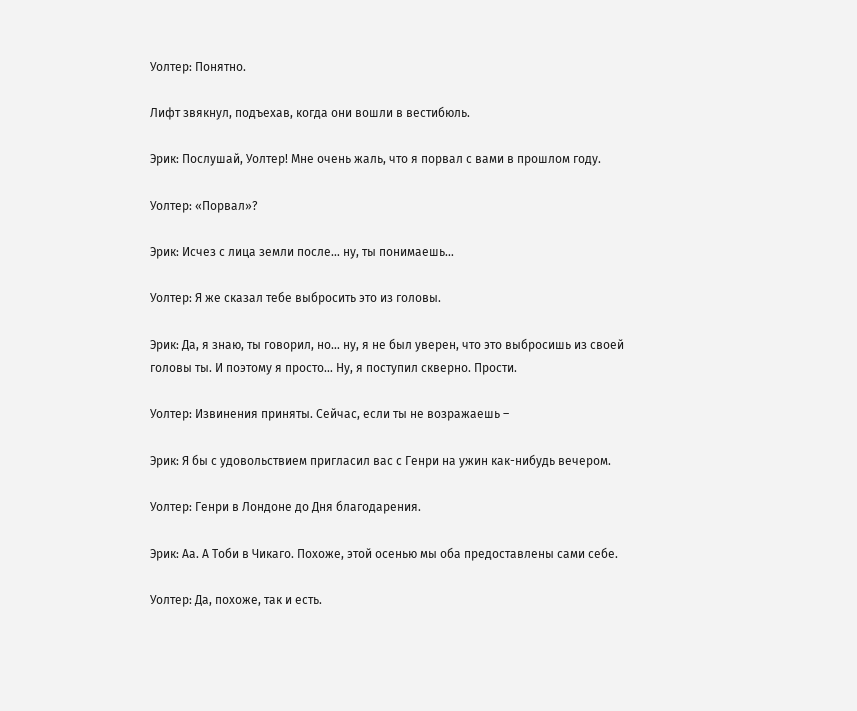Уолтер: Понятно.

Лифт звякнул, подъехав, когда они вошли в вестибюль.

Эрик: Послушай, Уолтер! Мне очень жаль, что я порвал с вами в прошлом году.

Уолтер: «Порвал»?

Эрик: Исчез с лица земли после… ну, ты понимаешь…

Уолтер: Я же сказал тебе выбросить это из головы.

Эрик: Да, я знаю, ты говорил, но… ну, я не был уверен, что это выбросишь из своей головы ты. И поэтому я просто… Ну, я поступил скверно. Прости.

Уолтер: Извинения приняты. Сейчас, если ты не возражаешь –

Эрик: Я бы с удовольствием пригласил вас с Генри на ужин как-нибудь вечером.

Уолтер: Генри в Лондоне до Дня благодарения.

Эрик: Аа. А Тоби в Чикаго. Похоже, этой осенью мы оба предоставлены сами себе.

Уолтер: Да, похоже, так и есть.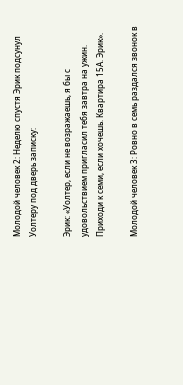Молодой человек 2: Неделю спустя Эрик подсунул Уолтеру под дверь записку:

Эрик: «Уолтер, если не возражаешь, я бы с удовольствием пригласил тебя завтра на ужин. Приходи к семи, если хочешь. Квартира 15А. Эрик».

Молодой человек 3: Ровно в семь раздался звонок в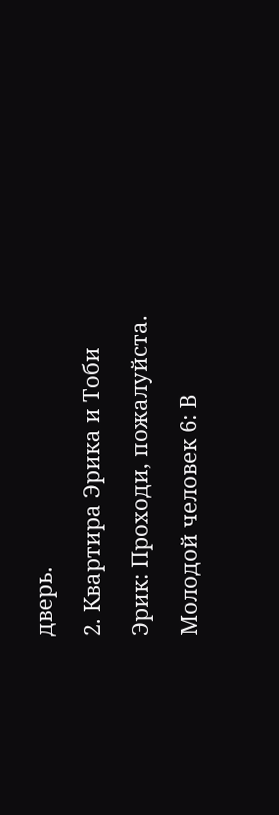дверь.

2. Квартира Эрика и Тоби

Эрик: Проходи, пожалуйста.

Молодой человек 6: В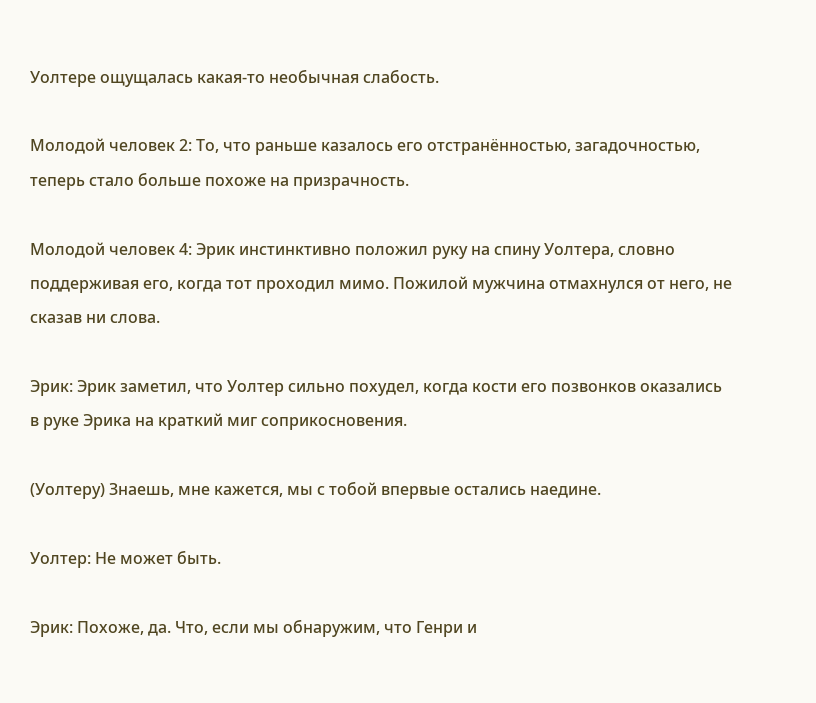Уолтере ощущалась какая-то необычная слабость.

Молодой человек 2: То, что раньше казалось его отстранённостью, загадочностью, теперь стало больше похоже на призрачность.

Молодой человек 4: Эрик инстинктивно положил руку на спину Уолтера, словно поддерживая его, когда тот проходил мимо. Пожилой мужчина отмахнулся от него, не сказав ни слова.

Эрик: Эрик заметил, что Уолтер сильно похудел, когда кости его позвонков оказались в руке Эрика на краткий миг соприкосновения.

(Уолтеру) Знаешь, мне кажется, мы с тобой впервые остались наедине.

Уолтер: Не может быть.

Эрик: Похоже, да. Что, если мы обнаружим, что Генри и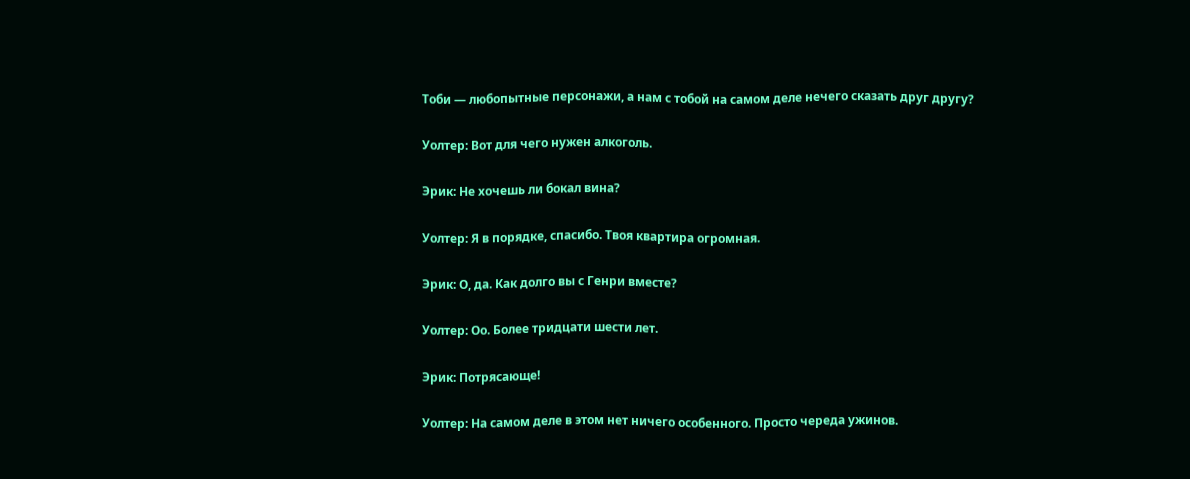Тоби — любопытные персонажи, а нам с тобой на самом деле нечего сказать друг другу?

Уолтер: Вот для чего нужен алкоголь.

Эрик: Не хочешь ли бокал вина?

Уолтер: Я в порядке, спасибо. Твоя квартира огромная.

Эрик: О, да. Как долго вы с Генри вместе?

Уолтер: Оо. Более тридцати шести лет.

Эрик: Потрясающе!

Уолтер: На самом деле в этом нет ничего особенного. Просто череда ужинов.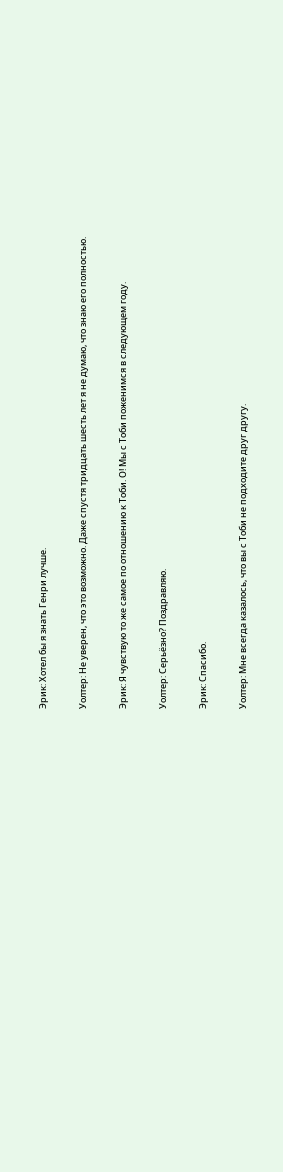Эрик: Хотел бы я знать Генри лучше.

Уолтер: Не уверен, что это возможно. Даже спустя тридцать шесть лет я не думаю, что знаю его полностью.

Эрик: Я чувствую то же самое по отношению к Тоби. О! Мы с Тоби поженимся в следующем году.

Уолтер: Серьёзно? Поздравляю.

Эрик: Спасибо.

Уолтер: Мне всегда казалось, что вы с Тоби не подходите друг другу.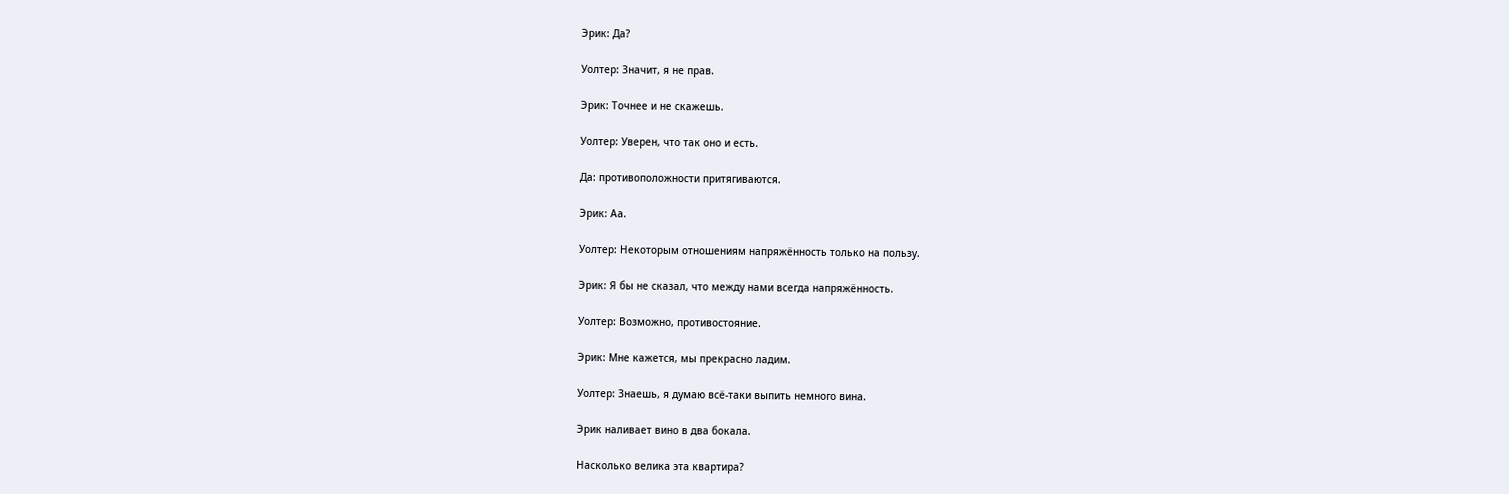Эрик: Да?

Уолтер: Значит, я не прав.

Эрик: Точнее и не скажешь.

Уолтер: Уверен, что так оно и есть.

Да: противоположности притягиваются.

Эрик: Аа.

Уолтер: Некоторым отношениям напряжённость только на пользу.

Эрик: Я бы не сказал, что между нами всегда напряжённость.

Уолтер: Возможно, противостояние.

Эрик: Мне кажется, мы прекрасно ладим.

Уолтер: Знаешь, я думаю всё-таки выпить немного вина.

Эрик наливает вино в два бокала.

Насколько велика эта квартира?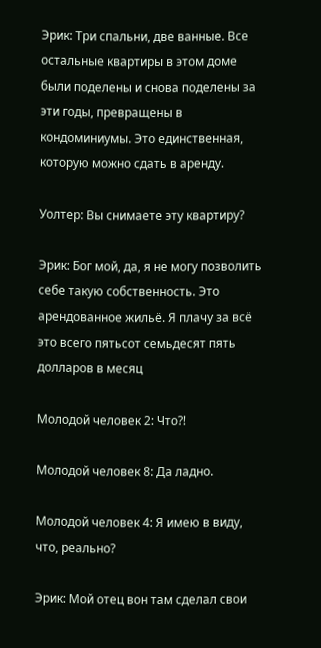Эрик: Три спальни, две ванные. Все остальные квартиры в этом доме были поделены и снова поделены за эти годы, превращены в кондоминиумы. Это единственная, которую можно сдать в аренду.

Уолтер: Вы снимаете эту квартиру?

Эрик: Бог мой, да, я не могу позволить себе такую собственность. Это арендованное жильё. Я плачу за всё это всего пятьсот семьдесят пять долларов в месяц

Молодой человек 2: Что?!

Молодой человек 8: Да ладно.

Молодой человек 4: Я имею в виду, что, реально?

Эрик: Мой отец вон там сделал свои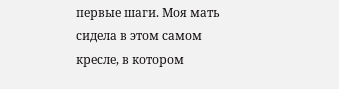первые шаги. Моя мать сидела в этом самом кресле, в котором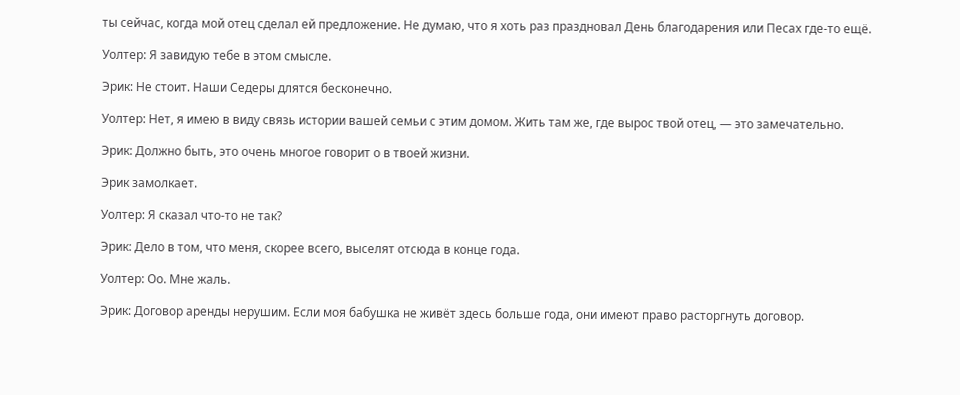ты сейчас, когда мой отец сделал ей предложение. Не думаю, что я хоть раз праздновал День благодарения или Песах где-то ещё.

Уолтер: Я завидую тебе в этом смысле.

Эрик: Не стоит. Наши Седеры длятся бесконечно.

Уолтер: Нет, я имею в виду связь истории вашей семьи с этим домом. Жить там же, где вырос твой отец, — это замечательно.

Эрик: Должно быть, это очень многое говорит о в твоей жизни.

Эрик замолкает.

Уолтер: Я сказал что-то не так?

Эрик: Дело в том, что меня, скорее всего, выселят отсюда в конце года.

Уолтер: Оо. Мне жаль.

Эрик: Договор аренды нерушим. Если моя бабушка не живёт здесь больше года, они имеют право расторгнуть договор.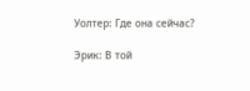Уолтер: Где она сейчас?

Эрик: В той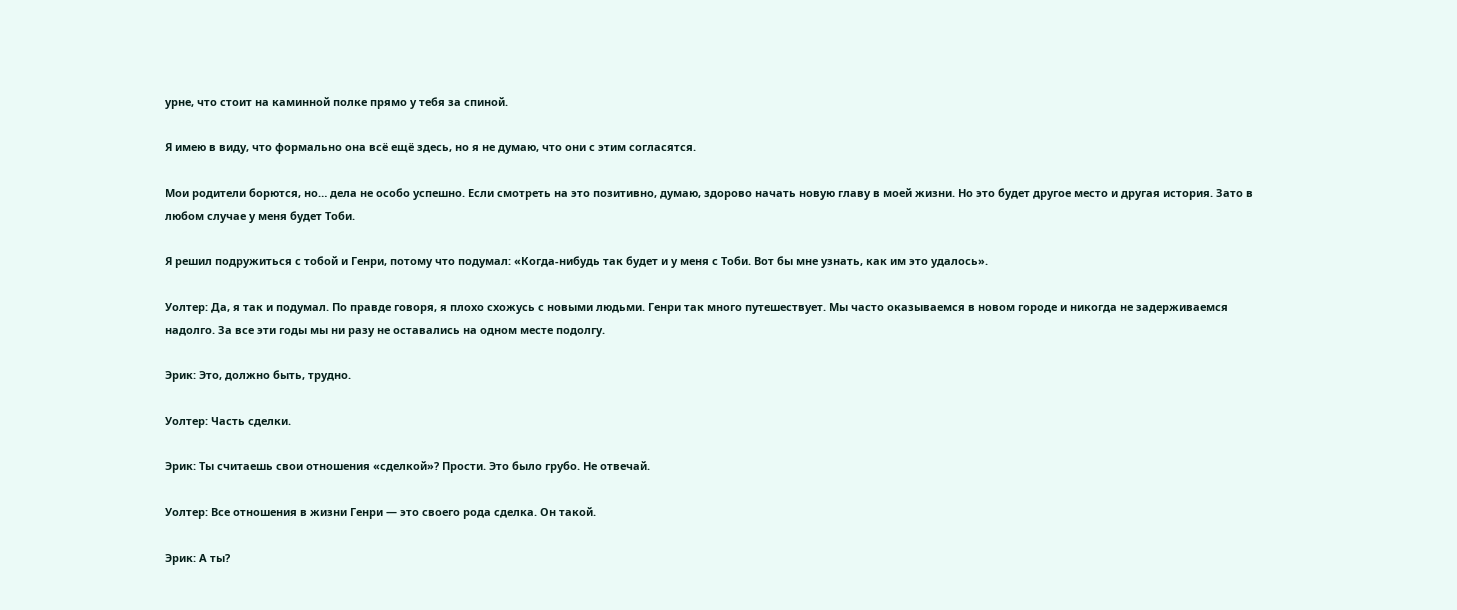урне, что стоит на каминной полке прямо у тебя за спиной.

Я имею в виду, что формально она всё ещё здесь, но я не думаю, что они с этим согласятся.

Мои родители борются, но… дела не особо успешно. Если смотреть на это позитивно, думаю, здорово начать новую главу в моей жизни. Но это будет другое место и другая история. Зато в любом случае у меня будет Тоби.

Я решил подружиться с тобой и Генри, потому что подумал: «Когда-нибудь так будет и у меня с Тоби. Вот бы мне узнать, как им это удалось».

Уолтер: Да, я так и подумал. По правде говоря, я плохо схожусь с новыми людьми. Генри так много путешествует. Мы часто оказываемся в новом городе и никогда не задерживаемся надолго. За все эти годы мы ни разу не оставались на одном месте подолгу.

Эрик: Это, должно быть, трудно.

Уолтер: Часть сделки.

Эрик: Ты считаешь свои отношения «сделкой»? Прости. Это было грубо. Не отвечай.

Уолтер: Все отношения в жизни Генри — это своего рода сделка. Он такой.

Эрик: А ты?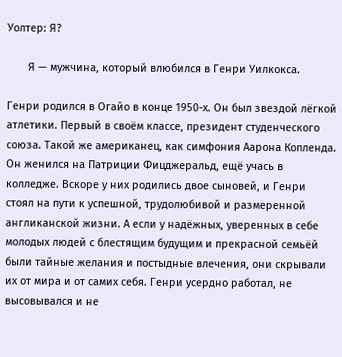Уолтер: Я?

       Я — мужчина, который влюбился в Генри Уилкокса.

Генри родился в Огайо в конце 1950-х. Он был звездой лёгкой атлетики. Первый в своём классе, президент студенческого союза. Такой же американец, как симфония Аарона Копленда. Он женился на Патриции Фицджеральд, ещё учась в колледже. Вскоре у них родились двое сыновей, и Генри стоял на пути к успешной, трудолюбивой и размеренной англиканской жизни. А если у надёжных, уверенных в себе молодых людей с блестящим будущим и прекрасной семьёй были тайные желания и постыдные влечения, они скрывали их от мира и от самих себя. Генри усердно работал, не высовывался и не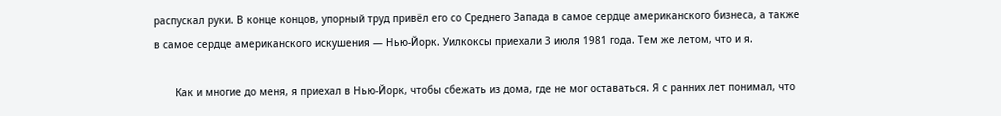распускал руки. В конце концов, упорный труд привёл его со Среднего Запада в самое сердце американского бизнеса, а также в самое сердце американского искушения — Нью-Йорк. Уилкоксы приехали 3 июля 1981 года. Тем же летом, что и я.

       Как и многие до меня, я приехал в Нью-Йорк, чтобы сбежать из дома, где не мог оставаться. Я с ранних лет понимал, что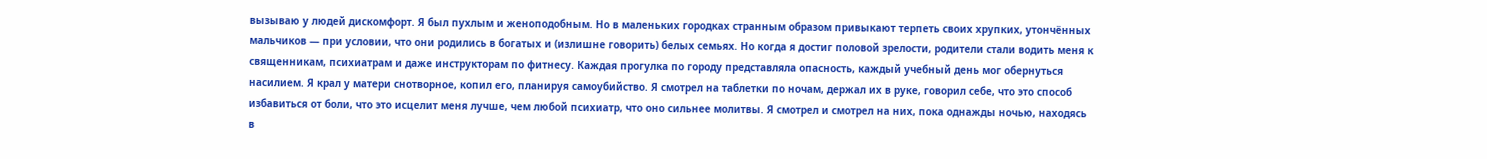вызываю у людей дискомфорт. Я был пухлым и женоподобным. Но в маленьких городках странным образом привыкают терпеть своих хрупких, утончённых мальчиков — при условии, что они родились в богатых и (излишне говорить) белых семьях. Но когда я достиг половой зрелости, родители стали водить меня к священникам, психиатрам и даже инструкторам по фитнесу. Каждая прогулка по городу представляла опасность, каждый учебный день мог обернуться насилием. Я крал у матери снотворное, копил его, планируя самоубийство. Я смотрел на таблетки по ночам, держал их в руке, говорил себе, что это способ избавиться от боли, что это исцелит меня лучше, чем любой психиатр, что оно сильнее молитвы. Я смотрел и смотрел на них, пока однажды ночью, находясь в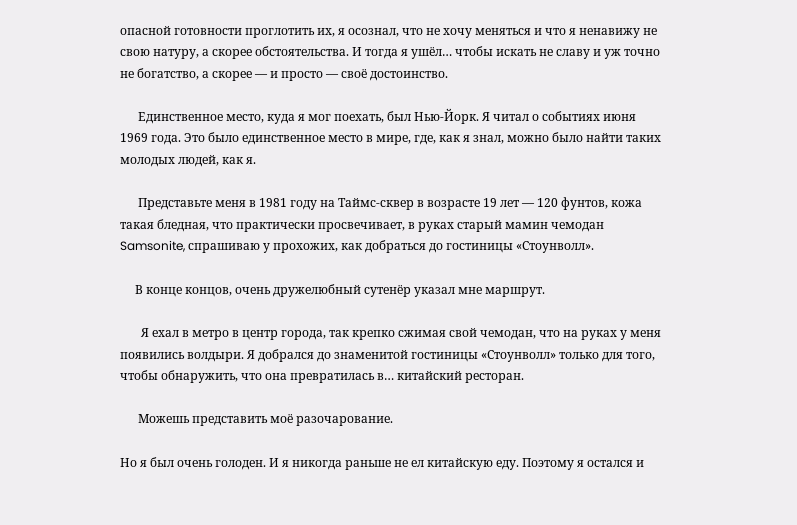опасной готовности проглотить их, я осознал, что не хочу меняться и что я ненавижу не свою натуру, а скорее обстоятельства. И тогда я ушёл… чтобы искать не славу и уж точно не богатство, а скорее — и просто — своё достоинство.

      Единственное место, куда я мог поехать, был Нью-Йорк. Я читал о событиях июня 1969 года. Это было единственное место в мире, где, как я знал, можно было найти таких молодых людей, как я.

      Представьте меня в 1981 году на Таймс-сквер в возрасте 19 лет — 120 фунтов, кожа такая бледная, что практически просвечивает, в руках старый мамин чемодан Samsonite, спрашиваю у прохожих, как добраться до гостиницы «Стоунволл».

     В конце концов, очень дружелюбный сутенёр указал мне маршрут.

       Я ехал в метро в центр города, так крепко сжимая свой чемодан, что на руках у меня появились волдыри. Я добрался до знаменитой гостиницы «Стоунволл» только для того, чтобы обнаружить, что она превратилась в… китайский ресторан.

      Можешь представить моё разочарование.

Но я был очень голоден. И я никогда раньше не ел китайскую еду. Поэтому я остался и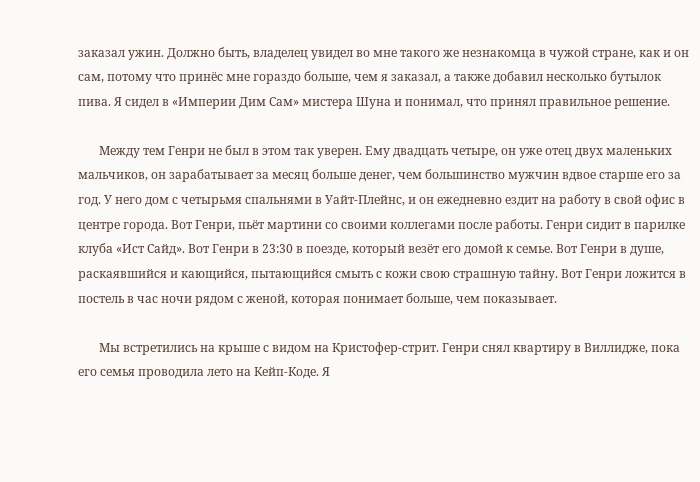заказал ужин. Должно быть, владелец увидел во мне такого же незнакомца в чужой стране, как и он сам, потому что принёс мне гораздо больше, чем я заказал, а также добавил несколько бутылок пива. Я сидел в «Империи Дим Сам» мистера Шуна и понимал, что принял правильное решение.

       Между тем Генри не был в этом так уверен. Ему двадцать четыре, он уже отец двух маленьких мальчиков, он зарабатывает за месяц больше денег, чем большинство мужчин вдвое старше его за год. У него дом с четырьмя спальнями в Уайт-Плейнс, и он ежедневно ездит на работу в свой офис в центре города. Вот Генри, пьёт мартини со своими коллегами после работы. Генри сидит в парилке клуба «Ист Сайд». Вот Генри в 23:30 в поезде, который везёт его домой к семье. Вот Генри в душе, раскаявшийся и кающийся, пытающийся смыть с кожи свою страшную тайну. Вот Генри ложится в постель в час ночи рядом с женой, которая понимает больше, чем показывает.

       Мы встретились на крыше с видом на Кристофер-стрит. Генри снял квартиру в Виллидже, пока его семья проводила лето на Кейп-Коде. Я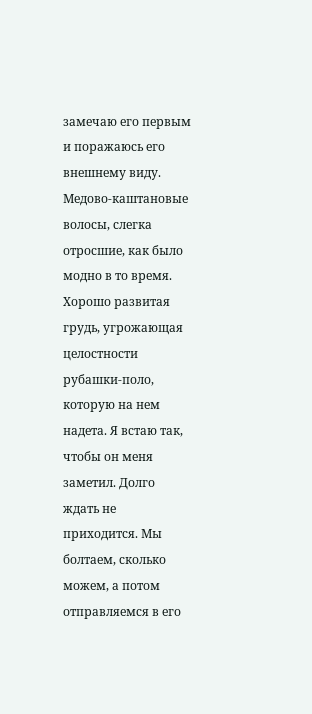замечаю его первым и поражаюсь его внешнему виду. Медово-каштановые волосы, слегка отросшие, как было модно в то время. Хорошо развитая грудь, угрожающая целостности рубашки-поло, которую на нем надета. Я встаю так, чтобы он меня заметил. Долго ждать не приходится. Мы болтаем, сколько можем, а потом отправляемся в его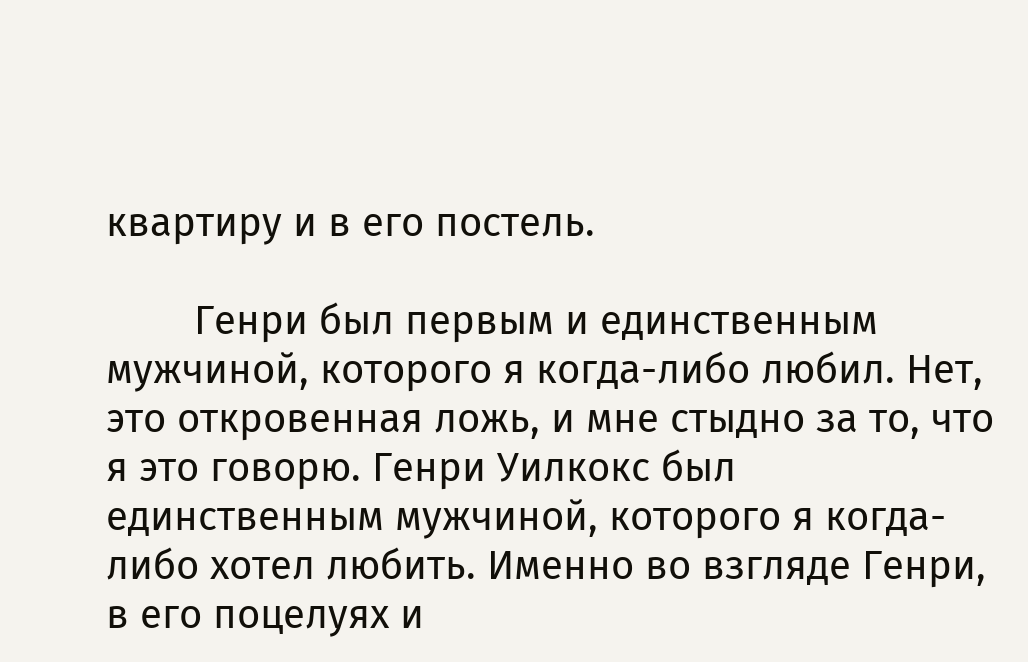квартиру и в его постель.

        Генри был первым и единственным мужчиной, которого я когда-либо любил. Нет, это откровенная ложь, и мне стыдно за то, что я это говорю. Генри Уилкокс был единственным мужчиной, которого я когда-либо хотел любить. Именно во взгляде Генри, в его поцелуях и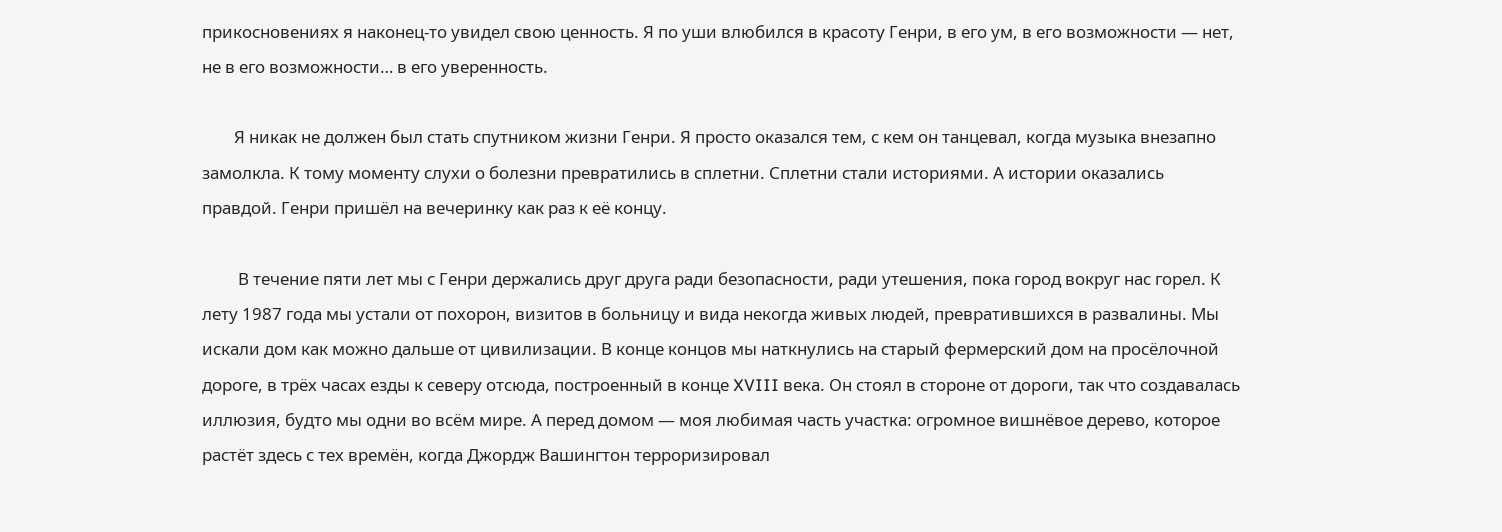прикосновениях я наконец-то увидел свою ценность. Я по уши влюбился в красоту Генри, в его ум, в его возможности — нет, не в его возможности… в его уверенность.

        Я никак не должен был стать спутником жизни Генри. Я просто оказался тем, с кем он танцевал, когда музыка внезапно замолкла. К тому моменту слухи о болезни превратились в сплетни. Сплетни стали историями. А истории оказались правдой. Генри пришёл на вечеринку как раз к её концу.

         В течение пяти лет мы с Генри держались друг друга ради безопасности, ради утешения, пока город вокруг нас горел. К лету 1987 года мы устали от похорон, визитов в больницу и вида некогда живых людей, превратившихся в развалины. Мы искали дом как можно дальше от цивилизации. В конце концов мы наткнулись на старый фермерский дом на просёлочной дороге, в трёх часах езды к северу отсюда, построенный в конце XVIII века. Он стоял в стороне от дороги, так что создавалась иллюзия, будто мы одни во всём мире. А перед домом — моя любимая часть участка: огромное вишнёвое дерево, которое растёт здесь с тех времён, когда Джордж Вашингтон терроризировал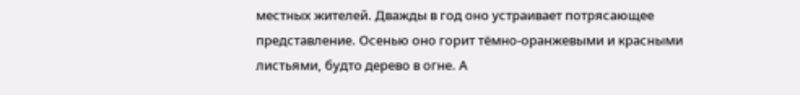местных жителей. Дважды в год оно устраивает потрясающее представление. Осенью оно горит тёмно-оранжевыми и красными листьями, будто дерево в огне. А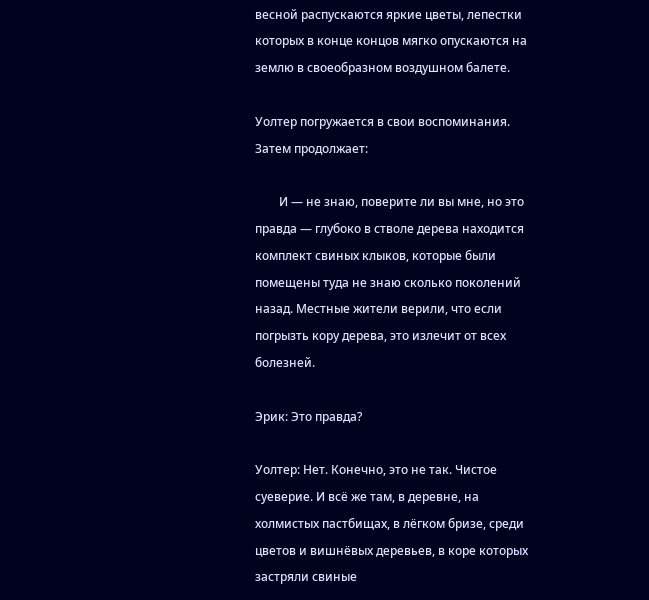весной распускаются яркие цветы, лепестки которых в конце концов мягко опускаются на землю в своеобразном воздушном балете.

Уолтер погружается в свои воспоминания. Затем продолжает:

        И — не знаю, поверите ли вы мне, но это правда — глубоко в стволе дерева находится комплект свиных клыков, которые были помещены туда не знаю сколько поколений назад. Местные жители верили, что если погрызть кору дерева, это излечит от всех болезней.

Эрик: Это правда?

Уолтер: Нет. Конечно, это не так. Чистое суеверие. И всё же там, в деревне, на холмистых пастбищах, в лёгком бризе, среди цветов и вишнёвых деревьев, в коре которых застряли свиные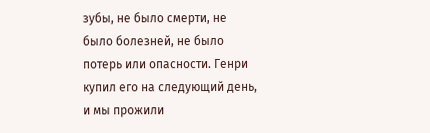зубы, не было смерти, не было болезней, не было потерь или опасности. Генри купил его на следующий день, и мы прожили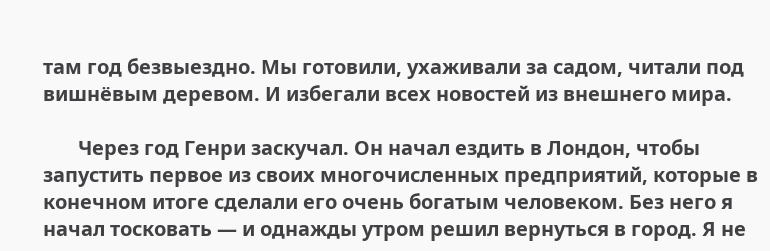там год безвыездно. Мы готовили, ухаживали за садом, читали под вишнёвым деревом. И избегали всех новостей из внешнего мира.

       Через год Генри заскучал. Он начал ездить в Лондон, чтобы запустить первое из своих многочисленных предприятий, которые в конечном итоге сделали его очень богатым человеком. Без него я начал тосковать — и однажды утром решил вернуться в город. Я не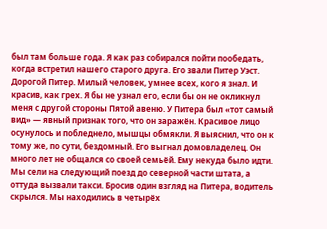был там больше года. Я как раз собирался пойти пообедать, когда встретил нашего старого друга. Его звали Питер Уэст. Дорогой Питер. Милый человек, умнее всех, кого я знал. И красив, как грех. Я бы не узнал его, если бы он не окликнул меня с другой стороны Пятой авеню. У Питера был «тот самый вид» — явный признак того, что он заражён. Красивое лицо осунулось и побледнело, мышцы обмякли. Я выяснил, что он к тому же, по сути, бездомный. Его выгнал домовладелец. Он много лет не общался со своей семьёй. Ему некуда было идти. Мы сели на следующий поезд до северной части штата, а оттуда вызвали такси. Бросив один взгляд на Питера, водитель скрылся. Мы находились в четырёх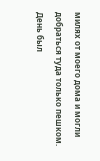милях от моего дома и могли добраться туда только пешком. День был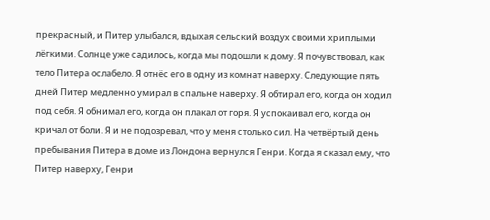прекрасный, и Питер улыбался, вдыхая сельский воздух своими хриплыми лёгкими. Солнце уже садилось, когда мы подошли к дому. Я почувствовал, как тело Питера ослабело. Я отнёс его в одну из комнат наверху. Следующие пять дней Питер медленно умирал в спальне наверху. Я обтирал его, когда он ходил под себя. Я обнимал его, когда он плакал от горя. Я успокаивал его, когда он кричал от боли. Я и не подозревал, что у меня столько сил. На четвёртый день пребывания Питера в доме из Лондона вернулся Генри. Когда я сказал ему, что Питер наверху, Генри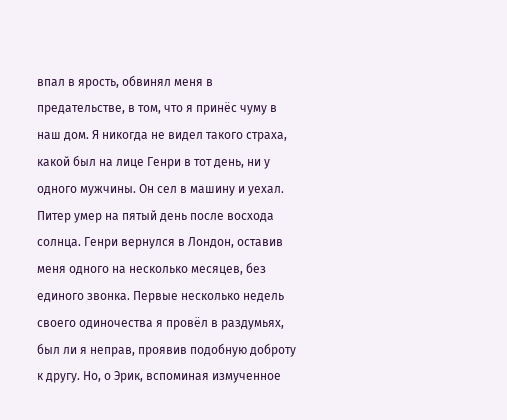впал в ярость, обвинял меня в предательстве, в том, что я принёс чуму в наш дом. Я никогда не видел такого страха, какой был на лице Генри в тот день, ни у одного мужчины. Он сел в машину и уехал. Питер умер на пятый день после восхода солнца. Генри вернулся в Лондон, оставив меня одного на несколько месяцев, без единого звонка. Первые несколько недель своего одиночества я провёл в раздумьях, был ли я неправ, проявив подобную доброту к другу. Но, о Эрик, вспоминая измученное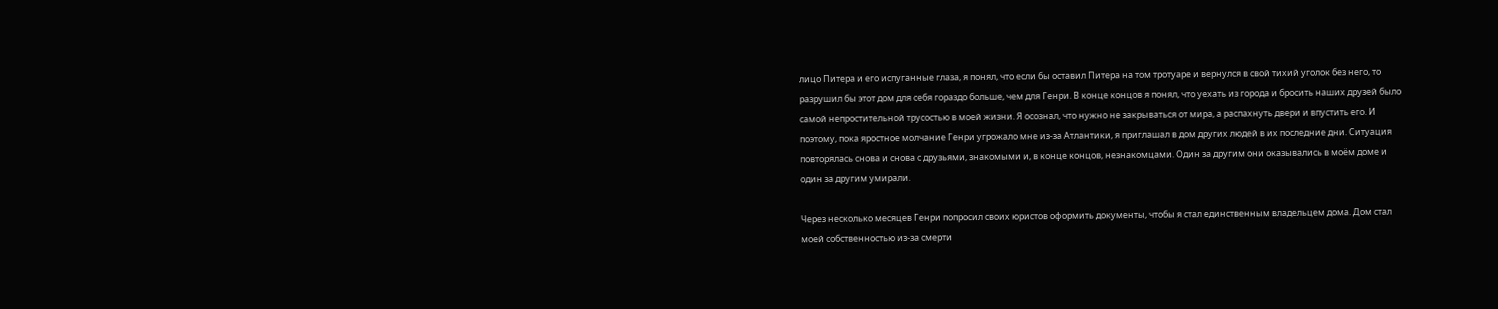лицо Питера и его испуганные глаза, я понял, что если бы оставил Питера на том тротуаре и вернулся в свой тихий уголок без него, то разрушил бы этот дом для себя гораздо больше, чем для Генри. В конце концов я понял, что уехать из города и бросить наших друзей было самой непростительной трусостью в моей жизни. Я осознал, что нужно не закрываться от мира, а распахнуть двери и впустить его. И поэтому, пока яростное молчание Генри угрожало мне из-за Атлантики, я приглашал в дом других людей в их последние дни. Ситуация повторялась снова и снова с друзьями, знакомыми и, в конце концов, незнакомцами. Один за другим они оказывались в моём доме и один за другим умирали.

Через несколько месяцев Генри попросил своих юристов оформить документы, чтобы я стал единственным владельцем дома. Дом стал моей собственностью из-за смерти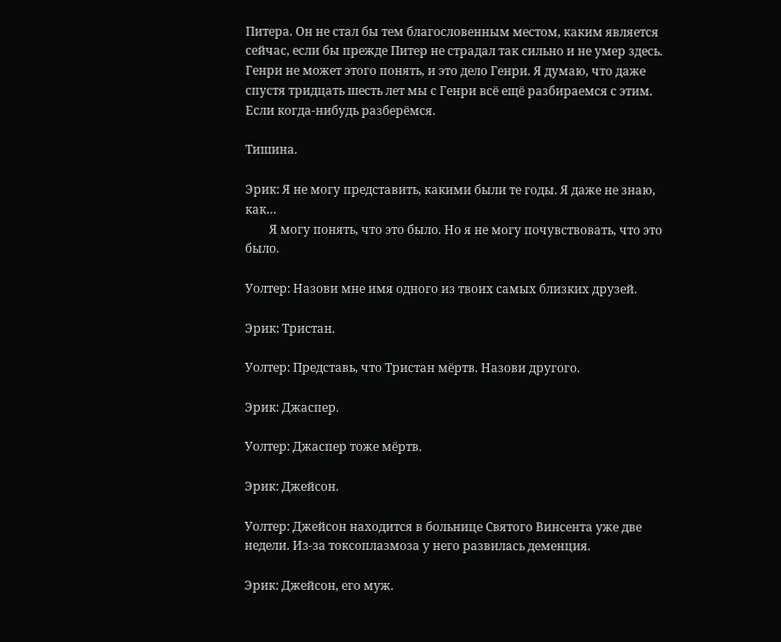Питера. Он не стал бы тем благословенным местом, каким является сейчас, если бы прежде Питер не страдал так сильно и не умер здесь. Генри не может этого понять, и это дело Генри. Я думаю, что даже спустя тридцать шесть лет мы с Генри всё ещё разбираемся с этим. Если когда-нибудь разберёмся.

Тишина.

Эрик: Я не могу представить, какими были те годы. Я даже не знаю, как…
        Я могу понять, что это было. Но я не могу почувствовать, что это было.

Уолтер: Назови мне имя одного из твоих самых близких друзей.

Эрик: Тристан.

Уолтер: Представь, что Тристан мёртв. Назови другого.

Эрик: Джаспер.

Уолтер: Джаспер тоже мёртв.

Эрик: Джейсон.

Уолтер: Джейсон находится в больнице Святого Винсента уже две недели. Из-за токсоплазмоза у него развилась деменция.

Эрик: Джейсон, его муж.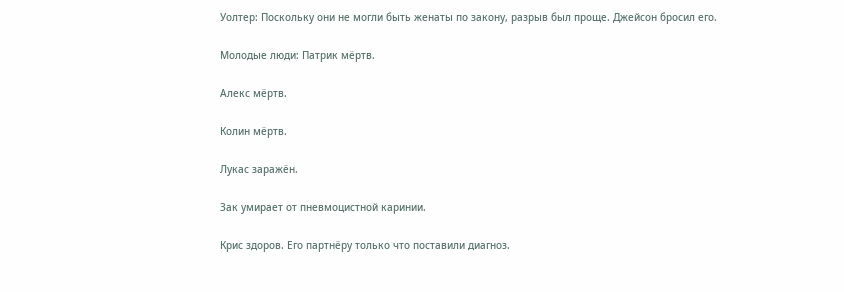Уолтер: Поскольку они не могли быть женаты по закону, разрыв был проще. Джейсон бросил его.

Молодые люди: Патрик мёртв.

Алекс мёртв.

Колин мёртв.

Лукас заражён.

Зак умирает от пневмоцистной каринии.

Крис здоров. Его партнёру только что поставили диагноз.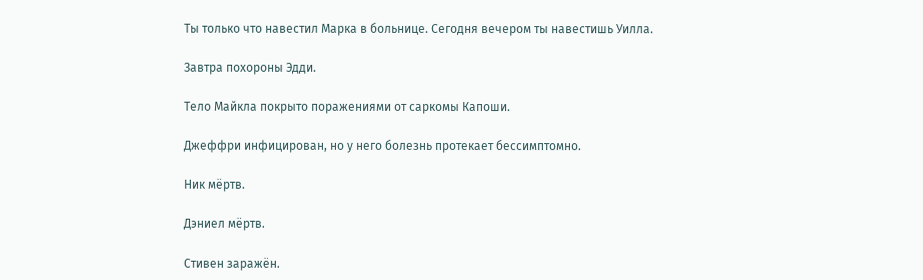Ты только что навестил Марка в больнице. Сегодня вечером ты навестишь Уилла.

Завтра похороны Эдди.

Тело Майкла покрыто поражениями от саркомы Капоши.

Джеффри инфицирован, но у него болезнь протекает бессимптомно.

Ник мёртв.

Дэниел мёртв.

Стивен заражён.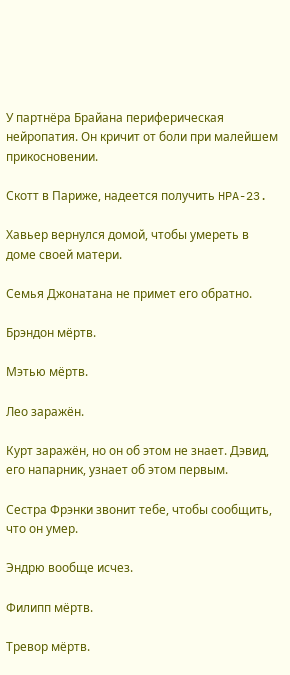У партнёра Брайана периферическая нейропатия. Он кричит от боли при малейшем прикосновении.

Скотт в Париже, надеется получить HPA-23.

Хавьер вернулся домой, чтобы умереть в доме своей матери.

Семья Джонатана не примет его обратно.

Брэндон мёртв.

Мэтью мёртв.

Лео заражён.

Курт заражён, но он об этом не знает. Дэвид, его напарник, узнает об этом первым.

Сестра Фрэнки звонит тебе, чтобы сообщить, что он умер.

Эндрю вообще исчез.

Филипп мёртв.

Тревор мёртв.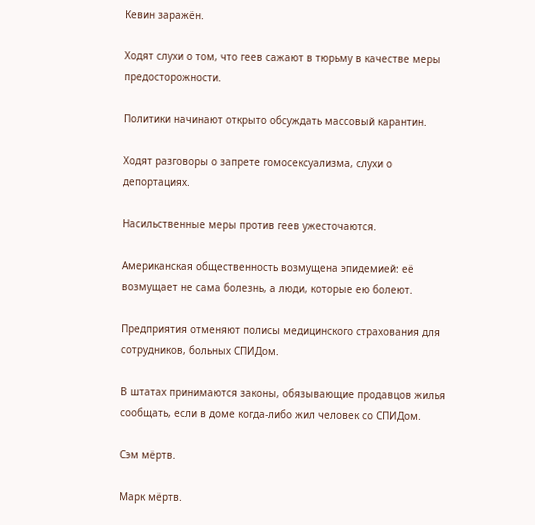Кевин заражён.

Ходят слухи о том, что геев сажают в тюрьму в качестве меры предосторожности.

Политики начинают открыто обсуждать массовый карантин.

Ходят разговоры о запрете гомосексуализма, слухи о депортациях.

Насильственные меры против геев ужесточаются.

Американская общественность возмущена эпидемией: её возмущает не сама болезнь, а люди, которые ею болеют.

Предприятия отменяют полисы медицинского страхования для сотрудников, больных СПИДом.

В штатах принимаются законы, обязывающие продавцов жилья сообщать, если в доме когда-либо жил человек со СПИДом.

Сэм мёртв.

Марк мёртв.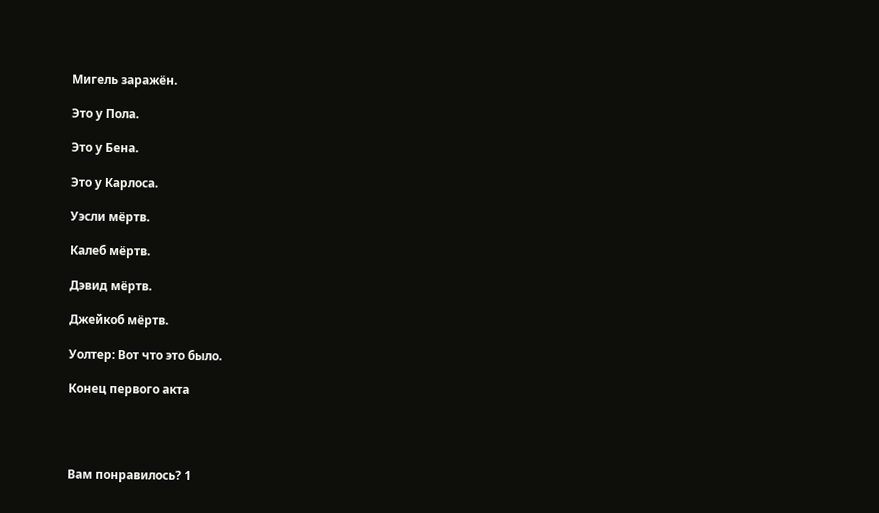Мигель заражён.

Это у Пола.

Это у Бена.

Это у Карлоса.

Уэсли мёртв.

Калеб мёртв.

Дэвид мёртв.

Джейкоб мёртв.

Уолтер: Вот что это было.

Конец первого акта




Вам понравилось? 1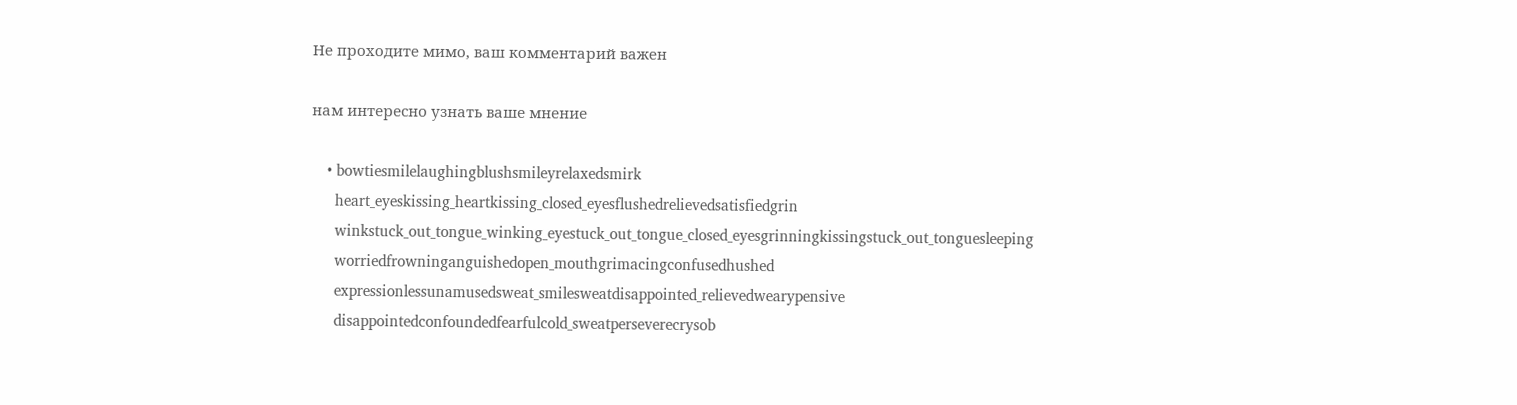Не проходите мимо, ваш комментарий важен

нам интересно узнать ваше мнение

    • bowtiesmilelaughingblushsmileyrelaxedsmirk
      heart_eyeskissing_heartkissing_closed_eyesflushedrelievedsatisfiedgrin
      winkstuck_out_tongue_winking_eyestuck_out_tongue_closed_eyesgrinningkissingstuck_out_tonguesleeping
      worriedfrowninganguishedopen_mouthgrimacingconfusedhushed
      expressionlessunamusedsweat_smilesweatdisappointed_relievedwearypensive
      disappointedconfoundedfearfulcold_sweatperseverecrysob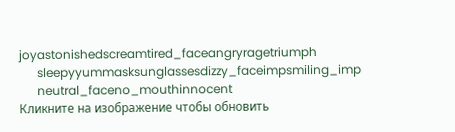joyastonishedscreamtired_faceangryragetriumph
      sleepyyummasksunglassesdizzy_faceimpsmiling_imp
      neutral_faceno_mouthinnocent
Кликните на изображение чтобы обновить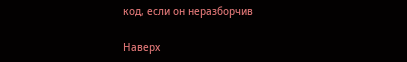код, если он неразборчив

Наверх